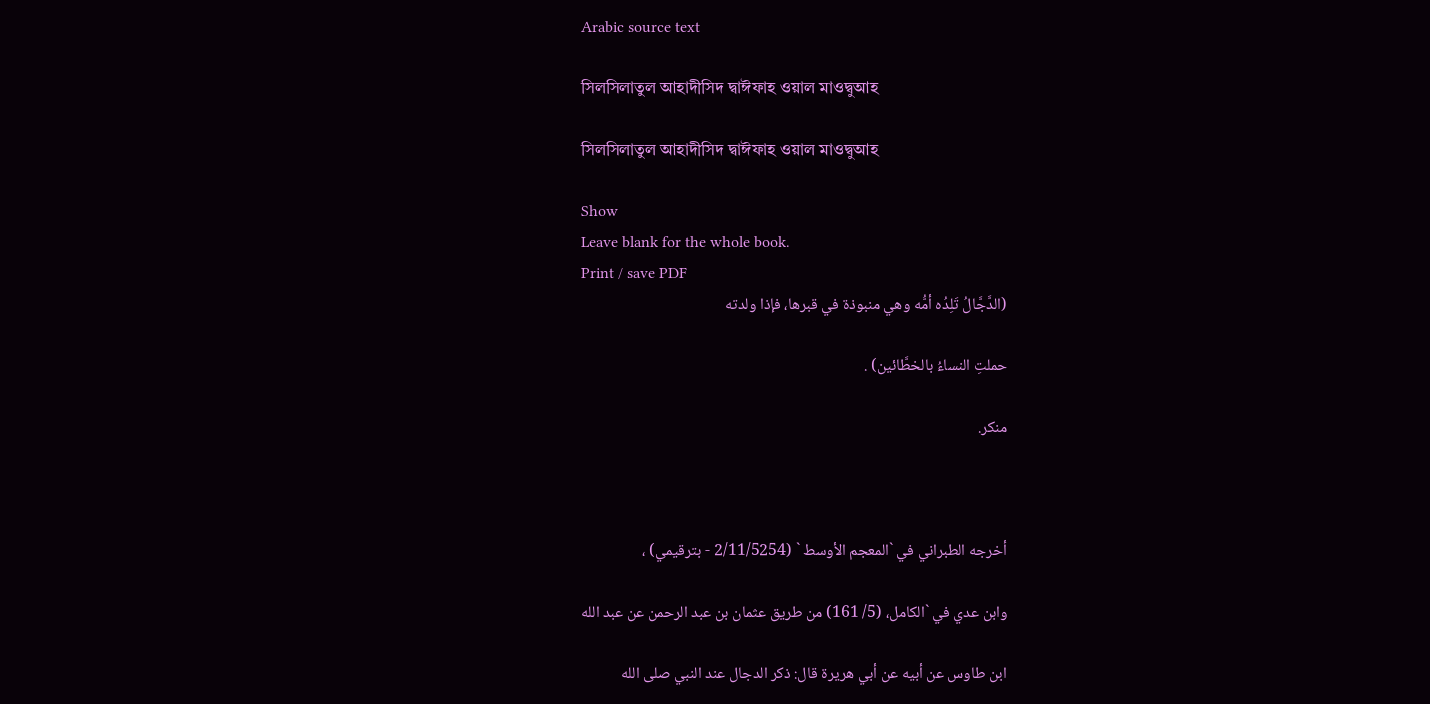Arabic source text

সিলসিলাতুল আহাদীসিদ দ্বাঈফাহ ওয়াল মাওদ্বুআহ

সিলসিলাতুল আহাদীসিদ দ্বাঈফাহ ওয়াল মাওদ্বুআহ

Show
Leave blank for the whole book.
Print / save PDF
(الدَّجَّالُ تَلِدُه أمُّه وهي منبوذة في قبرها، فإذا ولدته

حملتِ النساءُ بالخطَّائين) .

منكر.



أخرجه الطبراني في `المعجم الأوسط ` (2/11/5254 - بترقيمي) ،

وابن عدي في `الكامل، (5/ 161) من طريق عثمان بن عبد الرحمن عن عبد الله

ابن طاوس عن أبيه عن أبي هريرة قال: ذكر الدجال عند النبي صلى الله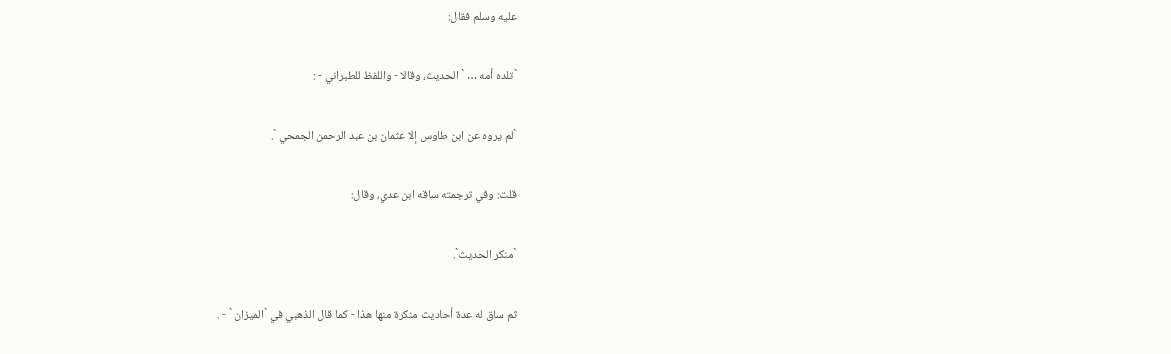عليه وسلم فقال:

`تلده أمه … ` الحديث، وقالا - واللفظ للطبراني - :

`لم يروه عن ابن طاوس إلا عثمان بن عبد الرحمن الجمحي `.

قلت: وفي ترجمته ساقه ابن عدي، وقال:

`منكر الحديث`.

ثم ساق له عدة أحاديث منكرة منها هذا - كما قال الذهبي في `الميزان ` - .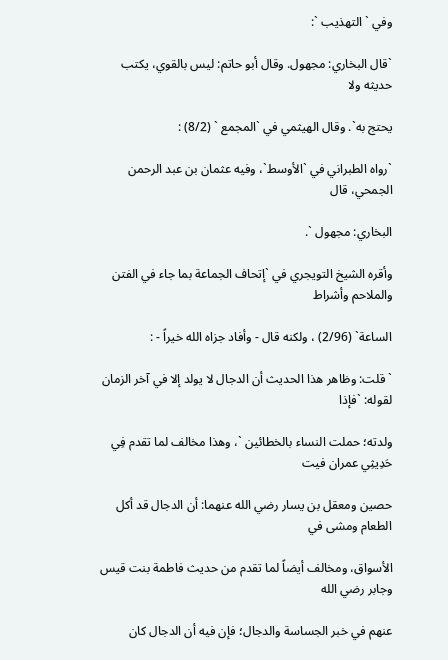وفي ` التهذيب `:

`قال البخاري: مجهول. وقال أبو حاتم: ليس بالقوي، يكتب حديثه ولا

يحتج به`. وقال الهيثمي في `المجمع ` (8/2) :

`رواه الطبراني في `الأوسط`، وفيه عثمان بن عبد الرحمن الجمحي، قال

البخاري: مجهول `.

وأقره الشيخ التويجري في `إتحاف الجماعة بما جاء في الفتن والملاحم وأشراط

الساعة` (2/96) ، ولكنه قال - وأفاد جزاه الله خيراً - :

` قلت: وظاهر هذا الحديث أن الدجال لا يولد إلا في آخر الزمان لقوله: `فإذا

ولدته؛ حملت النساء بالخطائين `، وهذا مخالف لما تقدم فِي حَدِيثِي عمران فيت

حصين ومعقل بن يسار رضي الله عنهما: أن الدجال قد أكل الطعام ومشى في

الأسواق، ومخالف أيضاً لما تقدم من حديث فاطمة بنت قيس وجابر رضي الله

عنهم في خبر الجساسة والدجال؛ فإن فيه أن الدجال كان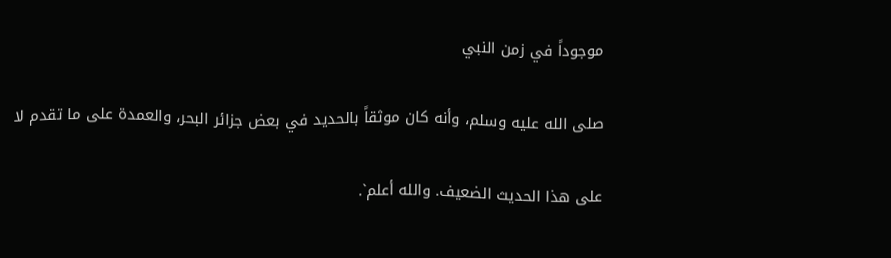موجوداً في زمن النبي

صلى الله عليه وسلم، وأنه كان موثقاً بالحديد في بعض جزائر البحر، والعمدة على ما تقدم لا

على هذا الحديث الضعيف. والله أعلم`.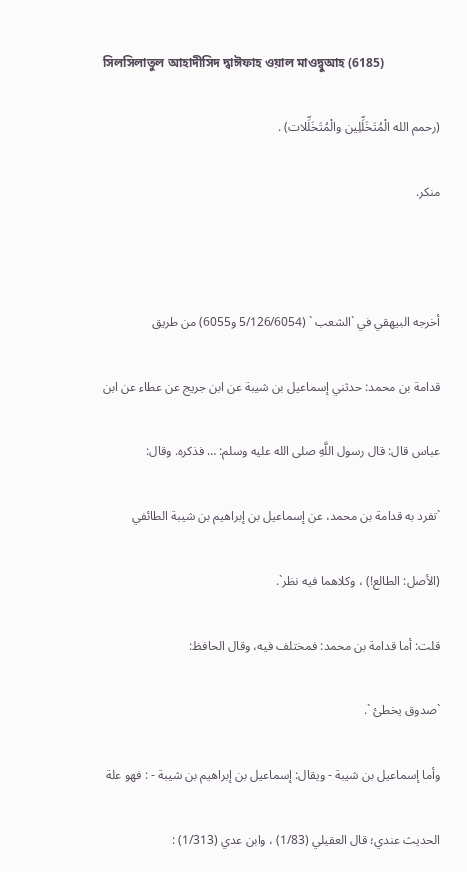সিলসিলাতুল আহাদীসিদ দ্বাঈফাহ ওয়াল মাওদ্বুআহ (6185)

(رحمم الله الْمُتَخَلِّلِين والْمُتَخَلِّلات) .

منكر.



أخرجه البيهقي في `الشعب ` (5/126/6054 و6055) من طريق

قدامة بن محمد: حدثني إسماعيل بن شيبة عن ابن جريج عن عطاء عن ابن

عباس قال: قال رسول اللَّهِ صلى الله عليه وسلم: … فذكره. وقال:

`تفرد به قدامة بن محمد، عن إسماعيل بن إبراهيم بن شيبة الطائفي

(الأصل: الطالع!) ، وكلاهما فيه نظر`.

قلت: أما قدامة بن محمد: فمختلف فيه، وقال الحافظ:

`صدوق يخطئ `.

وأما إسماعيل بن شيبة - ويقال: إسماعيل بن إبراهيم بن شيبة - : فهو علة

الحديث عندي؛ قال العقيلي (1/83) ، وابن عدي (1/313) :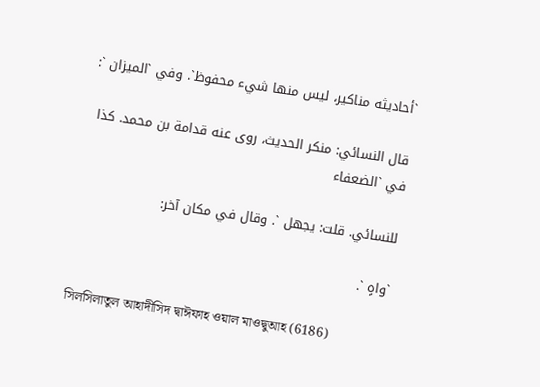`أحاديثه مناكير، ليس منها شيء محفوظ`. وفي `الميزان `:

قال النسائي: منكر الحديث، روى عنه قدامة بن محمد. كذا في `الضعفاء

للنسائي. قلت: يجهل `. وقال في مكان آخر:

`واهٍ `.

সিলসিলাতুল আহাদীসিদ দ্বাঈফাহ ওয়াল মাওদ্বুআহ (6186)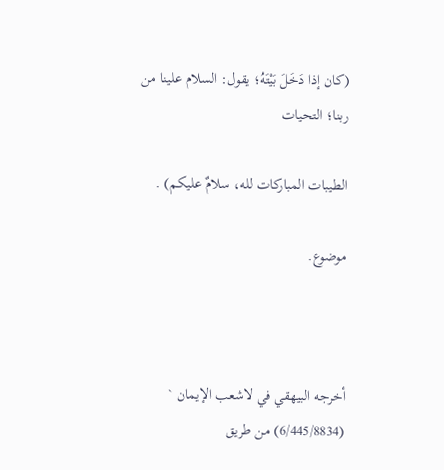(كان إذا دَخَلَ بَيْتَهُ؛ يقول: السلام علينا من ربنا؛ التحيات

الطيبات المباركات لله، سلامٌ عليكم) .

موضوع.



أخرجه البيهقي في لاشعب الإيمان ` (6/445/8834) من طريق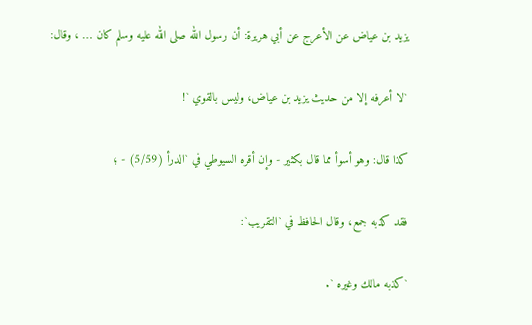يزيد بن عياض عن الأعرج عن أبي هريرة: أن رسول الله صلى الله عليه وسلم كان … ، وقال:

`لا أعرفه إلا من حديث يزيد بن عياض، وليس بالقوي `!

كذا قال: وهو أسوأ مما قال بكثير - وإن أقره السيوطي في `الدرأ (5/59) - ؛

فقد كذبه جمع، وقال الحافظ في `التقريب`:

`كذبه مالك وغيره `.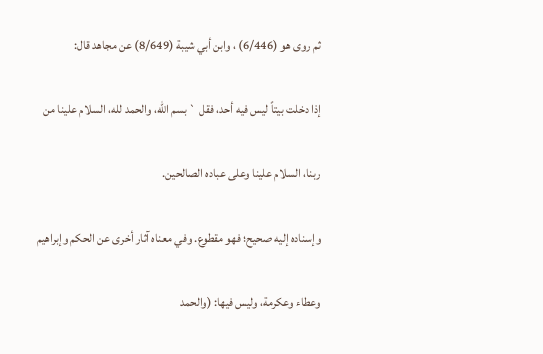ثم روى هو (6/446) ، وابن أبي شيبة (8/649) عن مجاهد قال:

إذا دخلت بيتاً ليس فيه أحد، فقل ` بسم الله، والحمد لله، السلام علينا من

ربنا، السلام علينا وعلى عباده الصالحين.

وإسناده إليه صحيح؛ فهو مقطوع. وفي معناه آثار أخرى عن الحكم وإبراهيم

وعطاء وعكرمة، وليس فيها: (والحمد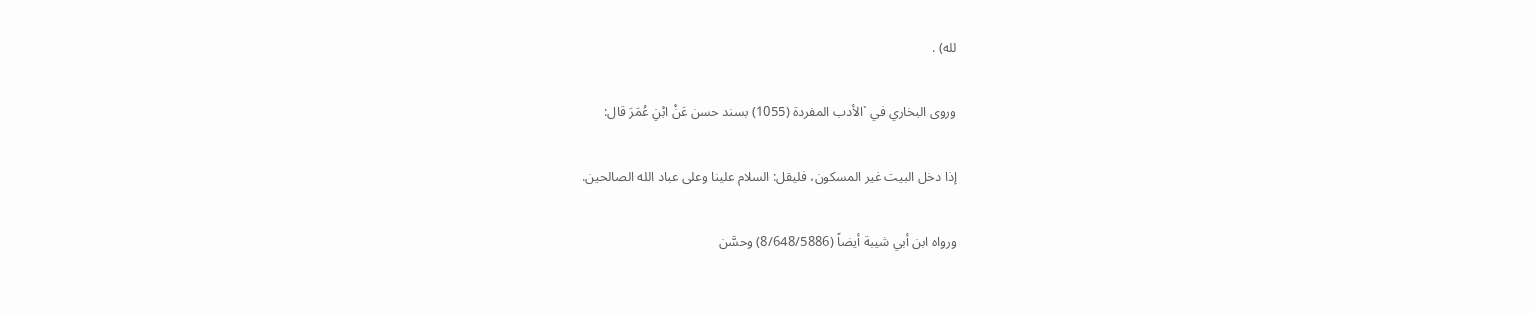لله) .

وروى البخاري في `الأدب المفردة (1055) بسند حسن عَنْ ابْنِ عُمَرَ قال:

إذا دخل البيت غير المسكون، فليقل: السلام علينا وعلى عباد الله الصالحين.

ورواه ابن أبي شيبة أيضاً (8/648/5886) وحسَّن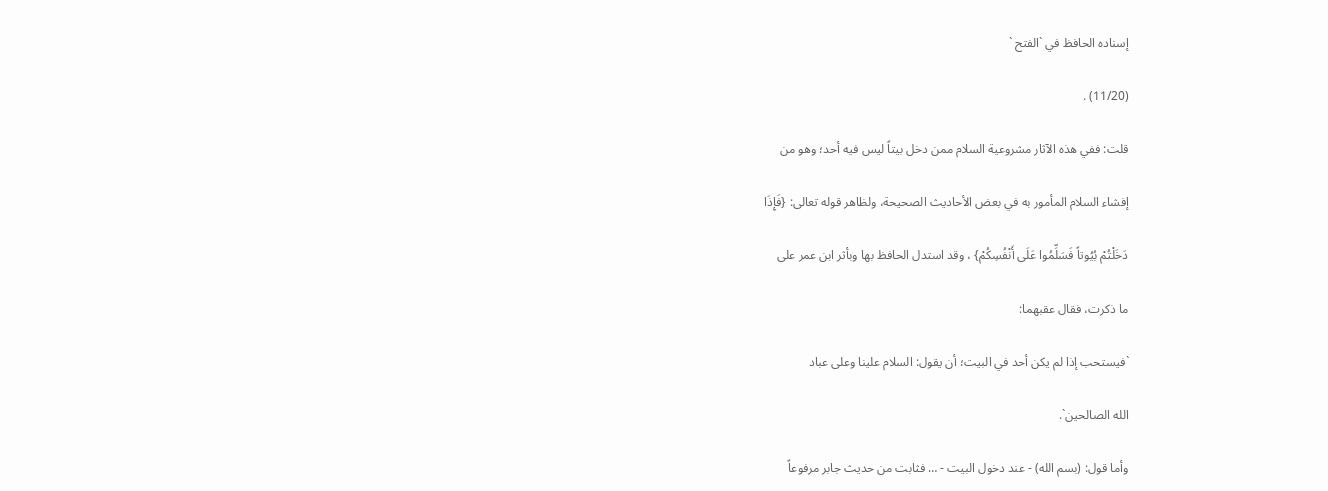إسناده الحافظ في `الفتح `

(11/20) .

قلت: ففي هذه الآثار مشروعية السلام ممن دخل بيتاً ليس فيه أحد؛ وهو من

إفشاء السلام المأمور به في بعض الأحاديث الصحيحة، ولظاهر قوله تعالى: {فَإِذَا

دَخَلْتُمْ بُيُوتاً فَسَلِّمُوا عَلَى أَنْفُسِكُمْ} ، وقد استدل الحافظ بها وبأثر ابن عمر على

ما ذكرت، فقال عقبهما:

`فيستحب إذا لم يكن أحد في البيت؛ أن يقول: السلام علينا وعلى عباد

الله الصالحين`.

وأما قول: (بسم الله) - عند دخول البيت - … فثابت من حديث جابر مرفوعاً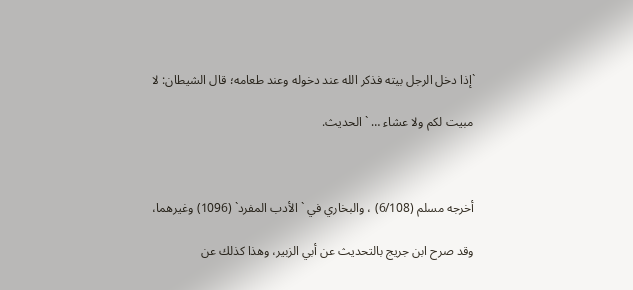`إذا دخل الرجل بيته فذكر الله عند دخوله وعند طعامه؛ قال الشيطان: لا

مبيت لكم ولا عشاء … ` الحديث.



أخرجه مسلم (6/108) ، والبخاري في ` الأدب المفرد` (1096) وغيرهما،

وقد صرح ابن جريج بالتحديث عن أبي الزبير، وهذا كذلك عن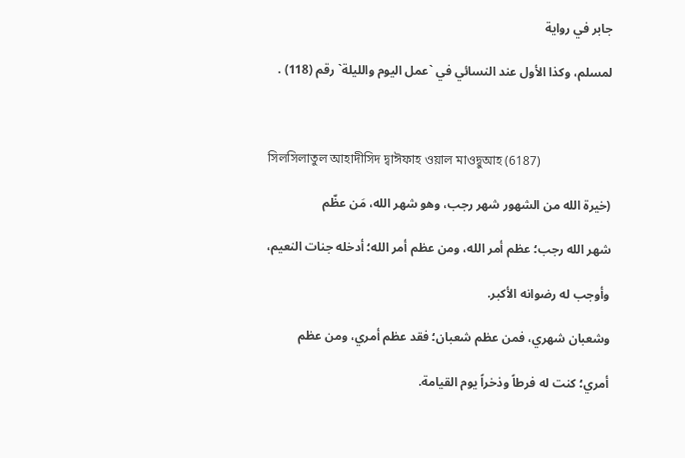جابر في رواية

لمسلم، وكذا الأول عند النسائي في `عمل اليوم والليلة` رقم (118) .



সিলসিলাতুল আহাদীসিদ দ্বাঈফাহ ওয়াল মাওদ্বুআহ (6187)

(خيرة الله من الشهور شهر رجب، وهو شهر الله، مَن عظّم

شهر الله رجب؛ عظم أمر الله، ومن عظم أمر الله؛ أدخله جنات النعيم،

وأوجب له رضوانه الأكبر.

وشعبان شهري، فمن عظم شعبان؛ فقد عظم أمري، ومن عظم

أمري؛ كنت له فرطاً وذخراً يوم القيامة.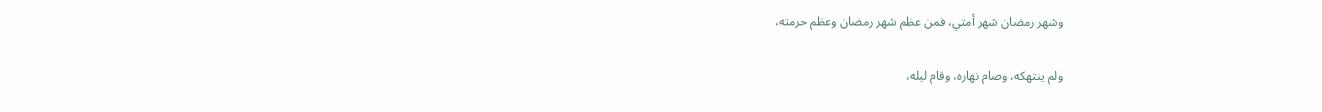وشهر رمضان شهر أمتي، فمن عظم شهر رمضان وعظم حرمته،

ولم ينتهكه، وصام نهاره، وقام ليله،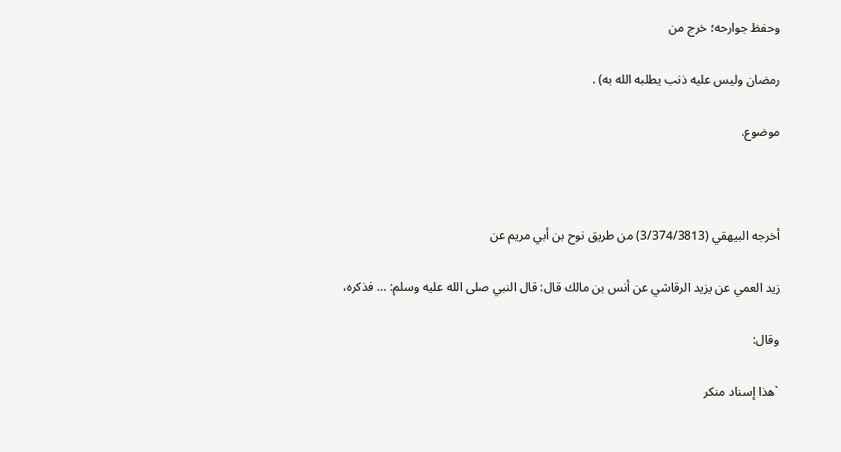وحفظ جوارحه؛ خرج من

رمضان وليس عليه ذنب يطلبه الله به) .

موضوع.



أخرجه البيهقي (3/374/3813) من طريق نوح بن أبي مريم عن

زيد العمي عن يزيد الرقاشي عن أنس بن مالك قال: قال النبي صلى الله عليه وسلم: … فذكره،

وقال:

`هذا إسناد منكر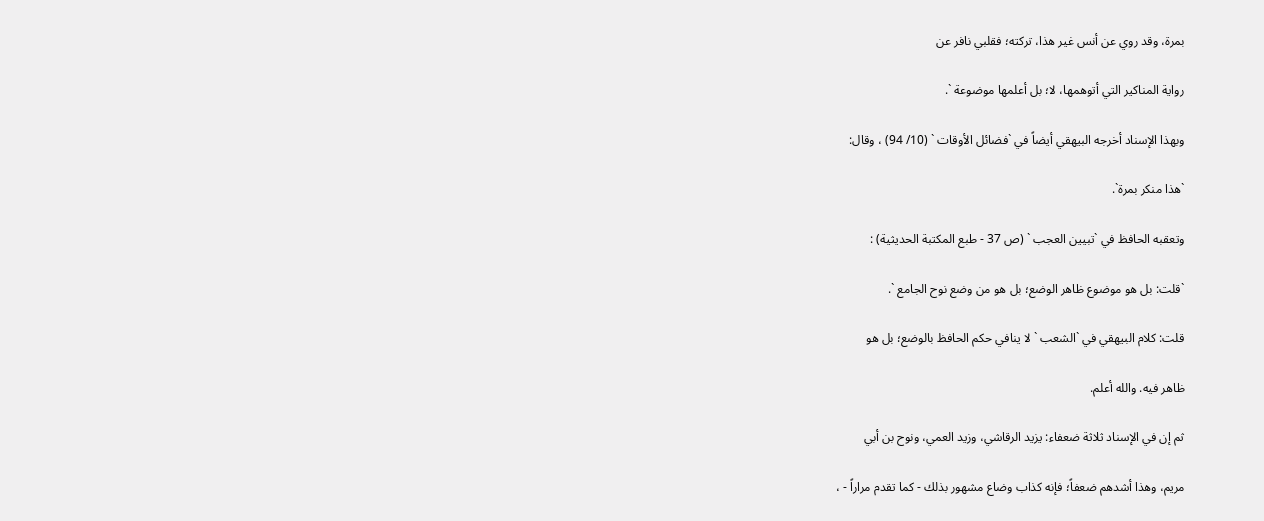بمرة، وقد روي عن أنس غير هذا، تركته؛ فقلبي نافر عن

رواية المناكير التي أتوهمها، لا؛ بل أعلمها موضوعة `.

وبهذا الإسناد أخرجه البيهقي أيضاً في `فضائل الأوقات ` (10/ 94) ، وقال:

`هذا منكر بمرة`.

وتعقبه الحافظ في `تبيين العجب ` (ص 37 - طبع المكتبة الحديثية) :

`قلت: بل هو موضوع ظاهر الوضع؛ بل هو من وضع نوح الجامع `.

قلت: كلام البيهقي في `الشعب ` لا ينافي حكم الحافظ بالوضع؛ بل هو

ظاهر فيه. والله أعلم.

ثم إن في الإسناد ثلاثة ضعفاء: يزيد الرقاشي، وزيد العمي، ونوح بن أبي

مريم، وهذا أشدهم ضعفاً؛ فإنه كذاب وضاع مشهور بذلك - كما تقدم مراراً - ،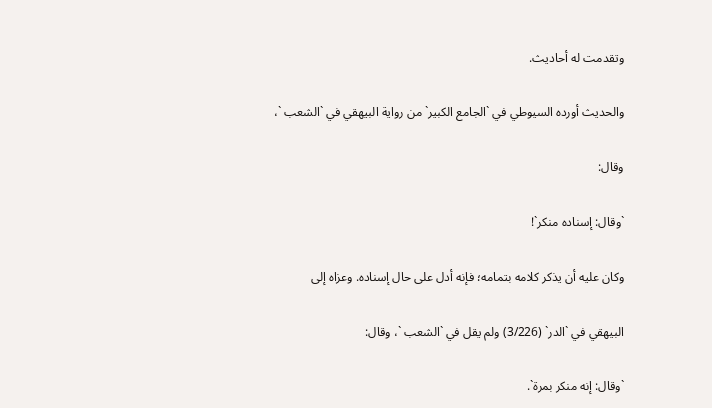وتقدمت له أحاديث.

والحديث أورده السيوطي في `الجامع الكبير` من رواية البيهقي في `الشعب `،

وقال:

`وقال: إسناده منكر`!

وكان عليه أن يذكر كلامه بتمامه؛ فإنه أدل على حال إسناده. وعزاه إلى

البيهقي في `الدر` (3/226) ولم يقل في `الشعب `، وقال:

`وقال: إنه منكر بمرة`.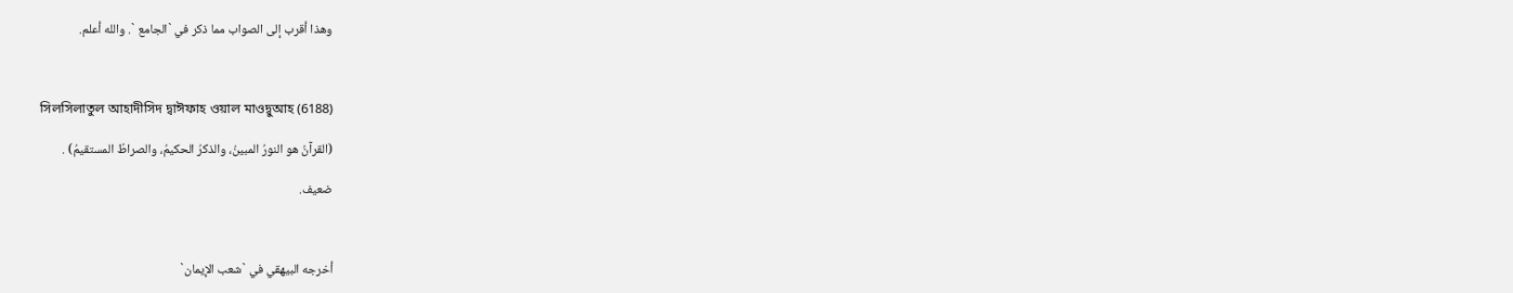وهذا أقرب إلى الصواب مما ذكر في `الجامع `. والله أعلم.



সিলসিলাতুল আহাদীসিদ দ্বাঈফাহ ওয়াল মাওদ্বুআহ (6188)

(القرآنُ هو النورُ المبينُ، والذكرُ الحكيمُ، والصراطُ المستقيمُ) .

ضعيف.



أخرجه البيهقي في `شعب الإيمان`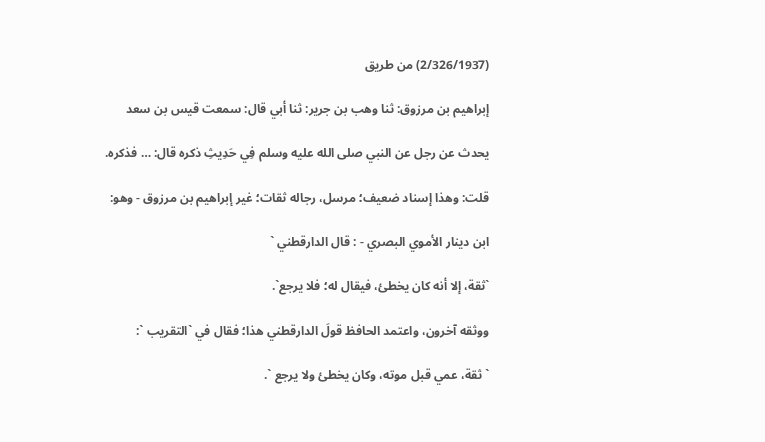(2/326/1937) من طريق

إبراهيم بن مرزوق: ثنا وهب بن جرير: ثنا أبي قال: سمعت قيس بن سعد

يحدث عن رجل عن النبي صلى الله عليه وسلم فِي حَدِيثِ ذكره قال: … فذكره.

قلت: وهذا إسناد ضعيف؛ مرسل، رجاله ثقات؛ غير إبراهيم بن مرزوق - وهو:

ابن دينار الأموي البصري - : قال الدارقطني `

`ثقة، إلا أنه كان يخطئ، فيقال له؛ فلا يرجع`.

ووثقه آخرون، واعتمد الحافظ قولَ الدارقطني هذا؛ فقال في `التقريب `:

` ثقة، عمي قبل موته، وكان يخطئ ولا يرجع `.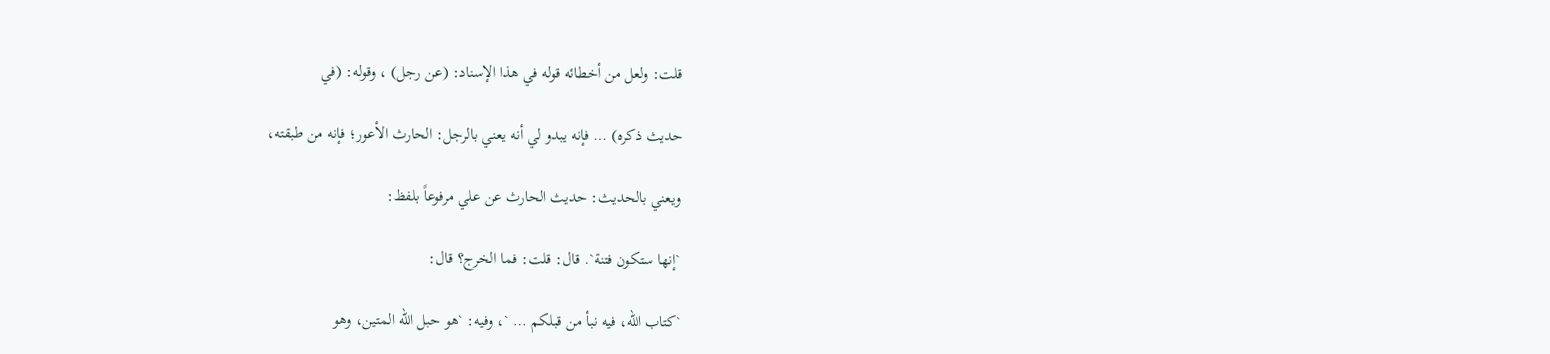قلت: ولعل من أخطائه قوله في هذا الإسناد: (عن رجل) ، وقوله: (في

حديث ذكره) … فإنه يبدو لي أنه يعني بالرجل: الحارث الأعور؛ فإنه من طبقته،

ويعني بالحديث: حديث الحارث عن علي مرفوعاً بلفظ:

`إنها ستكون فتنة`. قال: قلت: فما الخرج؟ قال:

`كتاب الله، فيه نبأ من قبلكم … `، وفيه: `هو حبل الله المتين، وهو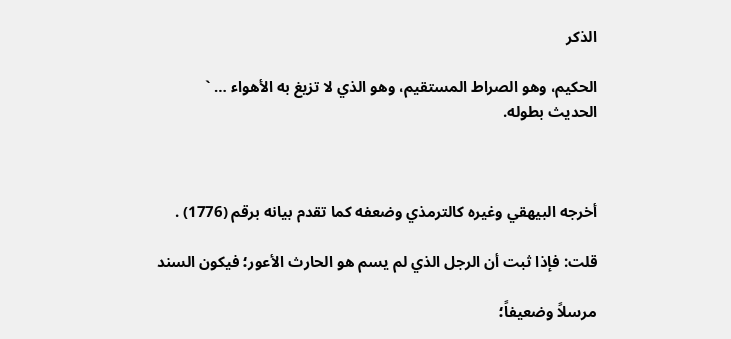الذكر

الحكيم، وهو الصراط المستقيم، وهو الذي لا تزيغ به الأهواء … ` الحديث بطوله.



أخرجه البيهقي وغيره كالترمذي وضعفه كما تقدم بيانه برقم (1776) .

قلت: فإذا ثبت أن الرجل الذي لم يسم هو الحارث الأعور؛ فيكون السند

مرسلاً وضعيفاً؛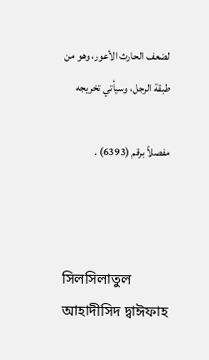لضعف الحارث الأعور، وهو من طبقة الرجل، وسيأتي تخريجه

مفصلاً برقم (6393) .



সিলসিলাতুল আহাদীসিদ দ্বাঈফাহ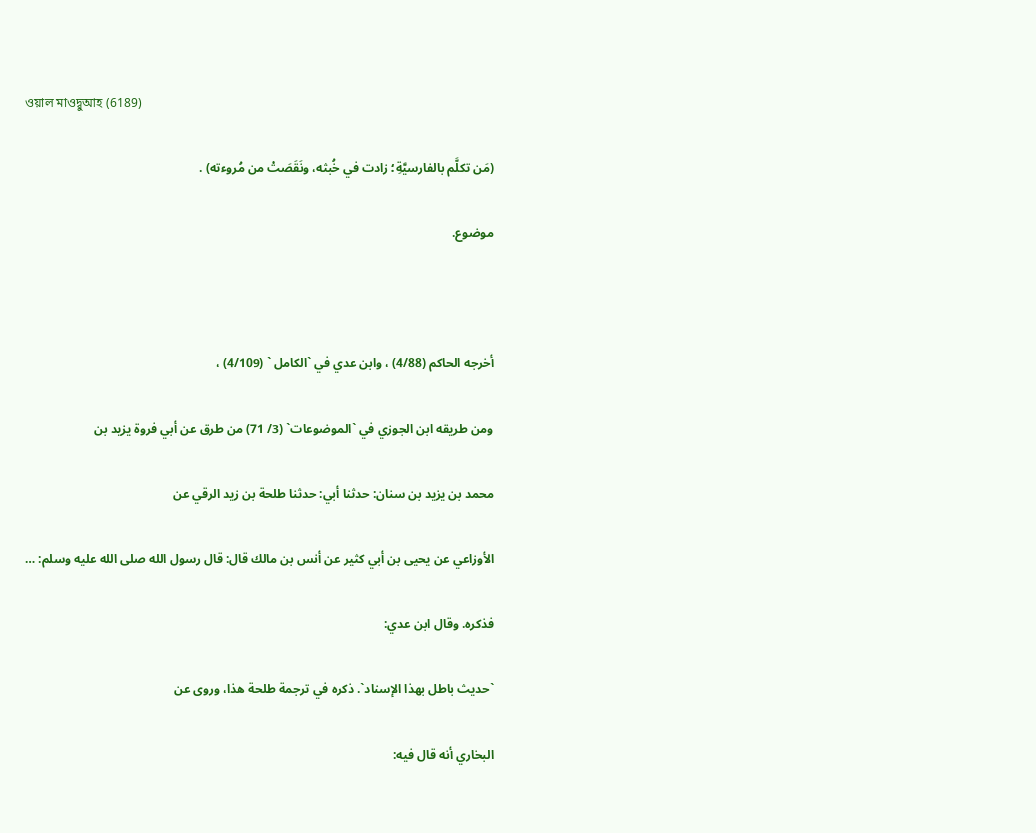ওয়াল মাওদ্বুআহ (6189)

(مَن تكلَّم بالفارسيَّةِ؛ زادت في خُبثه، ونَقَصَتْ من مُروءته) .

موضوع.



أخرجه الحاكم (4/88) ، وابن عدي في `الكامل ` (4/109) ،

ومن طريقه ابن الجوزي في `الموضوعات` (3/ 71) من طرق عن أبي فروة يزيد بن

محمد بن يزيد بن سنان: حدثنا أبي: حدثنا طلحة بن زيد الرقي عن

الأوزاعي عن يحيى بن أبي كثير عن أنس بن مالك قال: قال رسول الله صلى الله عليه وسلم: …

فذكره. وقال ابن عدي:

`حديث باطل بهذا الإسناد`. ذكره في ترجمة طلحة هذا، وروى عن

البخاري أنه قال فيه: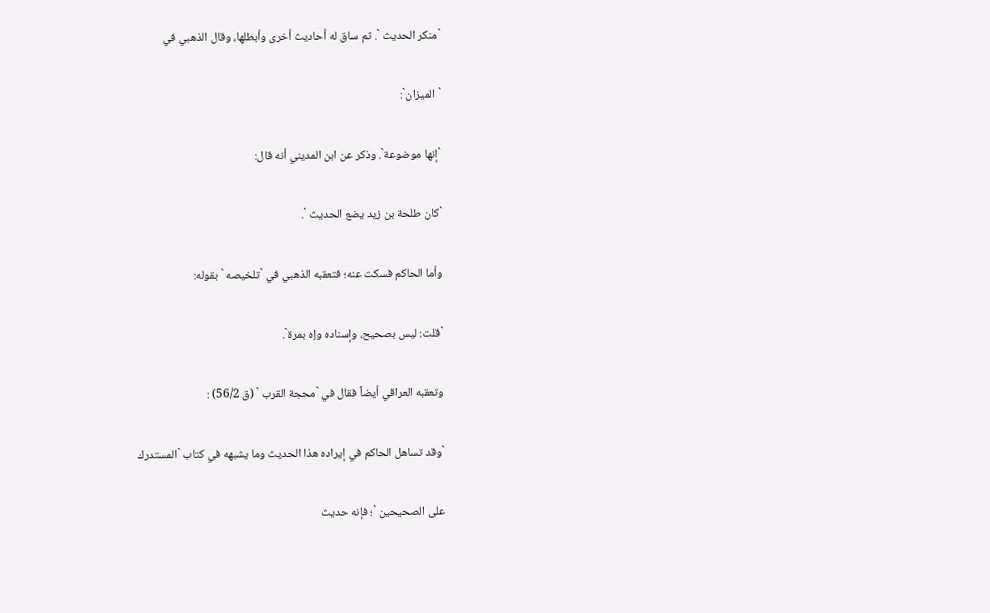`منكر الحديث `. ثم ساق له أحاديث أخرى وأبطلها، وقال الذهبي في

` الميزان`:

`إنها موضوعة`. وذكر عن ابن المديني أنه قال:

`كان طلحة بن زيد يضع الحديث `.

وأما الحاكم فسكت عنه؛ فتعقبه الذهبي في `تلخيصه ` بقوله:

`قلت: ليس بصحيح، وإسناده واٍه بمرة`.

وتعقبه العراقي أيضاً فقال في `محجة القرب ` (ق 56/2) :

`وقد تساهل الحاكم في إيراده هذا الحديث وما يشبهه في كتاب `المستدرك

على الصحيحين `؛ فإنه حديث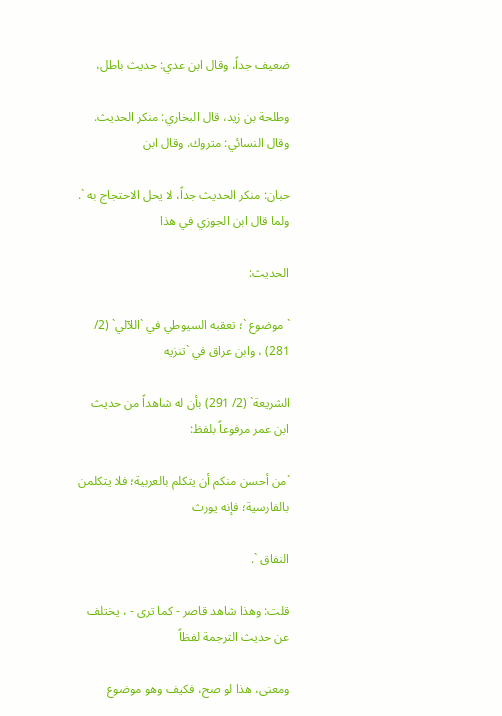ضعيف جداً، وقال ابن عدي: حديث باطل،

وطلحة بن زيد، قال البخاري: منكر الحديث. وقال النسائي: متروك. وقال ابن

حبان: منكر الحديث جداً، لا يحل الاحتجاج به `. ولما قال ابن الجوزي في هذا

الحديث:

` موضوع `؛ تعقبه السيوطي في `اللآلي` (2/ 281) ، وابن عراق في `تنزيه

الشريعة` (2/ 291) بأن له شاهداً من حديث ابن عمر مرفوعاً بلفظ:

`من أحسن منكم أن يتكلم بالعربية؛ فلا يتكلمن بالفارسية؛ فإنه يورث

النفاق `.

قلت: وهذا شاهد قاصر - كما ترى - ، يختلف عن حديث الترجمة لفظاً

ومعنى، هذا لو صح، فكيف وهو موضوع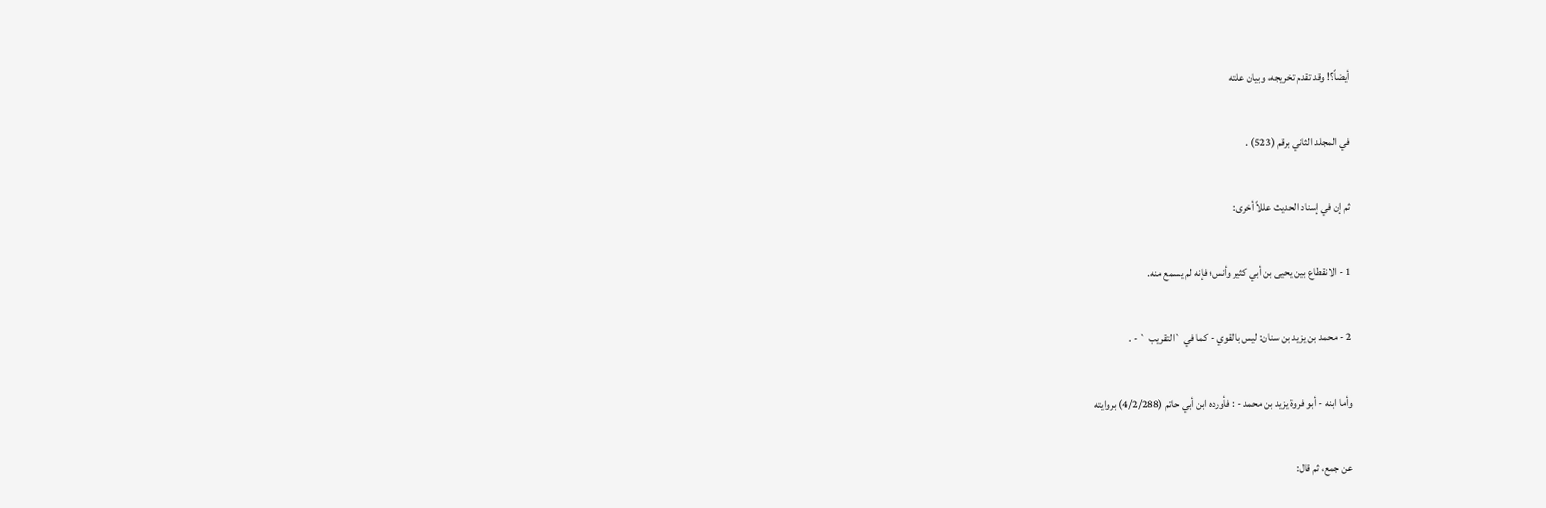أيضاً؟! وقد تقدم تخريجه، وبيان علته

في المجلد الثاني برقم (523) .

ثم إن في إسناد الحديث عللاً أخرى:

1 - الانقطاع بين يحيى بن أبي كثير وأنس؛ فإنه لم يسمع منه.

2 - محمد بن يزيد بن سنان: ليس بالقوي - كما في `التقريب ` - .

وأما ابنه - أبو فروة يزيد بن محمد - : فأورده ابن أبي حاتم (4/2/288) بروايته

عن جمع، ثم قال: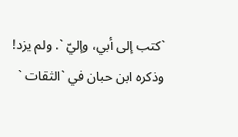`كتب إلى أبي، وإليّ `. ولم يزد! وذكره ابن حبان في `الثقات `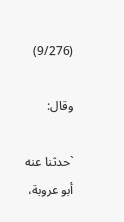(9/276)

وقال:

`حدثنا عنه أبو عروبة،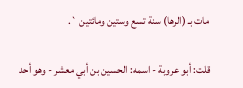مات بـ (الرها) سنة تسع وستين ومائتين `.

قلت: أبو عروبة - اسمه: الحسين بن أبي معشر - وهو أحد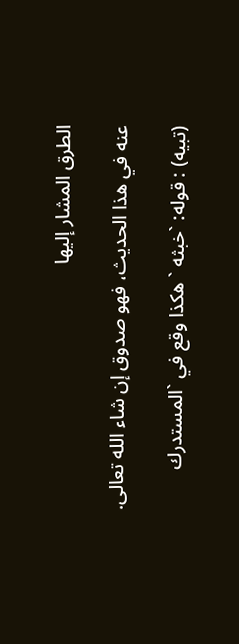الطرق المشار إليها

عنه في هذا الحديث، فهو صدوق إن شاء الله تعالى.

(تبيه) : قوله: `خبثه ` هكذا وقع في `المستدرك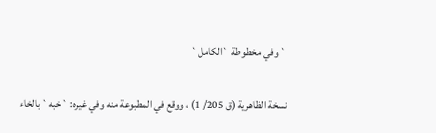` وفي مخطوطة `الكامل`

نسخة الظاهرية (ق 205/ 1) ، ووقع في المطبوعة منه وفي غيره: `خبه` بالخاء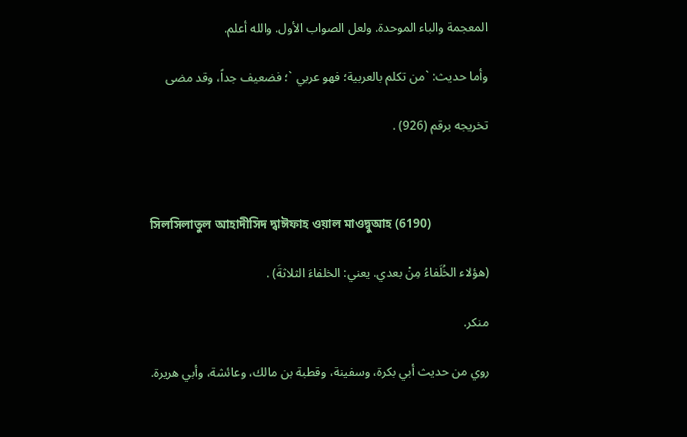المعجمة والباء الموحدة. ولعل الصواب الأول. والله أعلم.

وأما حديث: `من تكلم بالعربية؛ فهو عربي `؛ فضعيف جداً، وقد مضى

تخريجه برقم (926) .



সিলসিলাতুল আহাদীসিদ দ্বাঈফাহ ওয়াল মাওদ্বুআহ (6190)

(هؤلاء الخُلَفاءُ مِنْ بعدي. يعني: الخلفاءَ الثلاثةَ) .

منكر.

روي من حديث أبي بكرة، وسفينة، وقطبة بن مالك، وعائشة، وأبي هريرة.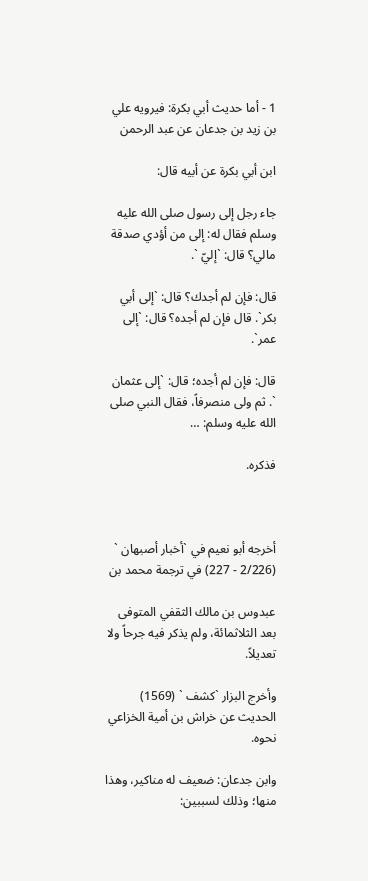1 - أما حديث أبي بكرة: فيرويه علي بن زيد بن جدعان عن عبد الرحمن

ابن أبي بكرة عن أبيه قال:

جاء رجل إلى رسول صلى الله عليه وسلم فقال له: إلى من أؤدي صدقة مالي؟ قال: `إليّ `.

قال: فإن لم أجدك؟ قال: `إلى أبي بكر`. قال فإن لم أجده؟ قال: `إلى عمر`.

قال: فإن لم أجده؛ قال: `إلى عثمان `. ثم ولى منصرفاً، فقال النبي صلى الله عليه وسلم: …

فذكره.



أخرجه أبو نعيم في `أخبار أصبهان ` (2/226 - 227) في ترجمة محمد بن

عبدوس بن مالك الثقفي المتوفى بعد الثلاثمائة، ولم يذكر فيه جرحاً ولا تعديلاً.

وأخرج البزار `كشف ` (1569) الحديث عن خراش بن أمية الخزاعي نحوه.

وابن جدعان: ضعيف له مناكير، وهذا منها؛ وذلك لسببين: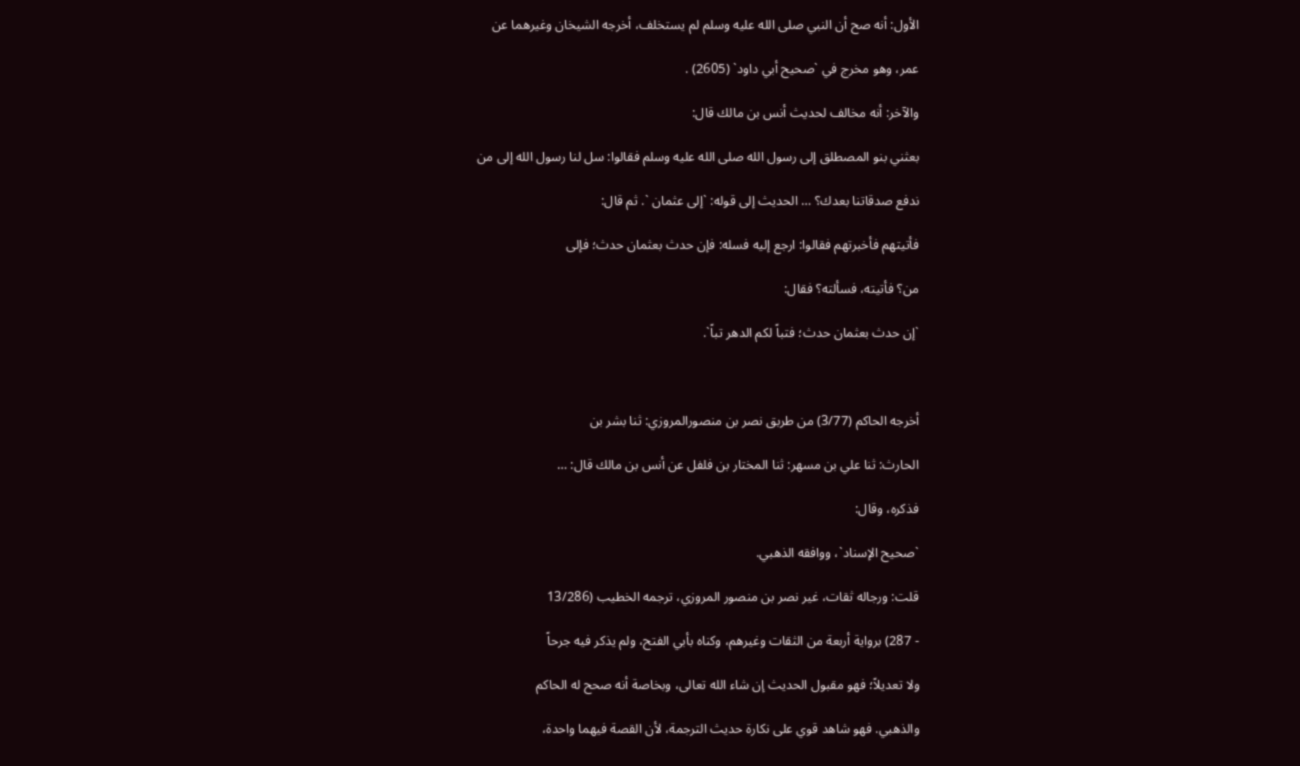الأول: أنه صح أن النبي صلى الله عليه وسلم لم يستخلف، أخرجه الشيخان وغيرهما عن

عمر، وهو مخرج في `صحيح أبي داود` (2605) .

والآخر: أنه مخالف لحديث أنس بن مالك قال:

بعثني بنو المصطلق إلى رسول الله صلى الله عليه وسلم فقالوا: سل لنا رسول الله إلى من

ندفع صدقاتنا بعدك؟ … الحديث إلى قوله: `إلى عثمان `. ثم قال:

فأتيتهم فأخبرتهم فقالوا: ارجع إليه فسله: فإن حدث بعثمان حدث؛ فإلى

من؟ فأتيته، فسألته؟ فقال:

`إن حدث بعثمان حدث؛ فتباً لكم الدهر تباً`.



أخرجه الحاكم (3/77) من طربق نصر بن منصورالمروزي: ثنا بشر بن

الحارث: ثنا علي بن مسهر: ثنا المختار بن فلفل عن أنس بن مالك قال: …

فذكره، وقال:

`صحيح الإسناد`، ووافقه الذهبي.

قلت: ورجاله ثقات، غير نصر بن منصور المروزي، ترجمه الخطيب (13/286

- 287) برواية أربعة من الثقات وغيرهم، وكناه بأبي الفتح، ولم يذكر فيه جرحاً

ولا تعديلاً؛ فهو مقبول الحديث إن شاء الله تعالى، وبخاصة أنه صحح له الحاكم

والذهبي. فهو شاهد قوي على نكارة حديث الترجمة، لأن القصة فيهما واحدة،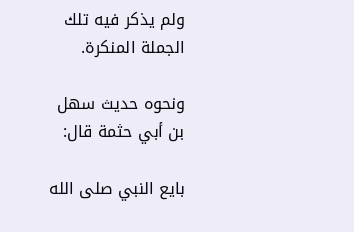ولم يذكر فيه تلك الجملة المنكرة.

ونحوه حديث سهل بن أبي حثمة قال:

بايع النبي صلى الله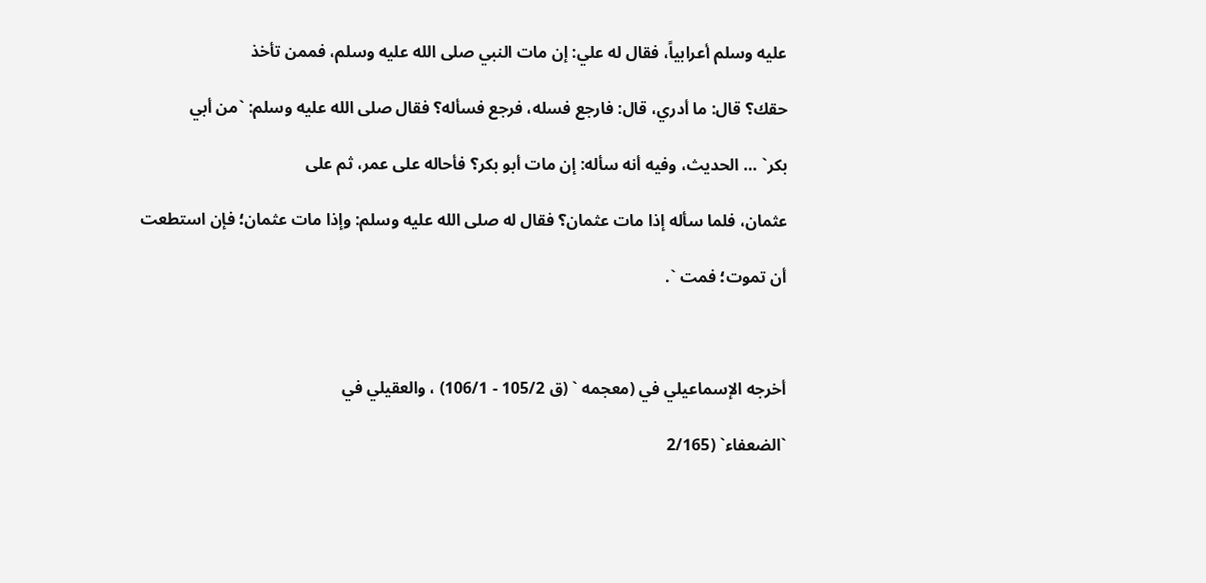عليه وسلم أعرابياً، فقال له علي: إن مات النبي صلى الله عليه وسلم، فممن تأخذ

حقك؟ قال: ما أدري، قال: فارجع فسله، فرجع فسأله؟ فقال صلى الله عليه وسلم: `من أبي

بكر` … الحديث، وفيه أنه سأله: إن مات أبو بكر؟ فأحاله على عمر، ثم على

عثمان، فلما سأله إذا مات عثمان؟ فقال له صلى الله عليه وسلم: وإذا مات عثمان؛ فإن استطعت

أن تموت؛ فمت `.



أخرجه الإسماعيلي في (معجمه ` (ق 105/2 - 106/1) ، والعقيلي في

`الضعفاء` (2/165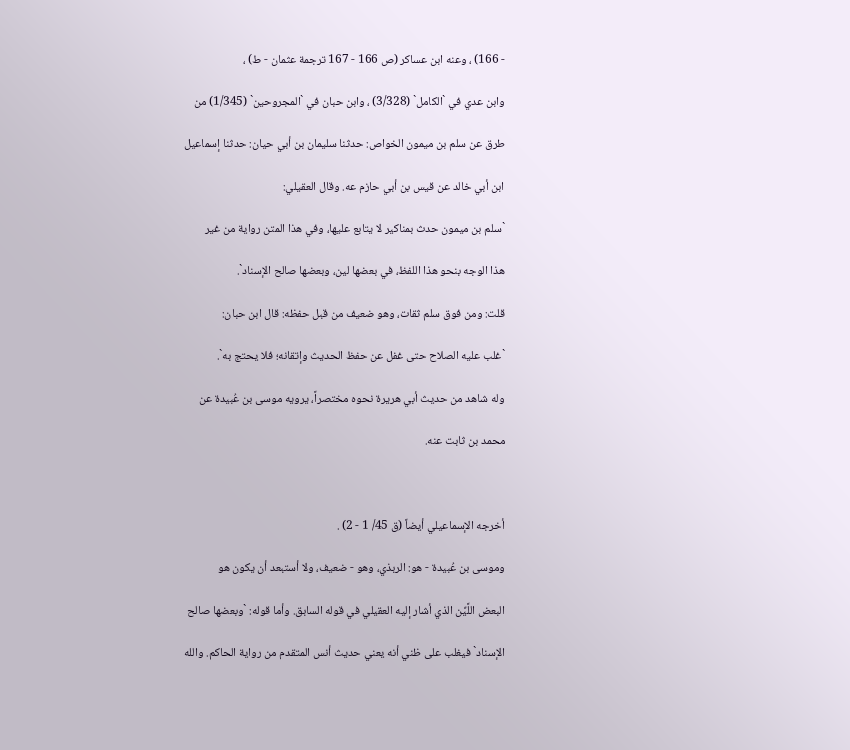- 166) ، وعنه ابن عساكر (ص 166 - 167 ترجمة عثمان - ط) ،

وابن عدي في `الكامل` (3/328) ، وابن حبان في `المجروحين` (1/345) من

طرق عن سلم بن ميمون الخواص: حدثنا سليمان بن أبي حيان: حدثنا إسماعيل

ابن أبي خالد عن قيس بن أبي حازم عه. وقال العقيلي:

`سلم بن ميمون حدث بمناكير لا يتابع عليها، وفي هذا المتن رواية من غير

هذا الوجه بنحو هذا اللفظ، في بعضها لين، وبعضها صالح الإسناد`.

قلت: ومن فوق سلم ثقات، وهو ضعيف من قبل حفظه: قال ابن حبان:

`غلب عليه الصلاح حتى غفل عن حفظ الحديث وإتقانه؛ فلا يحتج به`.

وله شاهد من حديث أبي هريرة نحوه مختصراً، يرويه موسى بن عُبيدة عن

محمد بن ثابت عنه.



أخرجه الإسماعيلي أيضاً (ق 45/ 1 - 2) .

وموسى بن عُبيدة - هو: الربذي، وهو - ضعيف، ولا أستبعد أن يكون هو

البعض اللَّيِّن الذي أشار إليه العقيلي في قوله السابق. وأما قوله: `وبعضها صالح

الإسناد` فيغلب على ظني أنه يعني حديث أنس المتقدم من رواية الحاكم. والله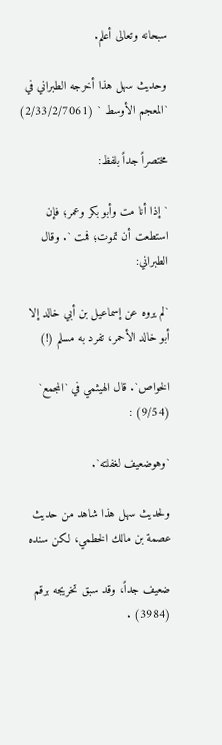سبحانه وتعالى أعلم.

وحديث سهل هذا أخرجه الطبراني في `المعجم الأوسط ` (2/33/2/7061)

مختصراً جداً بلفظ:

` إذا أنا مت وأبو بكر وعمر؛ فإن استطعت أن تموت؛ فمت `. وقال الطبراني:

`لم يروه عن إسماعيل بن أبي خالد إلا أبو خالد الأحمر، تفرد به مسلم (!)

الخواص`. قال الهيثمي في `المجمع` (9/54) :

`وهوضعيف لغفلته`.

ولحديث سهل هذا شاهد من حديث عصمة بن مالك الخطمي، لكن سنده

ضعيف جداً، وقد سبق تخريجه برقم (3984) .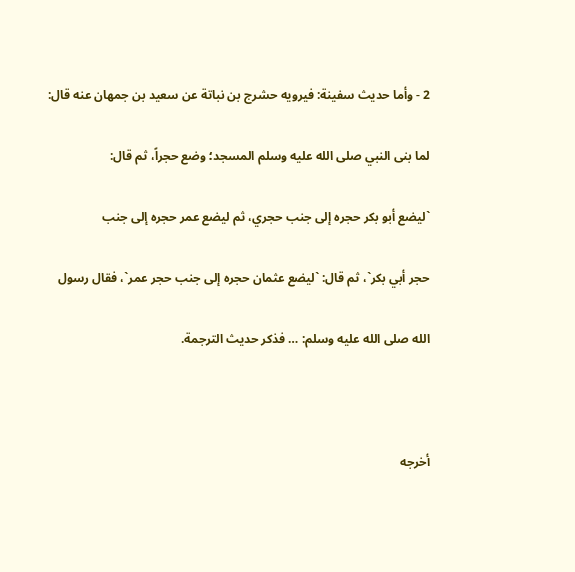2 - وأما حديث سفينة: فيرويه حشرج بن نباتة عن سعيد بن جمهان عنه قال:

لما بنى النبي صلى الله عليه وسلم المسجد؛ وضع حجراً، ثم قال:

`ليضع أبو بكر حجره إلى جنب حجري، ثم ليضع عمر حجره إلى جنب

حجر أبي بكر`، ثم قال: `ليضع عثمان حجره إلى جنب حجر عمر`، فقال رسول

الله صلى الله عليه وسلم: … فذكر حديث الترجمة.



أخرجه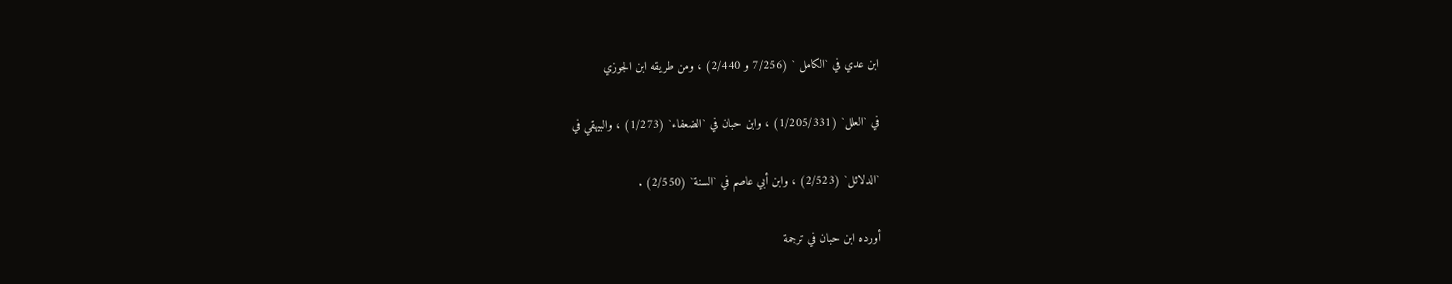ابن عدي في `الكامل ` (7/256 و 2/440) ، ومن طريقه ابن الجوزي

في `العلل` (1/205/331) ، وابن حبان في `الضعفاء` (1/273) ، والبيهقي في

`الدلائل` (2/523) ، وابن أبي عاصم في `السنة` (2/550) .

أورده ابن حبان في ترجمة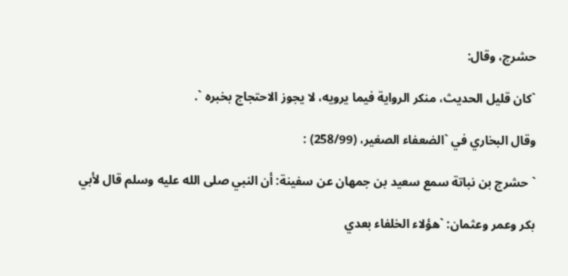حشرج، وقال:

`كان قليل الحديث، منكر الرواية فيما يرويه، لا يجوز الاحتجاج بخبره `.

وقال البخاري في `الضعفاء الصغير، (258/99) :

` حشرج بن نباتة سمع سعيد بن جمهان عن سفينة: أن النبي صلى الله عليه وسلم قال لأبي

بكر وعمر وعثمان: `هؤلاء الخلفاء بعدي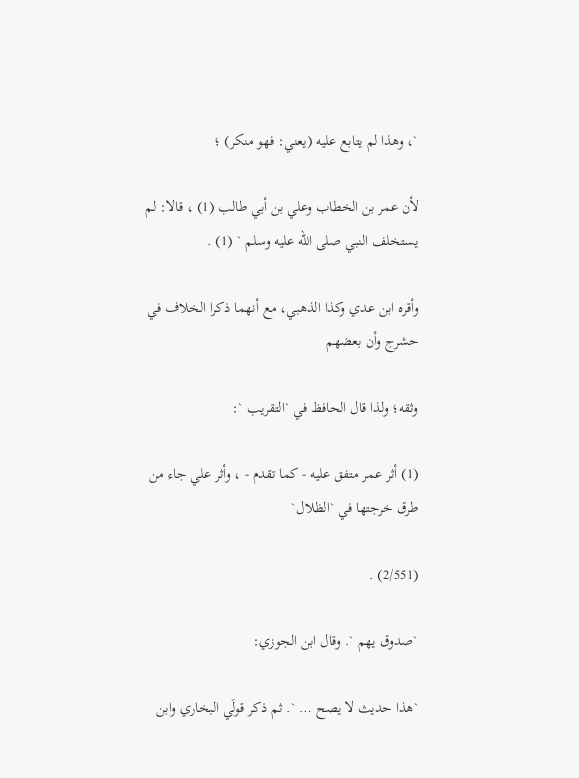`، وهذا لم يتابع عليه (يعني: فهو منكر) ؛

لأن عمر بن الخطاب وعلي بن أبي طالب (1) ، قالا: لم يستخلف النبي صلى الله عليه وسلم ` (1) .

وأقره ابن عدي وكذا الذهبي، مع أنهما ذكرا الخلاف في حشرج وأن بعضهم

وثقه؛ ولذا قال الحافظ في `التقريب `:

(1) أثر عمر متفق عليه - كما تقدم - ، وأثر علي جاء من طرق خرجتها في `الظلال`

(2/551) .

`صدوق يهم `. وقال ابن الجوزي:

`هذا حديث لا يصح … `. ثم ذكر قولَي البخاري وابن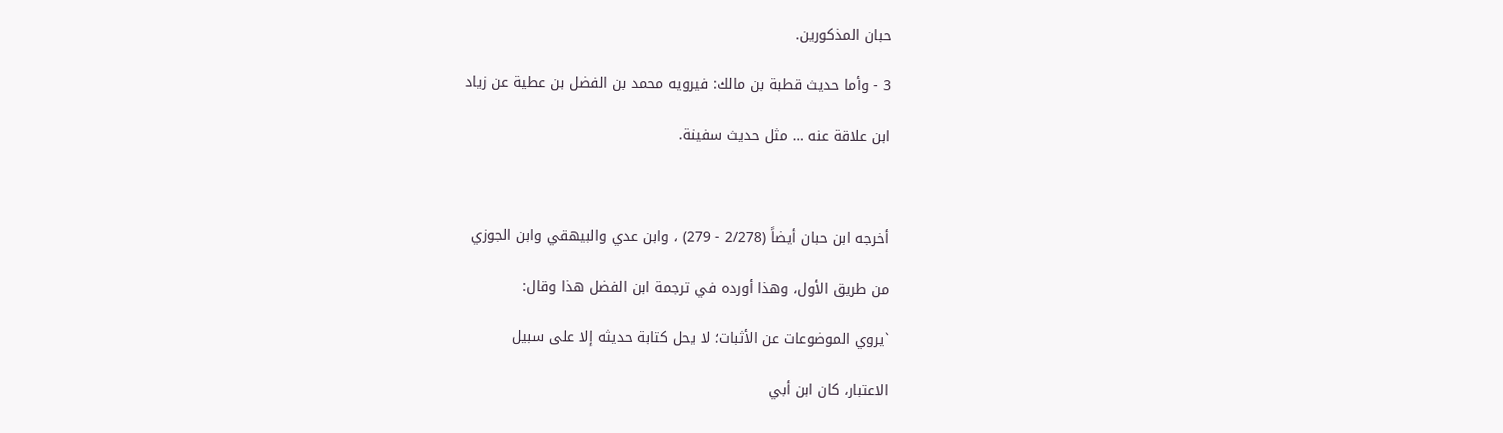حبان المذكورين.

3 - وأما حديث قطبة بن مالك: فيرويه محمد بن الفضل بن عطية عن زياد

ابن علاقة عنه … مثل حديث سفينة.



أخرجه ابن حبان أيضاً (2/278 - 279) ، وابن عدي والبيهقي وابن الجوزي

من طريق الأول، وهذا أورده في ترجمة ابن الفضل هذا وقال:

`يروي الموضوعات عن الأثبات؛ لا يحل كتابة حديثه إلا على سبيل

الاعتبار، كان ابن أبي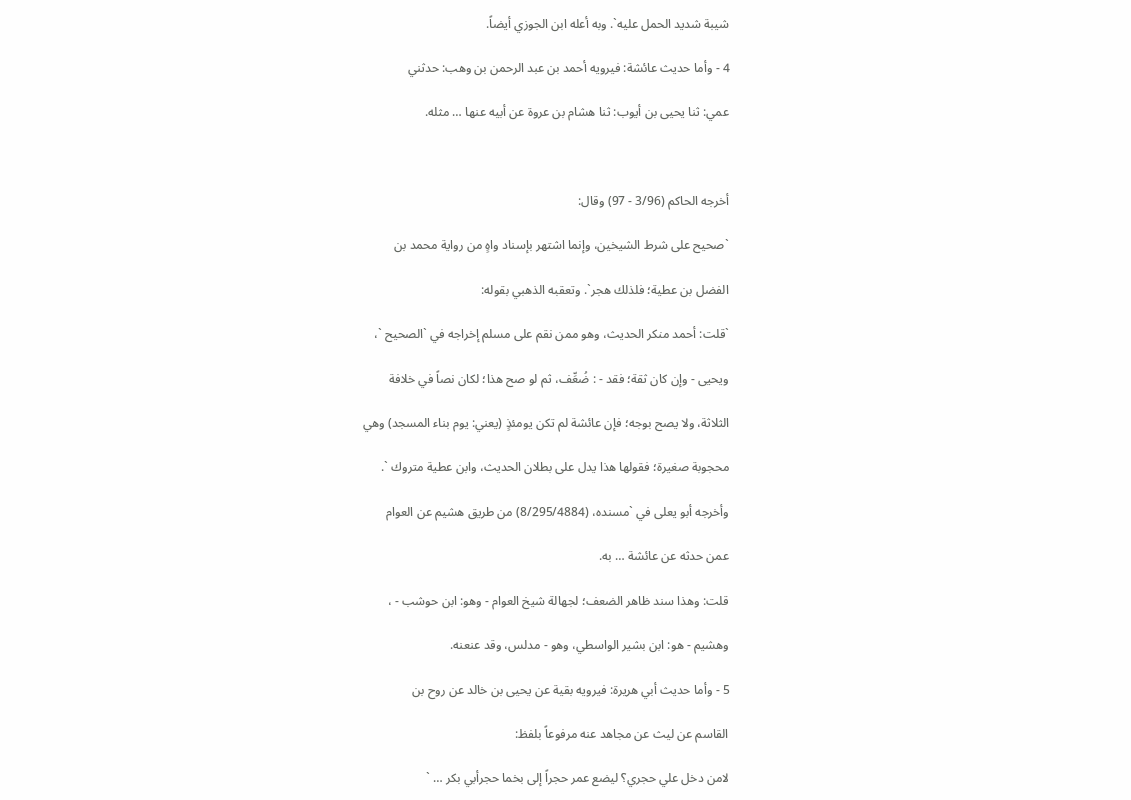شيبة شديد الحمل عليه`. وبه أعله ابن الجوزي أيضاً.

4 - وأما حديث عائشة: فيرويه أحمد بن عبد الرحمن بن وهب: حدثني

عمي: ثنا يحيى بن أيوب: ثنا هشام بن عروة عن أبيه عنها … مثله.



أخرجه الحاكم (3/96 - 97) وقال:

`صحيح على شرط الشيخين، وإنما اشتهر بإسناد واهٍ من رواية محمد بن

الفضل بن عطية؛ فلذلك هجر`. وتعقبه الذهبي بقوله:

`قلت: أحمد منكر الحديث، وهو ممن نقم على مسلم إخراجه في `الصحيح `،

ويحيى - وإن كان ثقة؛ فقد - : ضُعِّف، ثم لو صح هذا؛ لكان نصاً في خلافة

الثلاثة، ولا يصح بوجه؛ فإن عائشة لم تكن يومئذٍ (يعني: يوم بناء المسجد) وهي

محجوبة صغيرة؛ فقولها هذا يدل على بطلان الحديث، وابن عطية متروك `.

وأخرجه أبو يعلى في `مسنده، (8/295/4884) من طريق هشيم عن العوام

عمن حدثه عن عائشة … به.

قلت: وهذا سند ظاهر الضعف؛ لجهالة شيخ العوام - وهو: ابن حوشب - ،

وهشيم - هو: ابن بشير الواسطي، وهو - مدلس، وقد عنعنه.

5 - وأما حديث أبي هريرة: فيرويه بقية عن يحيى بن خالد عن روح بن

القاسم عن ليث عن مجاهد عنه مرفوعاً بلفظ:

لامن دخل علي حجري؟ ليضع عمر حجراً إلى بخما حجرأبي بكر … `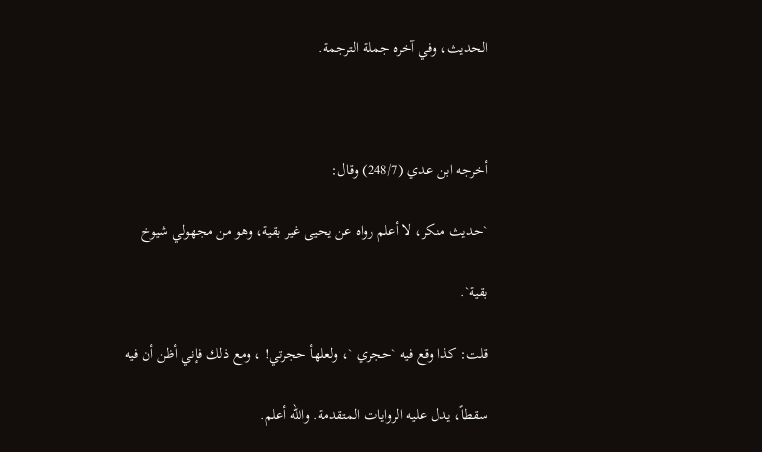الحديث، وفي آخره جملة الترجمة.



أخرجه ابن عدي (248/7) وقال:

`حديث منكر، لا أعلم رواه عن يحيى غير بقية، وهو من مجهولي شيوخ

بقية`.

قلت: كذا وقع فيه `حجري `، ولعلهأ حجرتي! ، ومع ذلك فإني أظن أن فيه

سقطاً، يدل عليه الروايات المتقدمة. والله أعلم.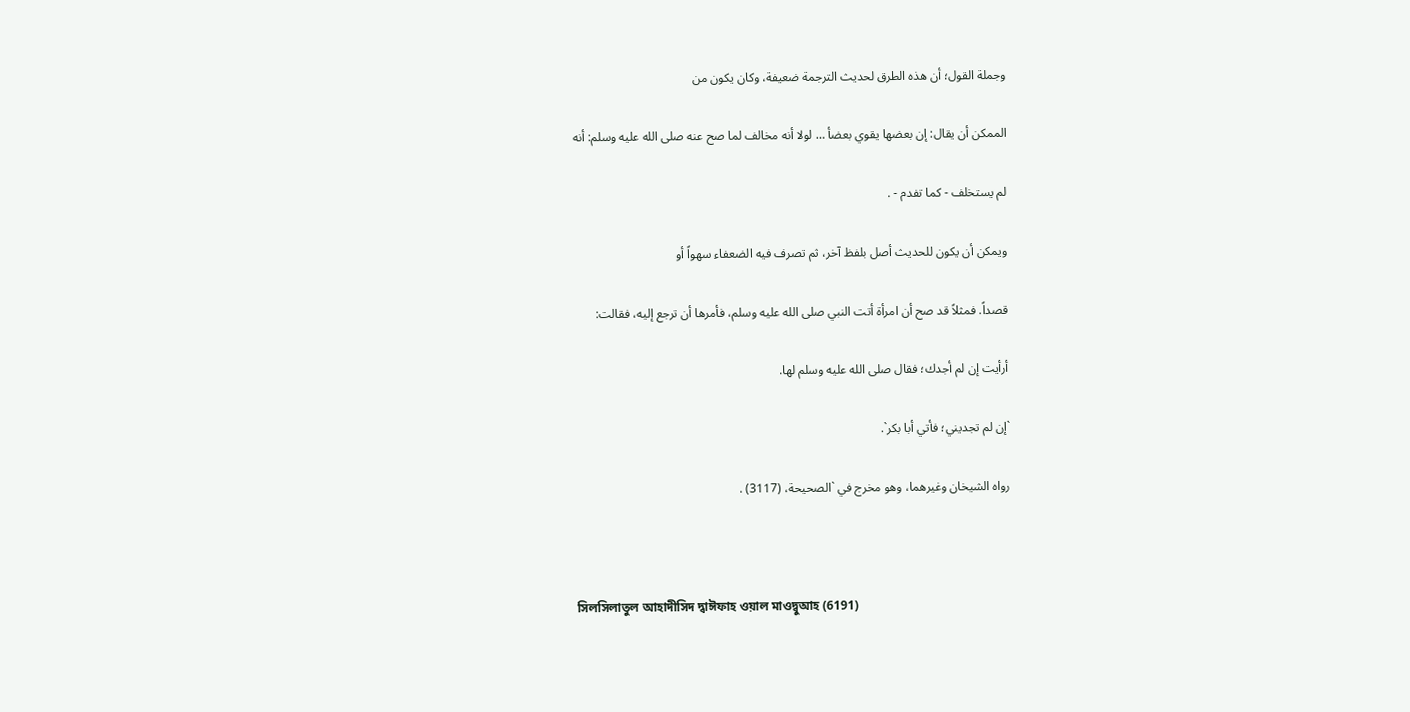وجملة القول؛ أن هذه الطرق لحديث الترجمة ضعيفة، وكان يكون من

الممكن أن يقال: إن بعضها يقوي بعضأ … لولا أنه مخالف لما صح عنه صلى الله عليه وسلم: أنه

لم يستخلف - كما تفدم - .

ويمكن أن يكون للحديث أصل بلفظ آخر، ثم تصرف فيه الضعفاء سهواً أو

قصداً. فمثلاً قد صح أن امرأة أتت النبي صلى الله عليه وسلم، فأمرها أن ترجع إليه، فقالت:

أرأيت إن لم أجدك؛ فقال صلى الله عليه وسلم لها.

`إن لم تجديني؛ فأتي أبا بكر`.

رواه الشيخان وغيرهما، وهو مخرج في `الصحيحة، (3117) .



সিলসিলাতুল আহাদীসিদ দ্বাঈফাহ ওয়াল মাওদ্বুআহ (6191)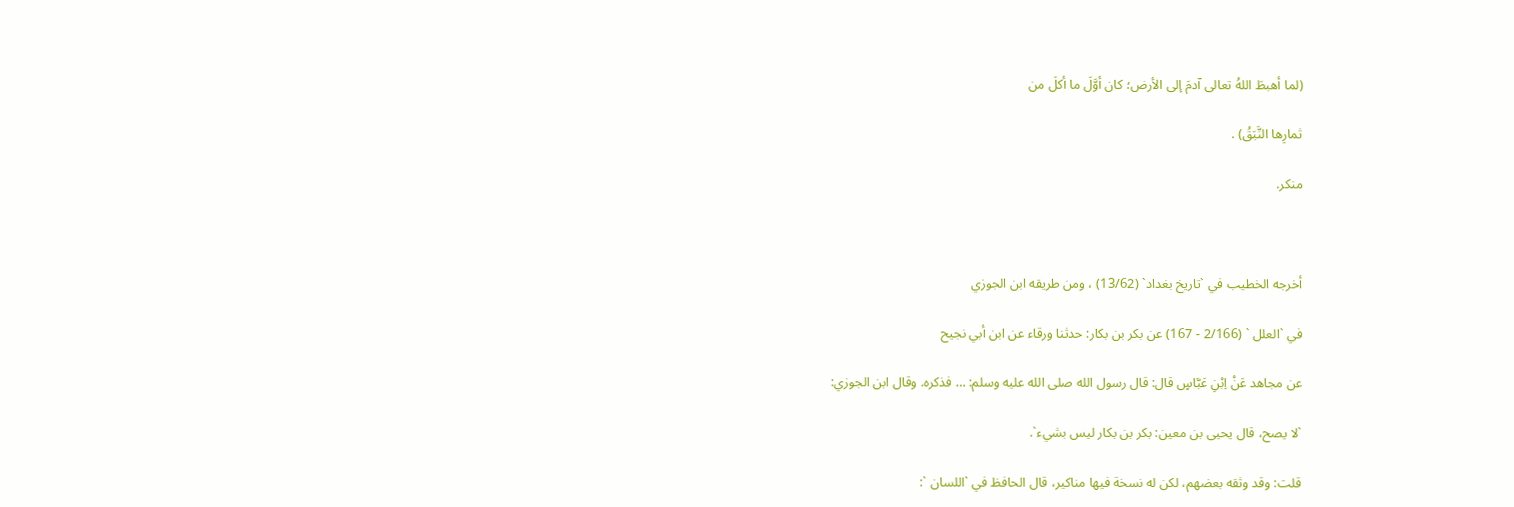(لما أهبطَ اللهُ تعالى آدمَ إلى الأرض؛ كان أوَّلَ ما أكلَ من

ثمارِها النَّبَقُ) .

منكر.



أخرجه الخطيب في `تاريخ بغداد` (13/62) ، ومن طريقه ابن الجوزي

في `العلل ` (2/166 - 167) عن بكر بن بكار: حدثنا ورقاء عن ابن أبي نجيح

عن مجاهد عَنْ اِبْنِ عَبَّاسٍ قال: قال رسول الله صلى الله عليه وسلم: … فذكره. وقال ابن الجوزي:

`لا يصح، قال يحيى بن معين: بكر بن بكار ليس بشيء`.

قلت: وقد وثقه بعضهم، لكن له نسخة فيها مناكير، قال الحافظ في `اللسان `: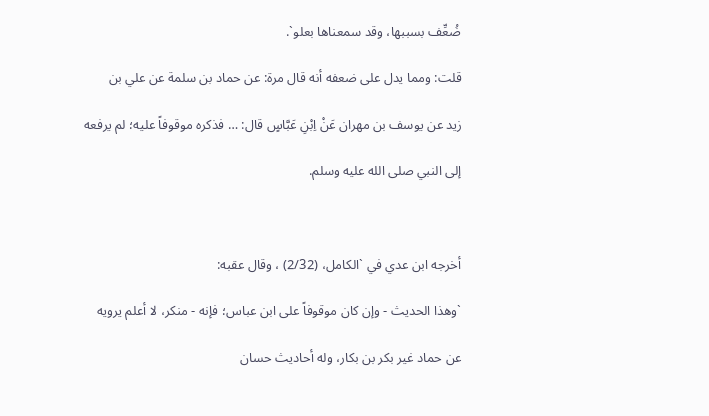ضُعِّف بسببها، وقد سمعناها بعلو`.

قلت: ومما يدل على ضعفه أنه قال مرة: عن حماد بن سلمة عن علي بن

زيد عن يوسف بن مهران عَنْ اِبْنِ عَبَّاسٍ قال: … فذكره موقوفاً عليه؛ لم يرفعه

إلى النبي صلى الله عليه وسلم.



أخرجه ابن عدي في `الكامل، (2/32) ، وقال عقبه:

`وهذا الحديث - وإن كان موقوفاً على ابن عباس؛ فإنه - منكر، لا أعلم يرويه

عن حماد غير بكر بن بكار، وله أحاديث حسان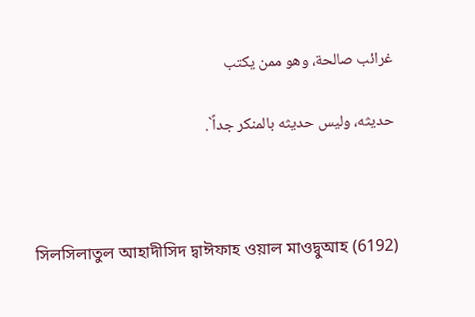غرائب صالحة، وهو ممن يكتب

حديثه، وليس حديثه بالمنكر جداً`.



সিলসিলাতুল আহাদীসিদ দ্বাঈফাহ ওয়াল মাওদ্বুআহ (6192)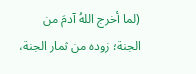(لما أخرج اللهُ آدمَ من الجنة؛ زوده من ثمار الجنة،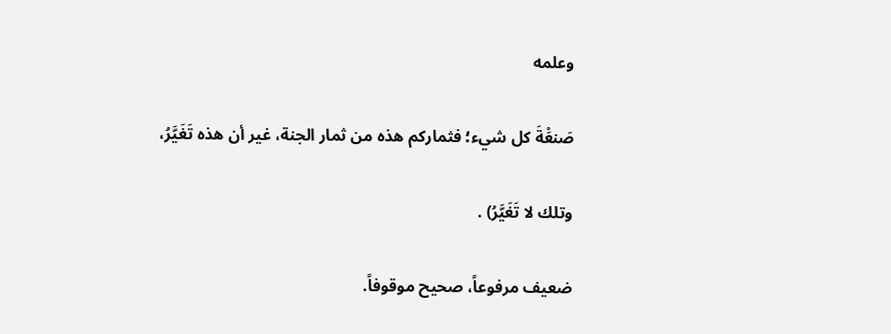وعلمه

صَنعَْةَ كل شيء؛ فثماركم هذه من ثمار الجنة، غير أن هذه تَغَيَّرُ،

وتلك لا تَغَيَّرُ) .

ضعيف مرفوعاً، صحيح موقوفاً.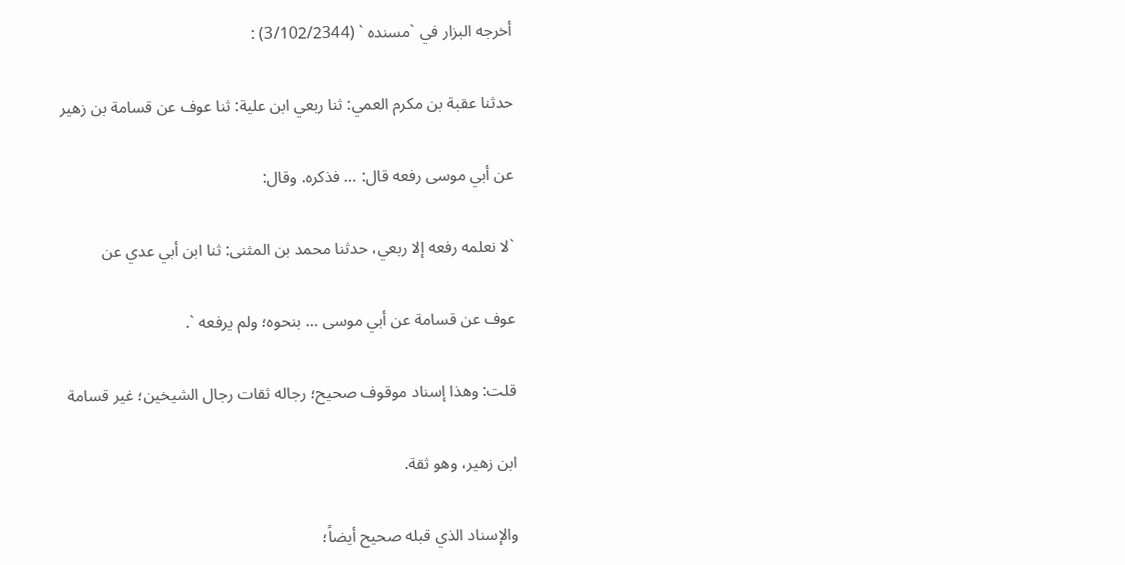أخرجه البزار في `مسنده ` (3/102/2344) :

حدثنا عقبة بن مكرم العمي: ثنا ربعي ابن علية: ثنا عوف عن قسامة بن زهير

عن أبي موسى رفعه قال: … فذكره. وقال:

`لا نعلمه رفعه إلا ربعي، حدثنا محمد بن المثنى: ثنا ابن أبي عدي عن

عوف عن قسامة عن أبي موسى … بنحوه؛ ولم يرفعه `.

قلت: وهذا إسناد موقوف صحيح؛ رجاله ثقات رجال الشيخين؛ غير قسامة

ابن زهير، وهو ثقة.

والإسناد الذي قبله صحيح أيضاً؛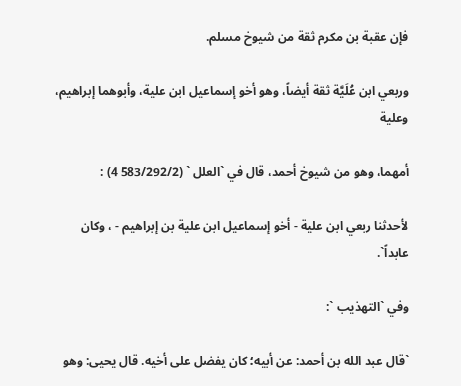فإن عقبة بن مكرم ثقة من شيوخ مسلم.

وربعي ابن عُلَيَّة ثقة أيضاً، وهو أخو إسماعيل ابن علية، وأبوهما إبراهيم، وعلية

أمهما، وهو من شيوخ أحمد، قال في `العلل ` (583/292/2 4) :

لأحدثنا ربعي ابن علية - أخو إسماعيل ابن علية بن إبراهيم - ، وكان عابداً`.

وفي `التهذيب `:

`قال عبد الله بن أحمد: عن أبيه؛ كان يفضل على أخيه. قال يحيى: وهو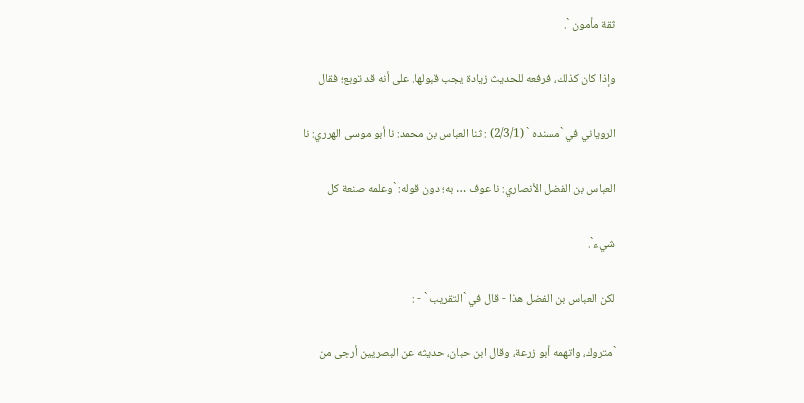ثقة مأمون `.

وإذا كان كذلك، فرفعه للحديث زيادة يجب قبولها. على أنه قد توبع؛ فقال

الروياني في `مسنده ` (2/3/1) : ثنا العباس بن محمد: نا أبو موسى الهرري: نا

العباس بن الفضل الأنصاري: نا عوف … به؛ دون قوله: `وعلمه صنعة كل

شيء`.

لكن العباس بن الفضل هذا - قال في `التقريب ` - :

`متروك، واتهمه أبو زرعة، وقال ابن حبان، حديثه عن البصريين أرجى من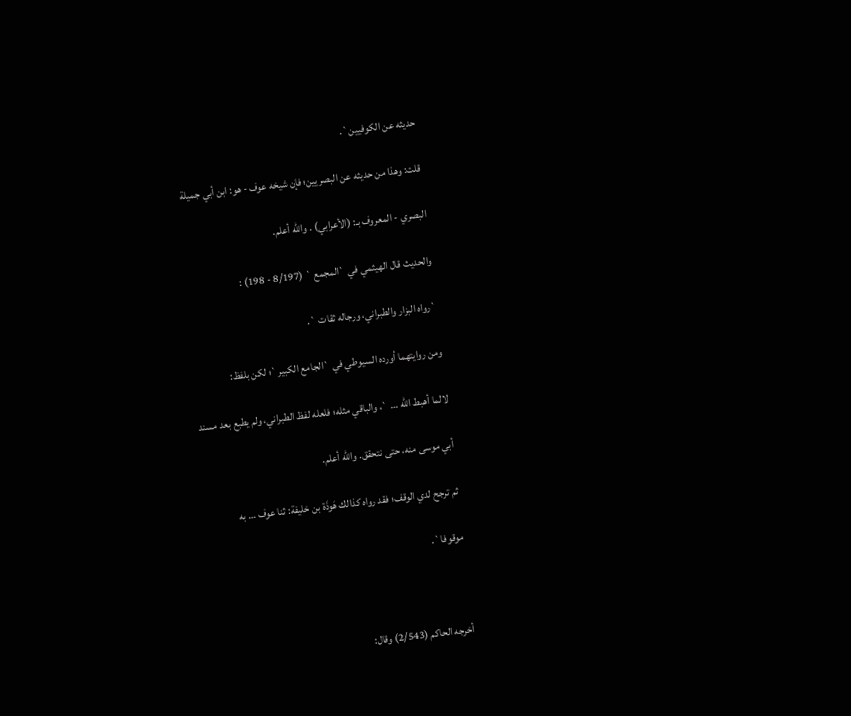حديثه عن الكوفيين`.

قلت: وهذا من حديثه عن البصريين؛ فإن شيخه عوف - هو: ابن أبي جميلة

البصري - المعروف بـ: (الأعرابي) . والله أعلم.

والحديث قال الهيثمي في `المجمع ` (8/197 - 198) :

`رواه البزار والطبراني، ورجاله ثقات `.

ومن روايتهما أورده السيوطي في `الجامع الكبير`؛ لكن بلفظ:

لالما أهبط الله … `، والباقي مثله؛ فلعله لفظ الطبراني، ولم يطبع بعد مسند

أبي موسى منه، حتى نتحقق. والله أعلم.

ثم ترجح لدي الوقف؛ فقد رواه كذالك هَوذَة بن خليفة: ثنا عوف … به

موقوفا`.



أخرجه الحاكم (2/543) وقال: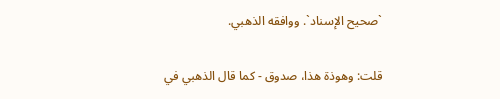`صحيح الإسناد`. ووافقه الذهبي.

قلت: وهوذة هذا، صدوق - كما قال الذهبي في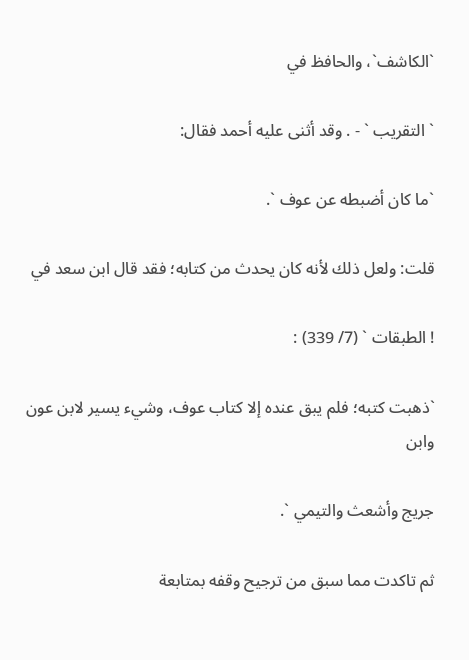`الكاشف`، والحافظ في

` التقريب ` - . وقد أثنى عليه أحمد فقال:

`ما كان أضبطه عن عوف `.

قلت: ولعل ذلك لأنه كان يحدث من كتابه؛ فقد قال ابن سعد في

! الطبقات ` (7/ 339) :

`ذهبت كتبه؛ فلم يبق عنده إلا كتاب عوف، وشيء يسير لابن عون وابن

جريج وأشعث والتيمي `.

ثم تاكدت مما سبق من ترجيح وقفه بمتابعة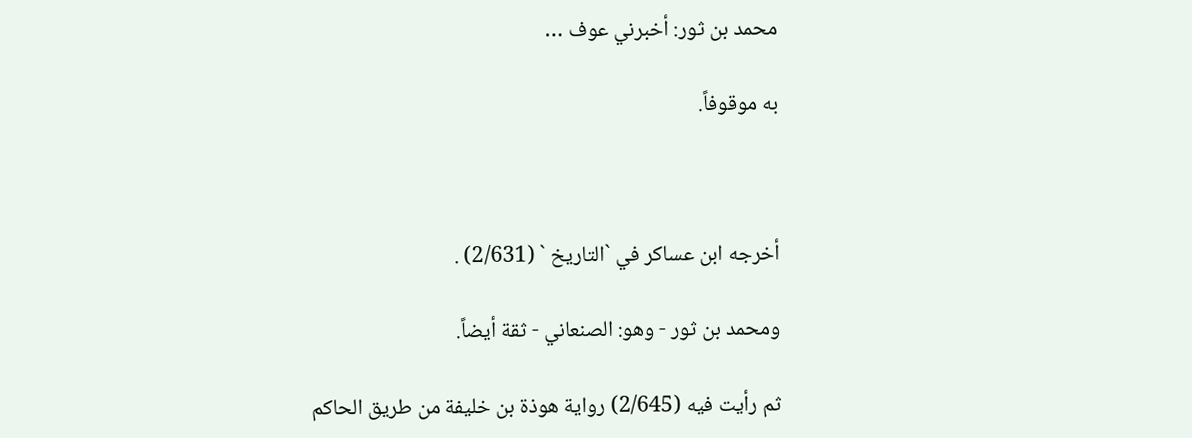محمد بن ثور: أخبرني عوف …

به موقوفاً.



أخرجه ابن عساكر في `التاريخ ` (2/631) .

ومحمد بن ثور - وهو: الصنعاني - ثقة أيضاً.

ثم رأيت فيه (2/645) رواية هوذة بن خليفة من طريق الحاكم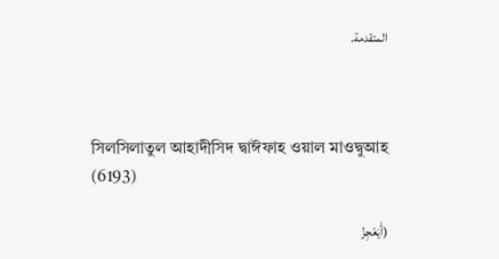المتقدمة.



সিলসিলাতুল আহাদীসিদ দ্বাঈফাহ ওয়াল মাওদ্বুআহ (6193)

(أَيَعْجِزُ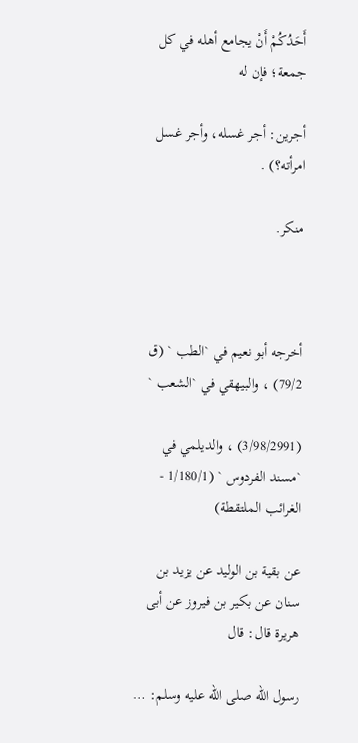أَحَدُكُمْ أَنْ يجامع أهله في كل جمعة؛ فإن له

أجرين: أجر غسله، وأجر غسل امرأته؟) .

منكر.



أخرجه أبو نعيم في `الطب ` (ق 79/2) ، والبيهقي في `الشعب `

(3/98/2991) ، والديلمي في `مسند الفردوس ` (1/180/1 - الغرائب الملتقطة)

عن بقية بن الوليد عن يزيد بن سنان عن بكير بن فيروز عن أبى هريرة قال: قال

رسول الله صلى الله عليه وسلم: …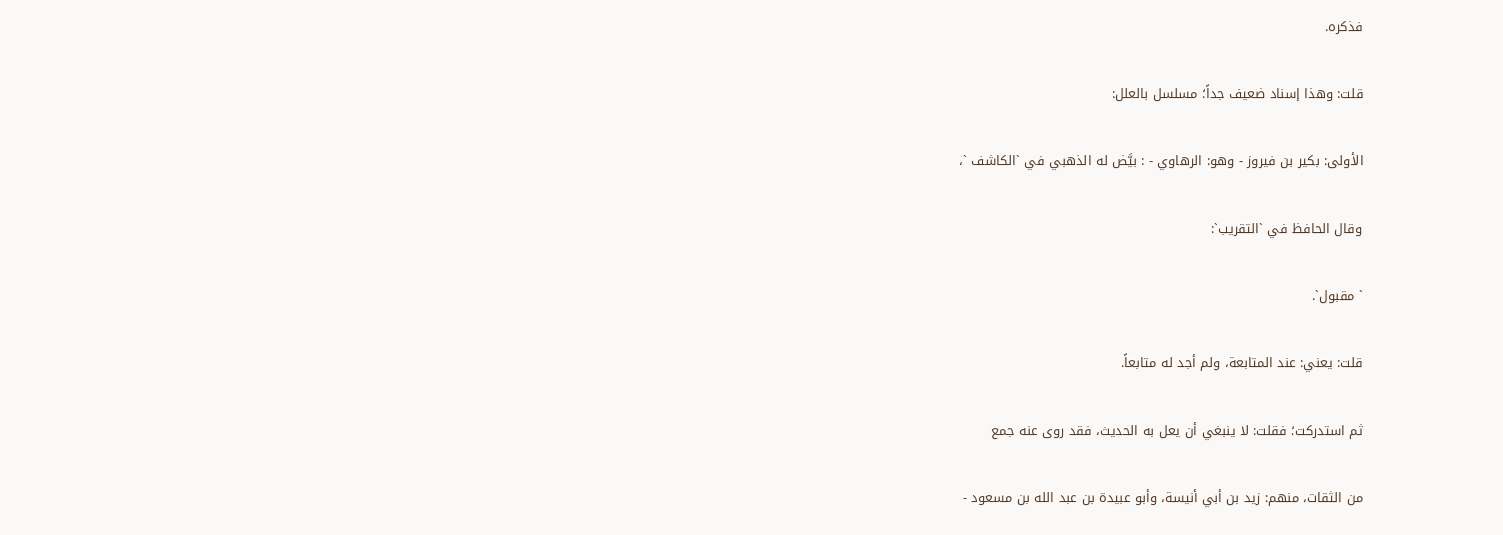فذكره.

قلت: وهذا إسناد ضعيف جداً؛ مسلسل بالعلل:

الأولى: بكير بن فيروز - وهو: الرهاوي - : بيَّض له الذهبي في `الكاشف `،

وقال الحافظ في `التقريب`:

` مقبول`.

قلت: يعني: عند المتابعة، ولم أجد له متابعاً.

ثم استدركت؛ فقلت: لا ينبغي أن يعل به الحديث، فقد روى عنه جمع

من الثقات، منهم: زيد بن أبي أنيسة، وأبو عبيدة بن عبد الله بن مسعود -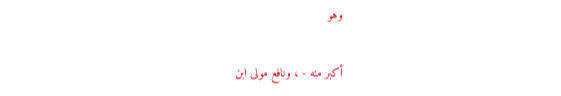وهو

أكبر منه - ، ونافع مولى ابن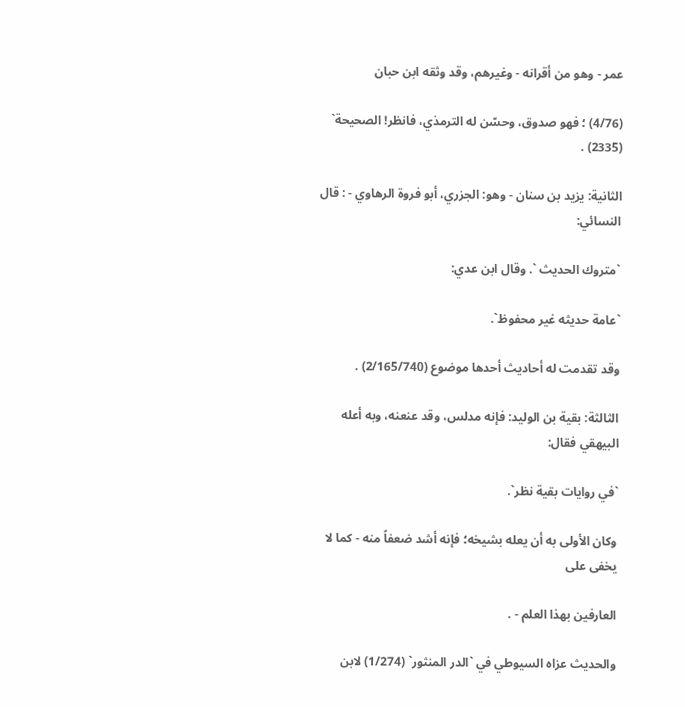عمر - وهو من أقرانه - وغيرهم، وقد وثقه ابن حبان

(4/76) ؛ فهو صدوق، وحسّن له الترمذي، فانظر! الصحيحة` (2335) .

الثانية: يزيد بن سنان - وهو: الجزري، أبو فروة الرهاوي - : قال النسائي:

`متروك الحديث `. وقال ابن عدي:

`عامة حديثه غير محفوظ`.

وقد تقدمت له أحاديث أحدها موضوع (2/165/740) .

الثالثة: بقية بن الوليد: فإنه مدلس، وقد عنعنه، وبه أعله البيهقي فقال:

`في روايات بقية نظر`.

وكان الأولى به أن يعله بشيخه؛ فإنه أشد ضعفاً منه - كما لا يخفى على

العارفين بهذا العلم - .

والحديث عزاه السيوطي في `الدر المنثور` (1/274) لابن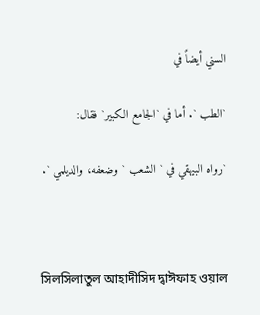السني أيضاً في

`الطب `. أما في `الجامع الكبير` فقال:

`رواه البيهقي في ` الشعب ` وضعفه، والديلمي `.



সিলসিলাতুল আহাদীসিদ দ্বাঈফাহ ওয়াল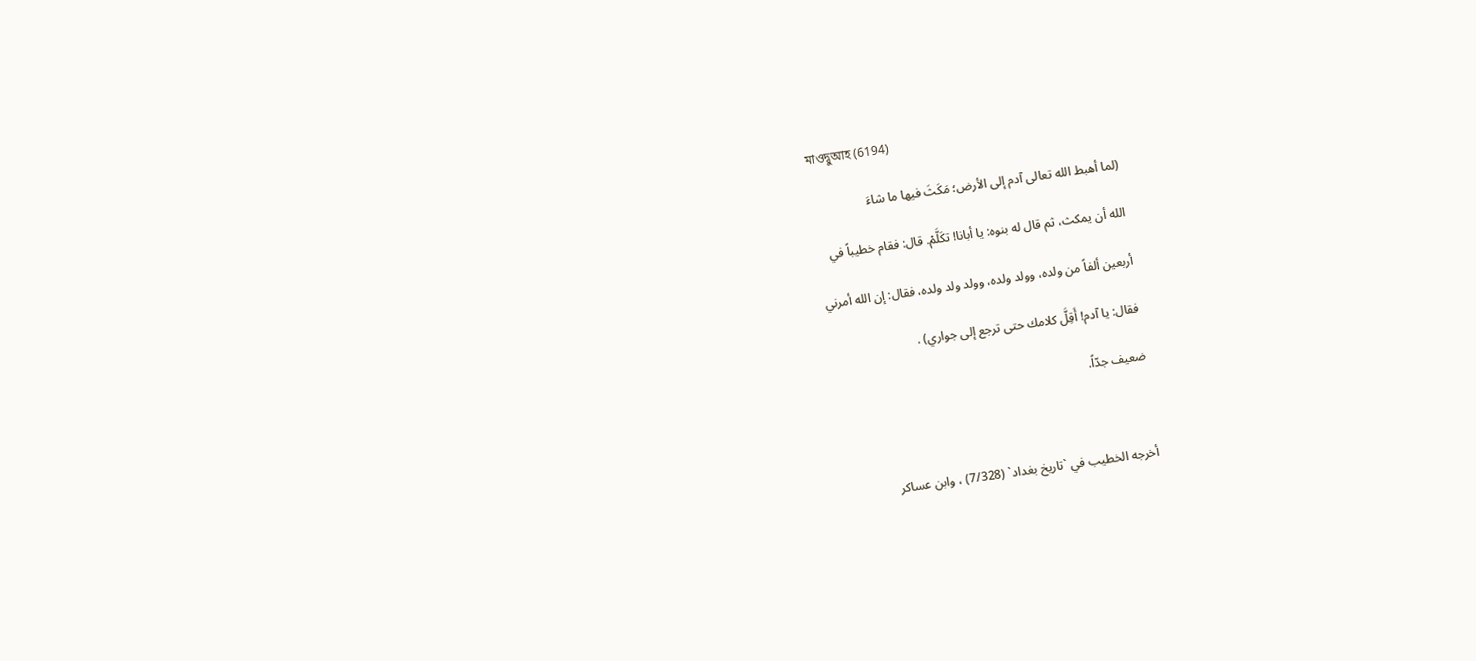মাওদ্বুআহ (6194)

(لما أهبط الله تعالى آدم إلى الأرض؛ مَكَثَ فيها ما شاءَ

الله أن يمكث، ثم قال له بنوه: يا أبانا! تكَلَّمْ. قال: فقام خطيباً في

أربعين ألفاً من ولده، وولد ولده، وولد ولد ولده، فقال: إن الله أمرني

فقال: يا آدم! أَقِلَّ كلامك حتى ترجع إلى جواري) .

ضعيف جدّاً.



أخرجه الخطيب في `تاريخ بغداد` (7/328) ، وابن عساكر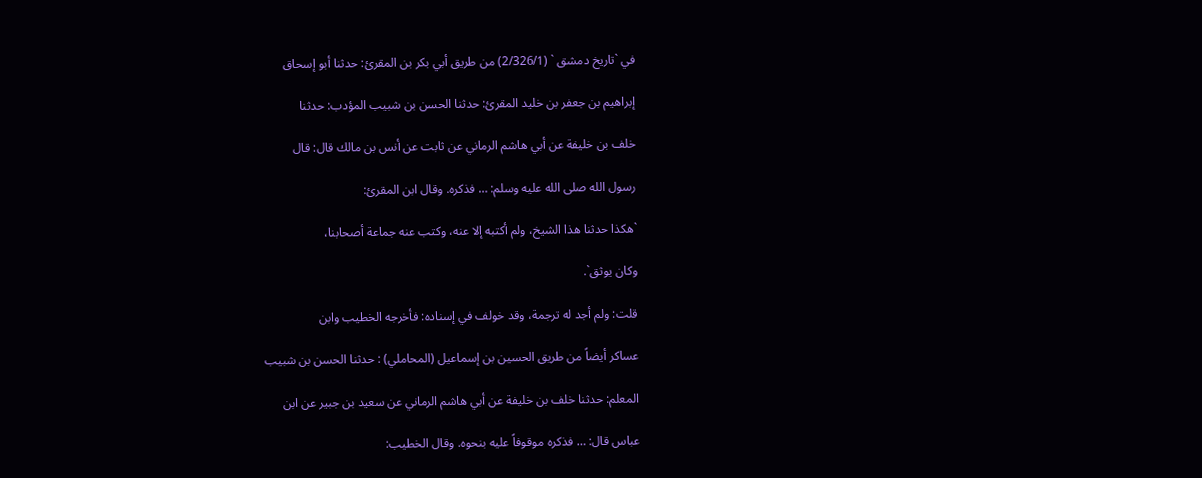في `تاريخ دمشق ` (2/326/1) من طريق أبي بكر بن المقرئ: حدثنا أبو إسحاق

إبراهيم بن جعفر بن خليد المقرئ: حدثنا الحسن بن شبيب المؤدب: حدثنا

خلف بن خليفة عن أبي هاشم الرماني عن ثابت عن أنس بن مالك قال: قال

رسول الله صلى الله عليه وسلم: … فذكره. وقال ابن المقرئ:

`هكذا حدثنا هذا الشيخ، ولم أكتبه إلا عنه، وكتب عنه جماعة أصحابنا،

وكان يوثق`.

قلت: ولم أجد له ترجمة، وقد خولف في إسناده: فأخرجه الخطيب وابن

عساكر أيضاً من طريق الحسين بن إسماعيل (المحاملي) : حدثنا الحسن بن شبيب

المعلم: حدثنا خلف بن خليفة عن أبي هاشم الرماني عن سعيد بن جبير عن ابن

عباس قال: … فذكره موقوفاً عليه بنحوه. وقال الخطيب: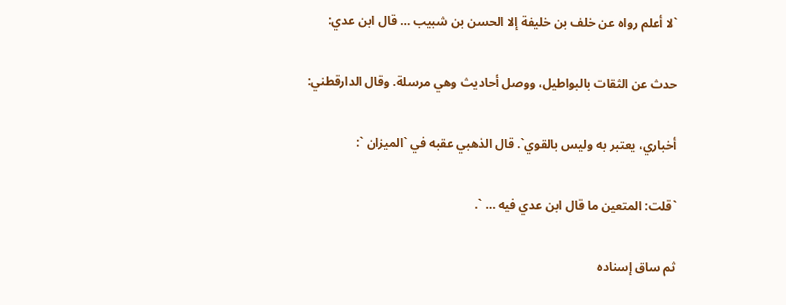`لا أعلم رواه عن خلف بن خليفة إلا الحسن بن شبيب … قال ابن عدي:

حدث عن الثقات بالبواطيل، ووصل أحاديث وهي مرسلة. وقال الدارقطني:

أخباري، يعتبر به وليس بالقوي`. قال الذهبي عقبه في `الميزان `:

`قلت: المتعين ما قال ابن عدي فيه … `.

ثم ساق إسناده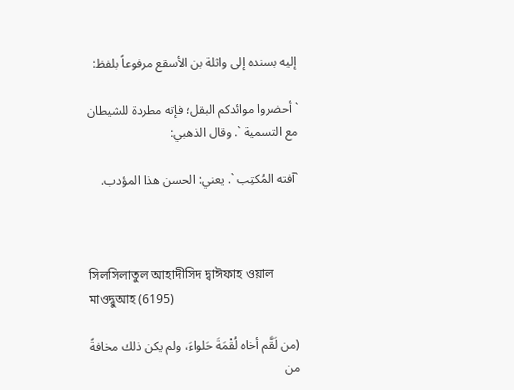إليه بسنده إلى واثلة بن الأسقع مرفوعاً بلفظ:

` أحضروا موائدكم البقل؛ فإته مطردة للشيطان مع التسمية `. وقال الذهبي:

`آفته المُكتِب `. يعني: الحسن هذا المؤدب.



সিলসিলাতুল আহাদীসিদ দ্বাঈফাহ ওয়াল মাওদ্বুআহ (6195)

(من لَقَّم أخاه لُقْمَةَ حَلواءَ، ولم يكن ذلك مخافةً من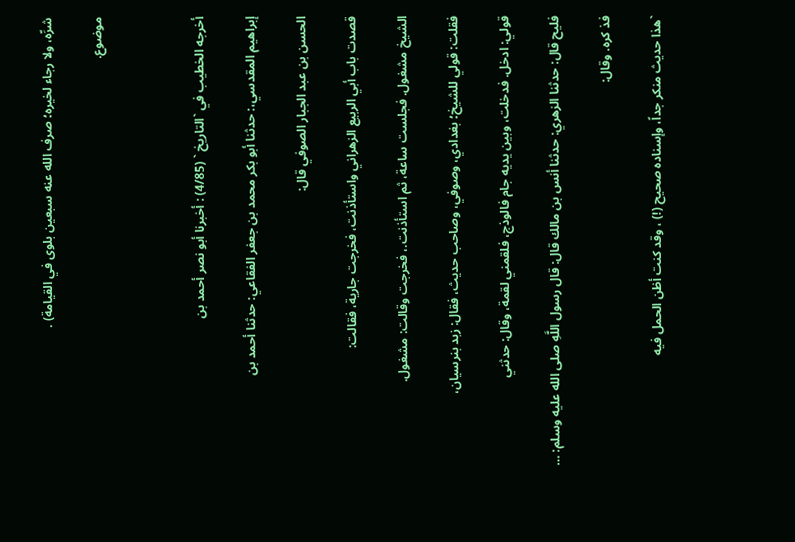شرِّه، ولا رجاء لخيره؛ صرف الله عنه سبعين بلوى في القيامة) .

موضوع.



أخرجه الخطيب في `التاريخ ` (4/85) : أخبرنا أبو نصر أحمد بن

إبراهيم المقدسي،: حدثنا أبو بكر محمد بن جعفر الفقاعي: حدثنا أحمد بن

الحسن بن عبد الجبار الصوفي قال:

قصدت باب أبي الربيع الزهراني واستأذنت، فخرجت جارية، فقالت:

الشيخ مشغول. فجلست ساعة، ثم استأذنت.، فخرجت وقالت: مشغول.

فقلت: قولي للشيخ؛ بغدادي، وصوفي، وصاحب حديث، فقال: زبد بنرسيان،

قولي: ادخل. فدخلت، وبين يديه جام فالوذج، فلقمني لقمة، وقال: حدثني

فليح قال: حدثنا الزهري: حدثنا أنس بن مالك قال: قال رسول اللَّهِ صلى الله عليه وسلم: …

فذ كره. وقال:

`هذا حديث منكر جداً، وإسناده صحيح (!) ، وقد كنت أظن الحمل فيه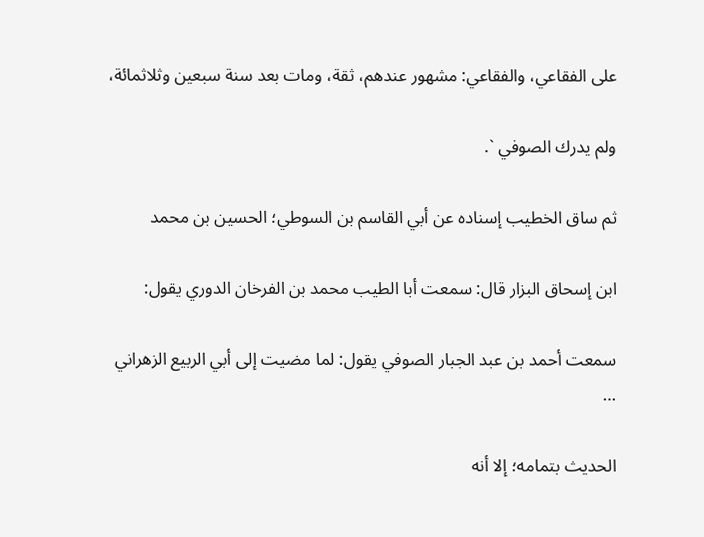على الفقاعي، والفقاعي: مشهور عندهم، ثقة، ومات بعد سنة سبعين وثلاثمائة،

ولم يدرك الصوفي `.

ثم ساق الخطيب إسناده عن أبي القاسم بن السوطي؛ الحسين بن محمد

ابن إسحاق البزار قال: سمعت أبا الطيب محمد بن الفرخان الدوري يقول:

سمعت أحمد بن عبد الجبار الصوفي يقول: لما مضيت إلى أبي الربيع الزهراني …

الحديث بتمامه؛ إلا أنه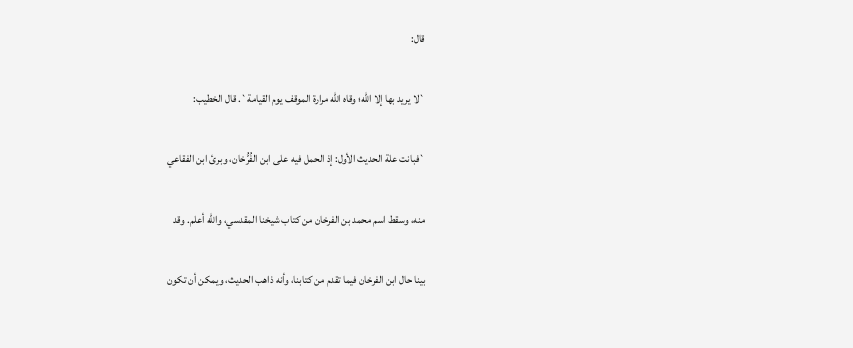قال:

`لا يريد بها إلا الله؛ وقاه الله مرارة الموقف يوم القيامة`. قال الخطيب:

`فبانت علة الحديث الأول: إذ الحمل فيه على ابن الفُرُّخان، وبرئ ابن الفقاعي

منه، وسقط اسم محمد بن الفرخان من كتاب شيخنا المقدسي، والله أعلم. وقد

بينا حال ابن الفرخان فيما تقدم من كتابنا، وأنه ذاهب الحديث، ويمكن أن تكون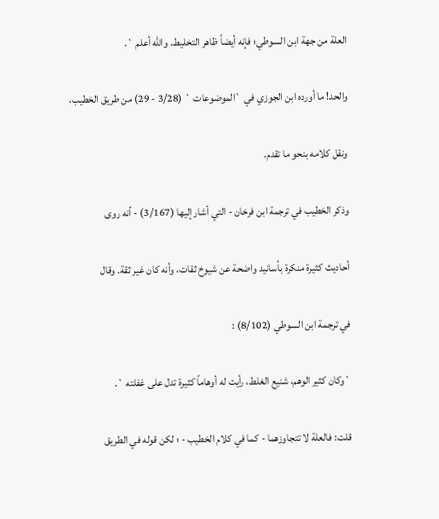العلة من جهة ابن السوطي؛ فإنه أيضاً ظاهر التخليط. والله أعلم `.

والحد! ما أورده ابن الجوزي في `الموضوعات ` (3/28 - 29) من طريق الخطيب،

ونقل كلامه بنحو ما تقدم.

وذكر الخطيب في ترجمة ابن فرخان - التي أشار إليها (3/167) - أنه روى

أحاديث كثيرة منكرة بأسانيد واضحة عن شيوخ ثقات، وأنه كان غير ثقة. وقال

في ترجمة ابن السوطي (8/102) :

`وكان كثير الوهم، شنيع الغلط، رأيت له أوهاماً كثيرة تدل على غفلته `.

قلت: فالعلة لا تتجاوزهما - كما في كلام الخطيب - ؛ لكن قوله في الطريق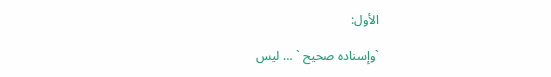الأول:

`وإسناده صحيح ` … ليس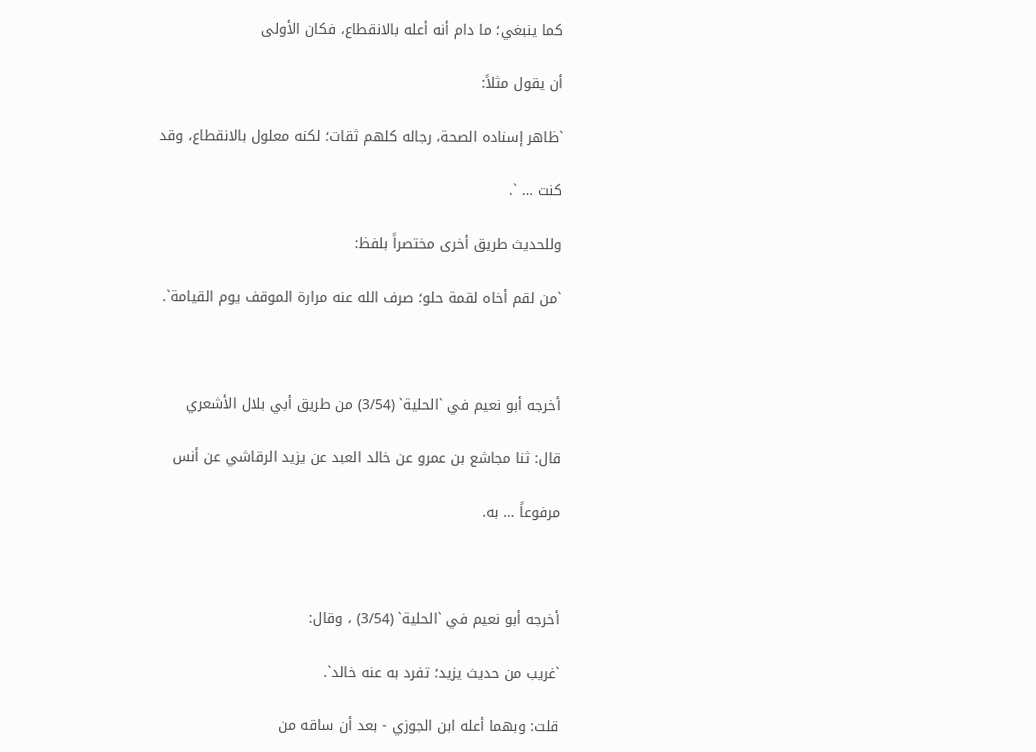كما ينبغي؛ ما دام أنه أعله بالانقطاع، فكان الأولى

أن يقول مثلاً:

`ظاهر إسناده الصحة، رجاله كلهم ثقات؛ لكنه معلول بالانقطاع، وقد

كنت … `.

وللحديث طريق أخرى مختصراً بلفظ:

`من لقم أخاه لقمة حلو؛ صرف الله عنه مرارة الموقف يوم القيامة`.



أخرجه أبو نعيم في `الحلية` (3/54) من طريق أبي بلال الأشعري

قال: ثنا مجاشع بن عمرو عن خالد العبد عن يزيد الرقاشي عن أنس

مرفوعاً … به.



أخرجه أبو نعيم في `الحلية` (3/54) ، وقال:

`غريب من حديث يزيد؛ تفرد به عنه خالد`.

قلت: وبهما أعله ابن الجوزي - بعد أن ساقه من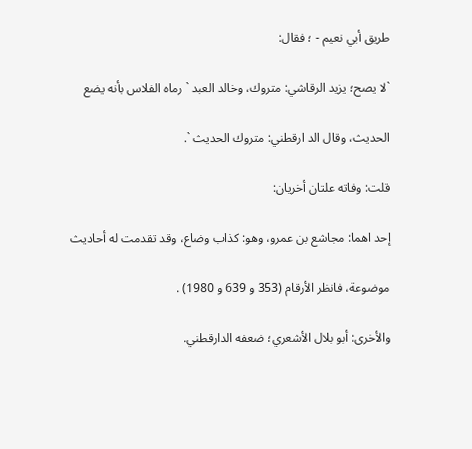طريق أبي نعيم - ؛ فقال:

`لا يصح؛ يزيد الرقاشي: متروك، وخالد العبد ` رماه الفلاس بأنه يضع

الحديث، وقال الد ارقطني: متروك الحديث `.

قلت: وفاته علتان أخريان:

إحد اهما: مجاشع بن عمرو، وهو: كذاب وضاع، وقد تقدمت له أحاديث

موضوعة، فانظر الأرقام (353 و 639 و 1980) .

والأخرى: أبو بلال الأشعري؛ ضعفه الدارقطني.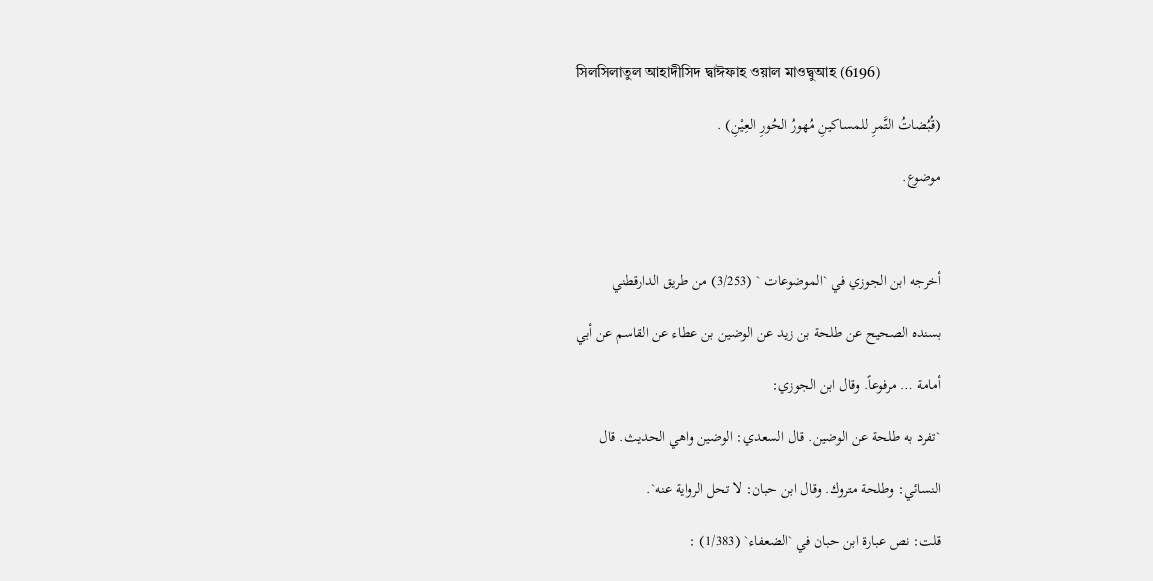সিলসিলাতুল আহাদীসিদ দ্বাঈফাহ ওয়াল মাওদ্বুআহ (6196)

(قُبُضاتُ التَّمرِ للمساكينِ مُهورُ الحُورِ العِيْنِ) .

موضوع.



أخرجه ابن الجوزي في `الموضوعات ` (3/253) من طريق الدارقطني

بسنده الصحيح عن طلحة بن زيد عن الوضين بن عطاء عن القاسم عن أبي

أمامة … مرفوعاً. وقال ابن الجوزي:

`تفرد به طلحة عن الوضين. قال السعدي: الوضين واهي الحديث. قال

النسائي: وطلحة متروك. وقال ابن حبان: لا تحل الرواية عنه`.

قلت: نص عبارة ابن حبان في `الضعفاء` (1/383) :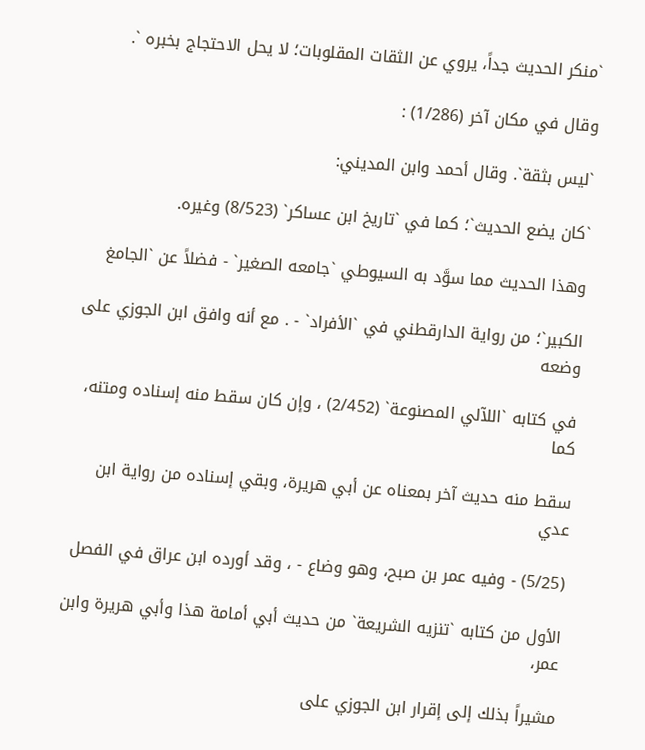`منكر الحديث جداً، يروي عن الثقات المقلوبات؛ لا يحل الاحتجاج بخبره `.

وقال في مكان آخر (1/286) :

`ليس بثقة`. وقال أحمد وابن المديني:

`كان يضع الحديث`؛ كما في `تاريخ ابن عساكر` (8/523) وغيره.

وهذا الحديث مما سوَّد به السيوطي `جامعه الصغير` - فضلاً عن `الجامغ

الكبير`؛ من رواية الدارقطني في `الأفراد` - . مع أنه وافق ابن الجوزي على وضعه

في كتابه `اللآلي المصنوعة` (2/452) ، وإن كان سقط منه إسناده ومتنه، كما

سقط منه حديث آخر بمعناه عن أبي هريرة، وبقي إسناده من رواية ابن عدي

(5/25) - وفيه عمر بن صبح، وهو وضاع - ، وقد أورده ابن عراق في الفصل

الأول من كتابه `تنزيه الشريعة` من حديث أبي أمامة هذا وأبي هريرة وابن عمر،

مشيراً بذلك إلى إقرار ابن الجوزي على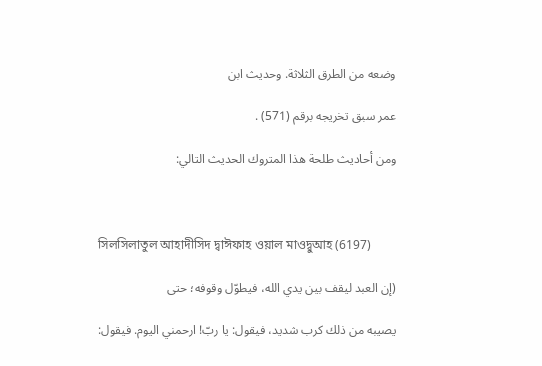وضعه من الطرق الثلاثة. وحديث ابن

عمر سبق تخريجه برقم (571) .

ومن أحاديث طلحة هذا المتروك الحديث التالي:



সিলসিলাতুল আহাদীসিদ দ্বাঈফাহ ওয়াল মাওদ্বুআহ (6197)

(إن العبد ليقف بين يدي الله، فيطوّل وقوفه؛ حتى

يصيبه من ذلك كرب شديد، فيقول: يا ربّ! ارحمني اليوم. فيقول: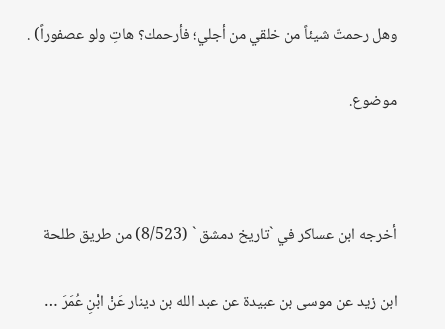وهل رحمتّ شيئاً من خلقي من أجلي؛ فأرحمك؟ هاتِ ولو عصفوراً) .

موضوع.



أخرجه ابن عساكر في `تاريخ دمشق ` (8/523) من طريق طلحة

ابن زيد عن موسى بن عبيدة عن عبد الله بن دينار عَنْ ابْنِ عُمَرَ …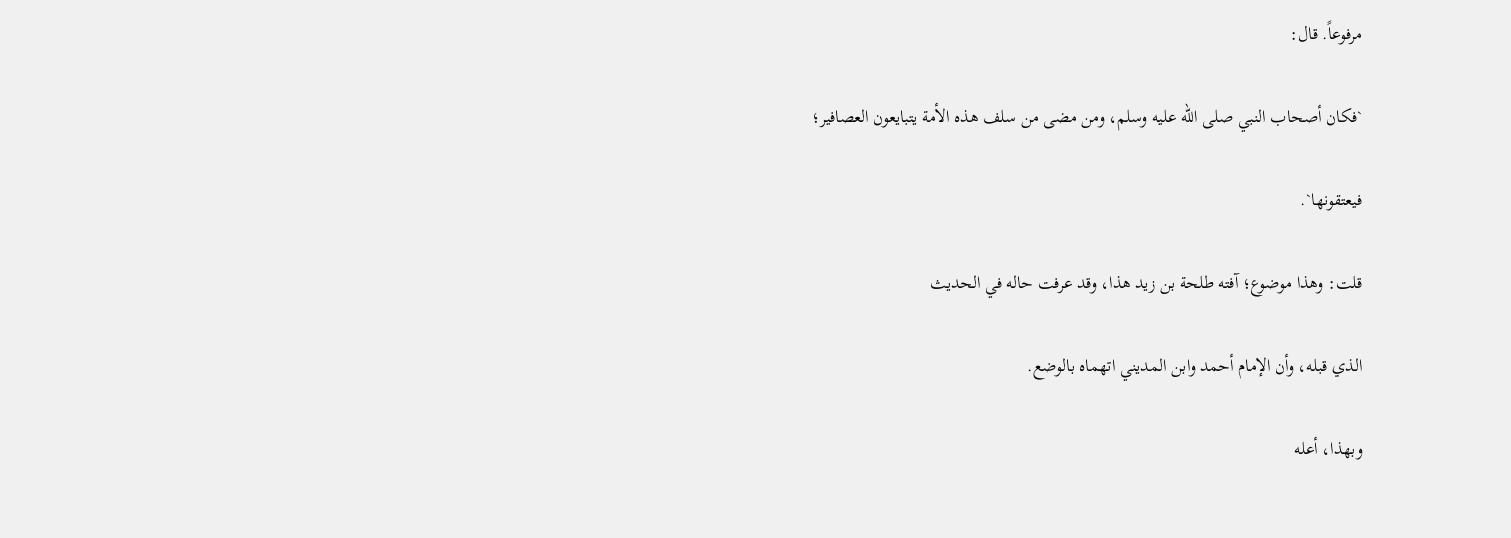مرفوعاً. قال:

`فكان أصحاب النبي صلى الله عليه وسلم، ومن مضى من سلف هذه الأمة يتبايعون العصافير؛

فيعتقونها`.

قلت: وهذا موضوع؛ آفته طلحة بن زيد هذا، وقد عرفت حاله في الحديث

الذي قبله، وأن الإمام أحمد وابن المديني اتهماه بالوضع.

وبهذا، أعله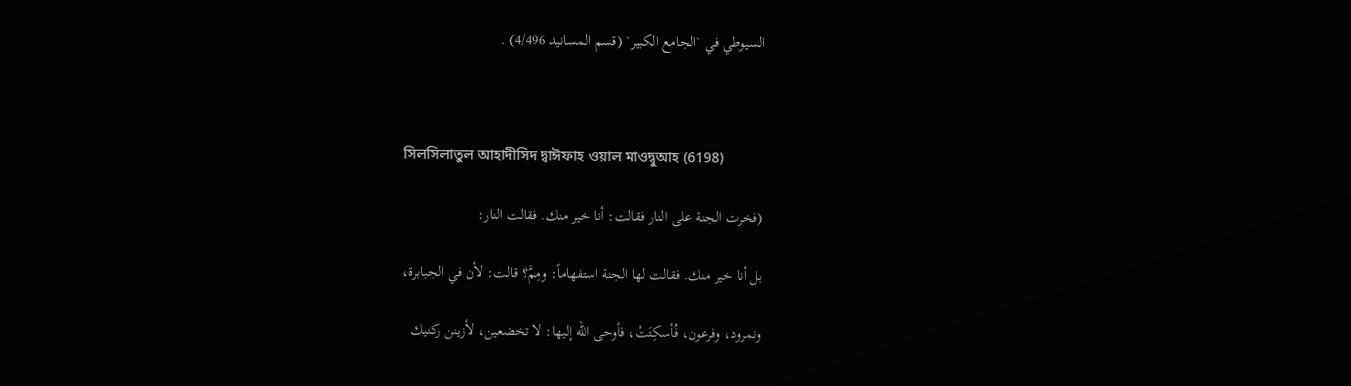السيوطي في `الجامع الكبير` (قسم المسانيد 4/496) .



সিলসিলাতুল আহাদীসিদ দ্বাঈফাহ ওয়াল মাওদ্বুআহ (6198)

(فخرت الجنة على النار فقالت: أنا خير منك. فقالت النار:

بل أنا خير منك. فقالت لها الجنة استفهاماً: ومِمَّ؟ قالت: لأن في الجبابرة،

ونمرود، وفرعون، فُأسكِتَتْ، فأوحى الله إليها: لا تخضعين، لأزينن ركنيك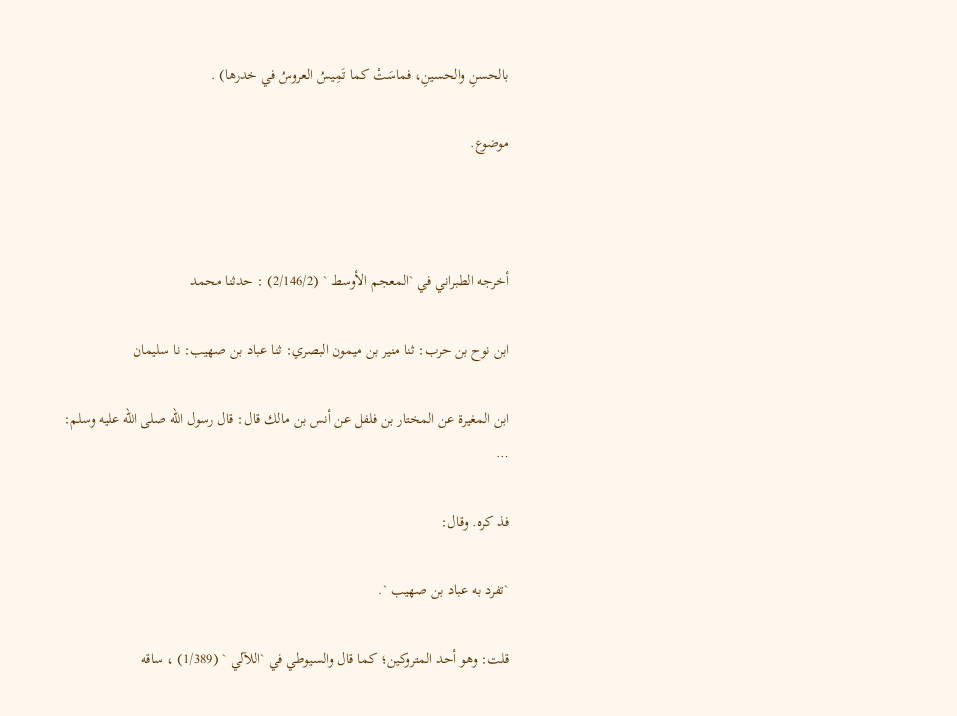بالحسنِ والحسينِ، فماسَتْ كما تَمِيسُ العروسُ في خدرها) .

موضوع.



أخرجه الطبراني في `المعجم الأوسط ` (2/146/2) : حدثنا محمد

ابن نوح بن حرب: ثنا منير بن ميمون البصري: ثنا عباد بن صهيب: نا سليمان

ابن المغيرة عن المختار بن فلفل عن أنس بن مالك قال: قال رسول الله صلى الله عليه وسلم: …

فذ كره. وقال:

`تفرد به عباد بن صهيب `.

قلت: وهو أحد المتروكين؛ كما قال والسيوطي في `اللآلي ` (1/389) ، ساقه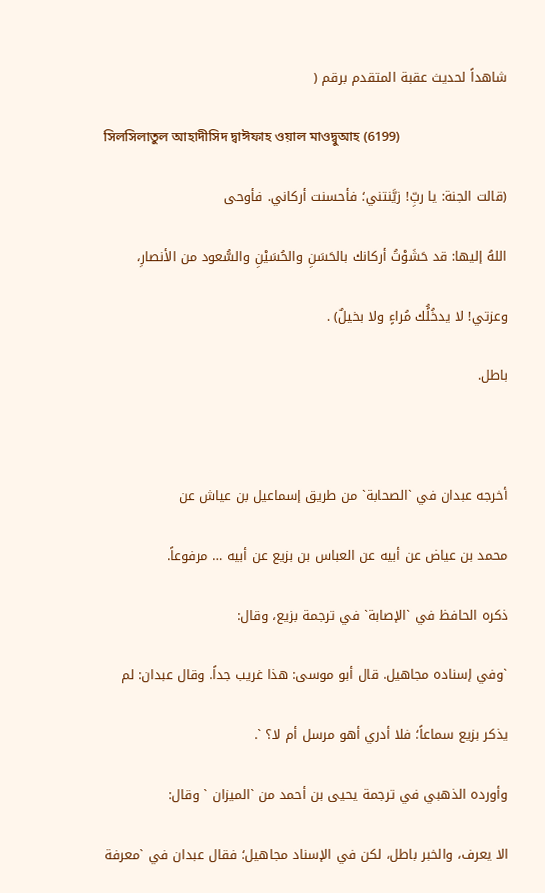شاهداً لحديث عقبة المتقدم برقم (

সিলসিলাতুল আহাদীসিদ দ্বাঈফাহ ওয়াল মাওদ্বুআহ (6199)

(قالت الجنة: يا ربِّ! زيَّنتني؛ فأحسنت أركاني. فأوحى

اللهُ إليها: قد حَشَوْتُ أركانك بالحَسَنِ والحُسَيْنِ والسُّعود من الأنصارِ،

وعزتي! لا يدخُلًُك مُراءٍ ولا بخيلٌ) .

باطل.



أخرجه عبدان في `الصحابة` من طريق إسماعيل بن عياش عن

محمد بن عياض عن أبيه عن العباس بن بزيع عن أبيه … مرفوعاً.

ذكره الحافظ في `الإصابة` في ترجمة بزيع، وقال:

`وفي إسناده مجاهيل. قال أبو موسى: هذا غريب جداً. وقال عبدان: لم

يذكر بزيع سماعاً؛ فلا أدري أهو مرسل أم لا؟ `.

وأورده الذهبي في ترجمة يحيى بن أحمد من `الميزان ` وقال:

الا يعرف، والخبر باطل، لكن في الإسناد مجاهيل؛ فقال عبدان في `معرفة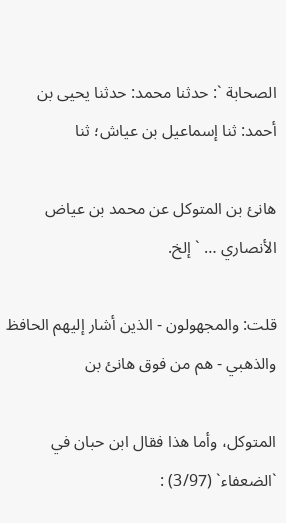الصحابة `: حدثنا محمد: حدثنا يحيى بن أحمد: ثنا إسماعيل بن عياش؛ ثنا

هانئ بن المتوكل عن محمد بن عياض الأنصاري … ` إلخ.

قلت: والمجهولون - الذين أشار إليهم الحافظ والذهبي - هم من فوق هانئ بن

المتوكل، وأما هذا فقال ابن حبان في `الضعفاء` (3/97) :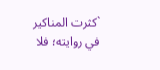`كثرت المناكير في روايته؛ فلا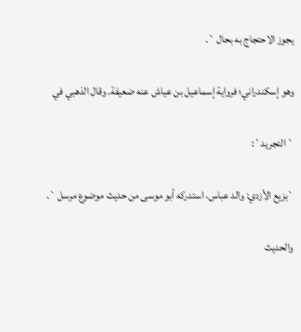يجوز الاحتجاج به بحال `.

وهو إسكندراني؛ فرواية إسماعيل بن عياش عنه ضعيفة. وقال الذهبي في

` التجريد`:

`بزيع الأزدي: والد عباس، استدركه أبو موسى من حديث موضوع مرسل `.

والحديث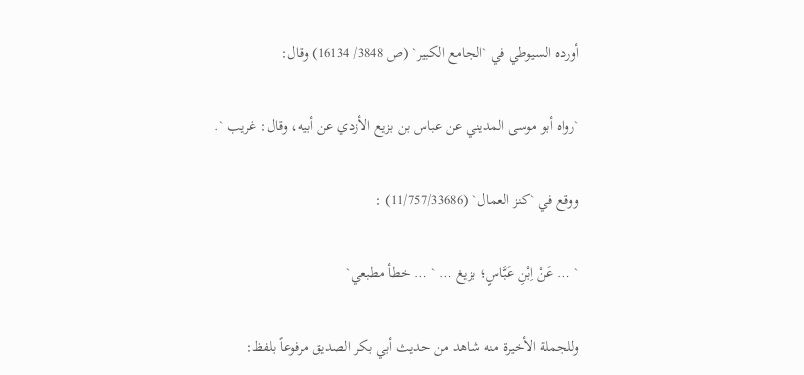أورده السيوطي في `الجامع الكبير` (ص 3848/ 16134) وقال:

`رواه أبو موسى المديني عن عباس بن بزيع الأزدي عن أبيه، وقال: غريب `.

ووقع في `كنز العمال` (11/757/33686) :

` … عَنْ اِبْنِ عَبَّاسٍ؛ بزيغ … ` … خطأ مطبعي`

وللجملة الأخيرة منه شاهد من حديث أبي بكر الصديق مرفوعاً بلفظ: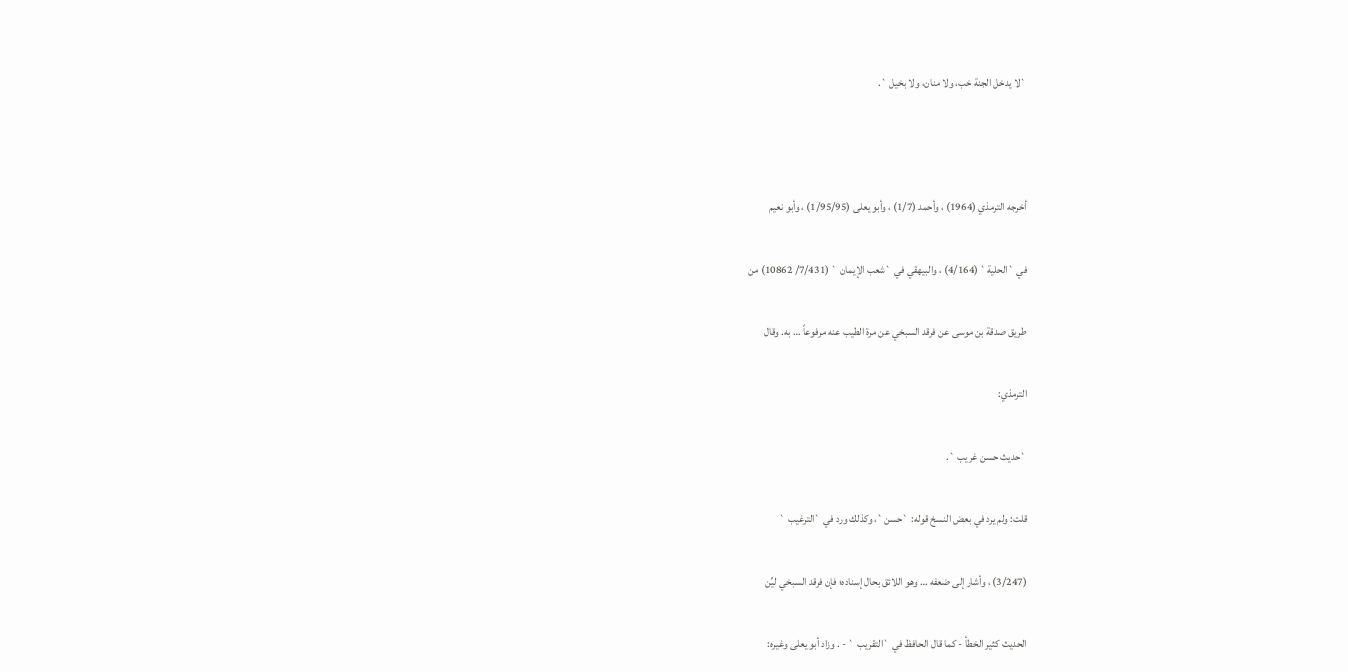`لا يدخل الجنة خب، ولا منان، ولا بخيل `.



أخرجه الترمذي (1964) ، وأحمد (1/7) ، وأبو يعلى (1/95/95) ، وأبو نعيم

في `الحلية` (4/164) ، والبيهقي في `شعب الإيمان ` (7/431/ 10862) من

طريق صدقة بن موسى عن فرقد السبخي عن مرة الطيب عنه مرفوعاً … به. وقال

الترمذي:

`حديث حسن غريب `.

قلت: ولم يرد في بعض النسخ قوله: `حسن`، وكذلك ورد في `الترغيب `

(3/247) ، وأشار إلى ضعفه … وهو اللائق بحال إسناده؛ فإن فرقد السبخي ليِّن

الحديث كثير الخطأ - كما قال الحافظ في `التقريب ` - . وزاد أبو يعلى وغيره: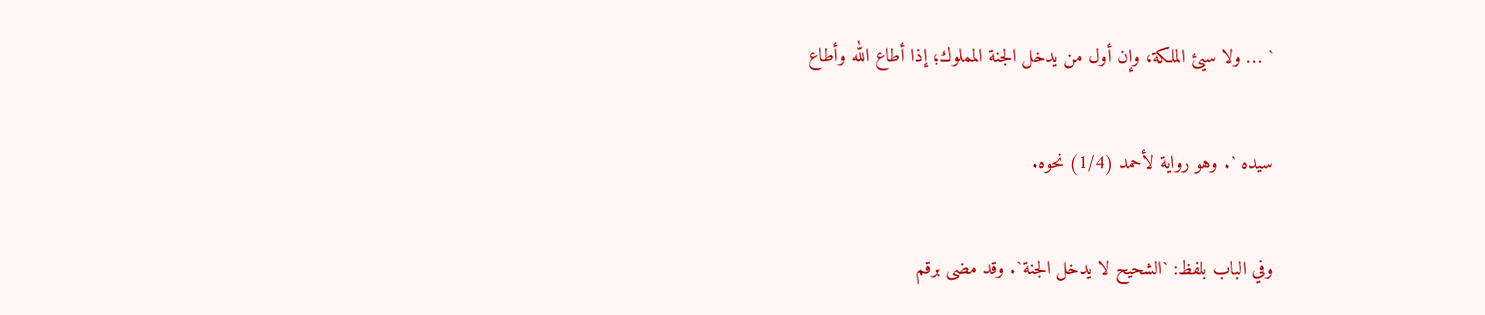` … ولا سيئ الملكة، وإن أول من يدخل الجنة المملوك؛ إذا أطاع الله وأطاع

سيده `. وهو رواية لأحمد (1/4) نحوه.

وفي الباب بلفظ: `الشحيح لا يدخل الجنة`. وقد مضى برقم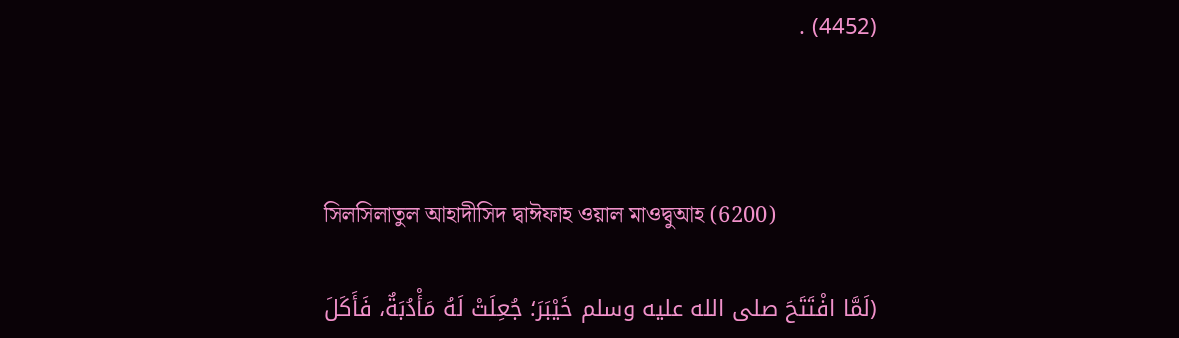(4452) .



সিলসিলাতুল আহাদীসিদ দ্বাঈফাহ ওয়াল মাওদ্বুআহ (6200)

(لَمَّا افْتَتَحَ صلى الله عليه وسلم خَيْبَرَ؛ جُعِلَتْ لَهُ مَأْدُبَةٌ، فَأَكَلَ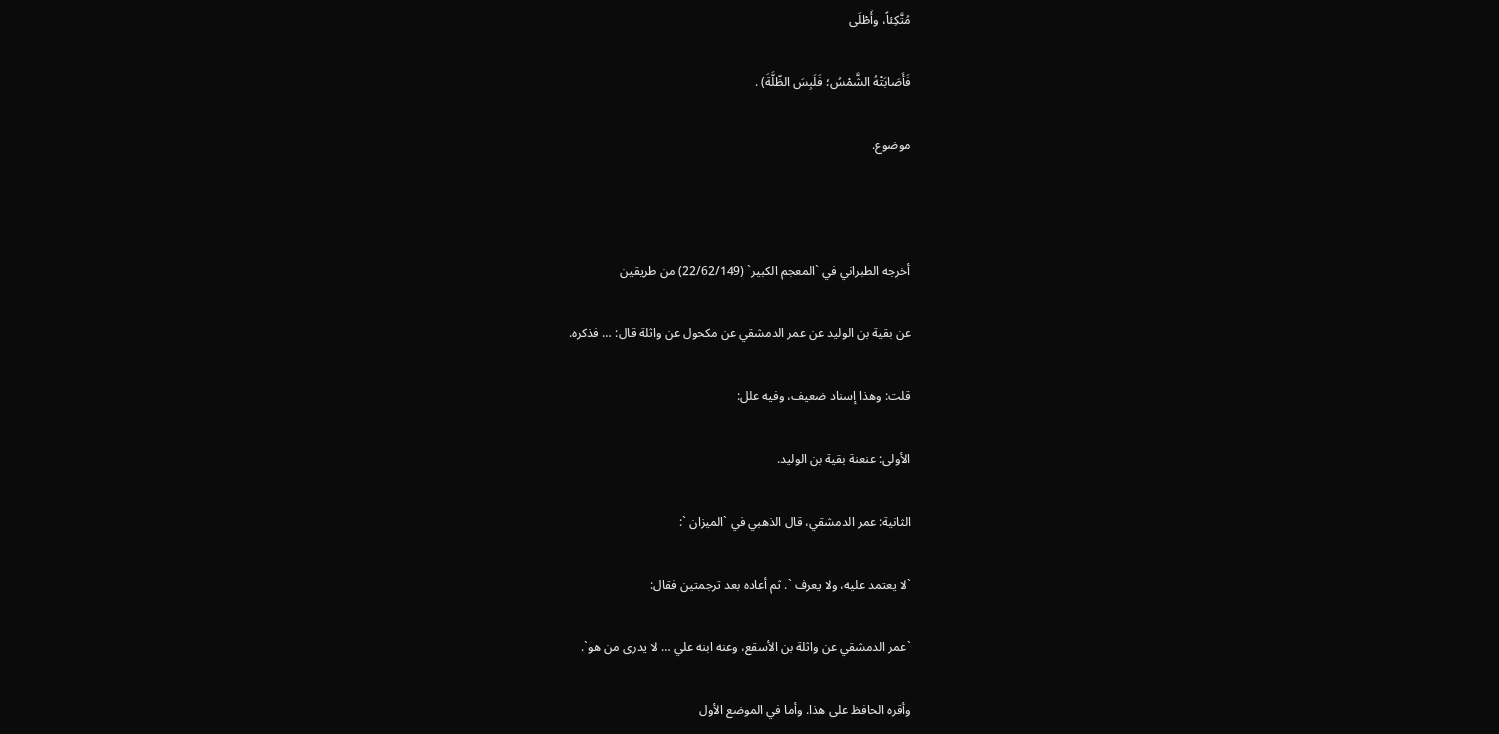مُتَّكِئاً، وأَطْلَى

فَأَصَابَتْهُ الشَّمْسُ؛ فَلَبِسَ الظّلَّةَ) .

موضوع.



أخرجه الطبراني في `المعجم الكبير` (22/62/149) من طريقين

عن بقية بن الوليد عن عمر الدمشقي عن مكحول عن واثلة قال: … فذكره.

قلت: وهذا إسناد ضعيف، وفيه علل:

الأولى: عنعنة بقية بن الوليد.

الثانية: عمر الدمشقي، قال الذهبي في `الميزان `:

`لا يعتمد عليه، ولا يعرف `. ثم أعاده بعد ترجمتين فقال:

`عمر الدمشقي عن واثلة بن الأسقع، وعنه ابنه علي … لا يدرى من هو`.

وأقره الحافظ على هذا. وأما في الموضع الأول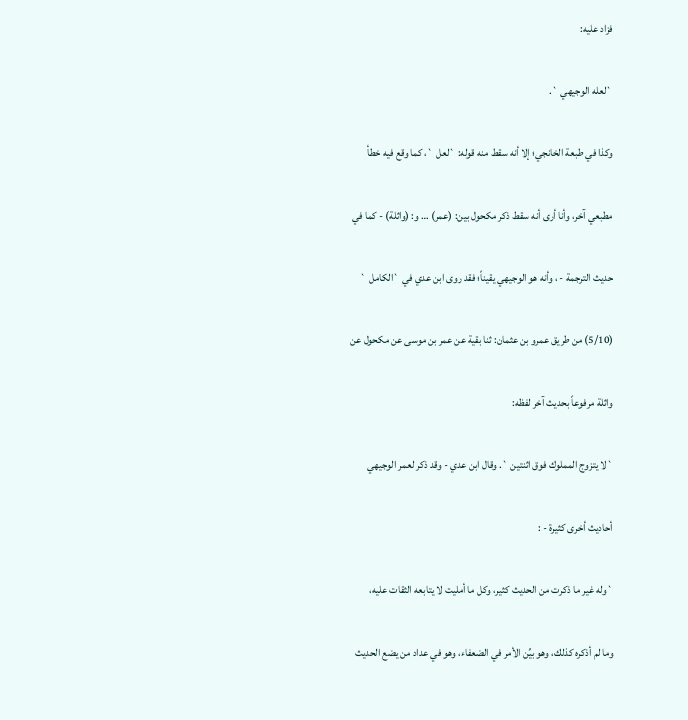فزاد عليه:

`لعله الوجيهي `.

وكذا في طبعة الخانجي؛ إلا أنه سقط منه قوله: `لعل `، كما وقع فيه خطأ

مطبعي آخر، وأنا أرى أنه سقط ذكر مكحول بين: (عمر) … و: (واثلة) - كما في

حديث الترجمة - ، وأنه هو الوجيهي يقيناً؛ فقد روى ابن عدي في `الكامل `

(5/10) من طريق عمرو بن عثمان: ثنا بقية عن عمر بن موسى عن مكحول عن

واثلة مرفوعاً بحديث آخر لفظه:

`لا يتزوج المملوك فوق اثنتين `. وقال ابن عدي - وقد ذكر لعمر الوجيهي

أحاديث أخرى كثيرة - :

`وله غير ما ذكرت من الحديث كثير، وكل ما أمليت لا يتابعه الثقات عليه،

وما لم أذكره كذلك، وهو بيِّن الأمر في الضعفاء، وهو في عداد من يضع الحديث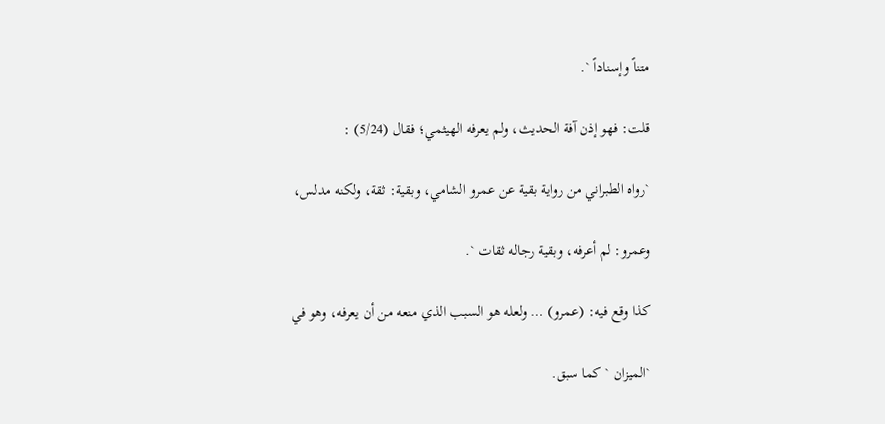متناً وإسناداً `.

قلت: فهو إذن آفة الحديث، ولم يعرفه الهيثمي؛ فقال (5/24) :

`رواه الطبراني من رواية بقية عن عمرو الشامي، وبقية: ثقة، ولكنه مدلس،

وعمرو: لم أعرفه، وبقية رجاله ثقات `.

كذا وقع فيه: (عمرو) … ولعله هو السبب الذي منعه من أن يعرفه، وهو في

`الميزان ` كما سبق.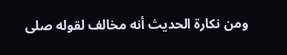ومن نكارة الحديث أنه مخالف لقوله صلى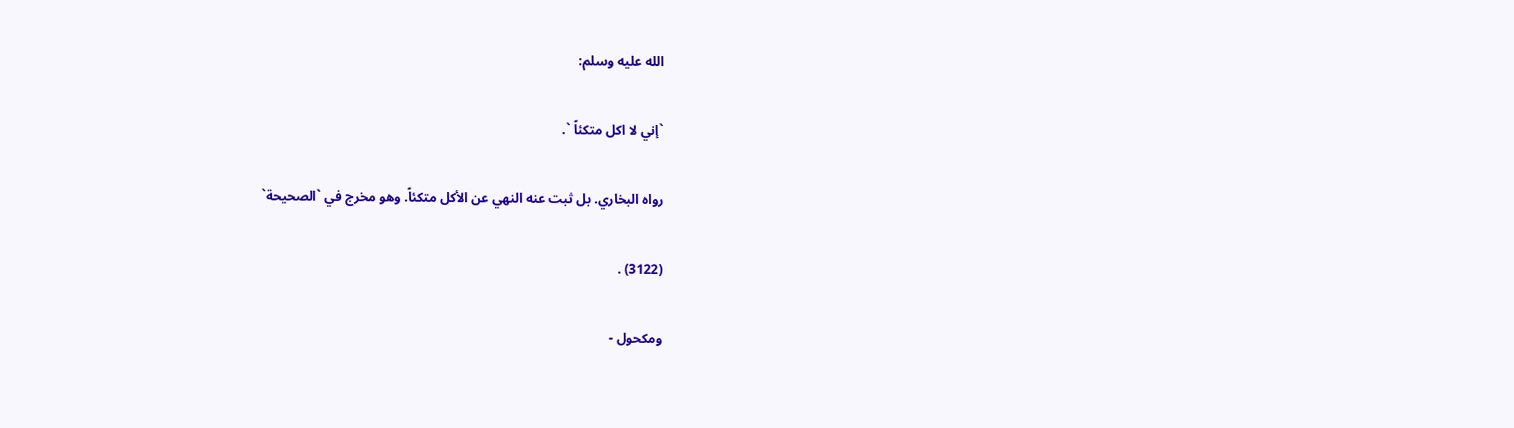الله عليه وسلم:

`إني لا اكل متكئاً `.

رواه البخاري. بل ثبت عنه النهي عن الأكل متكئاً. وهو مخرج في `الصحيحة`

(3122) .

ومكحول -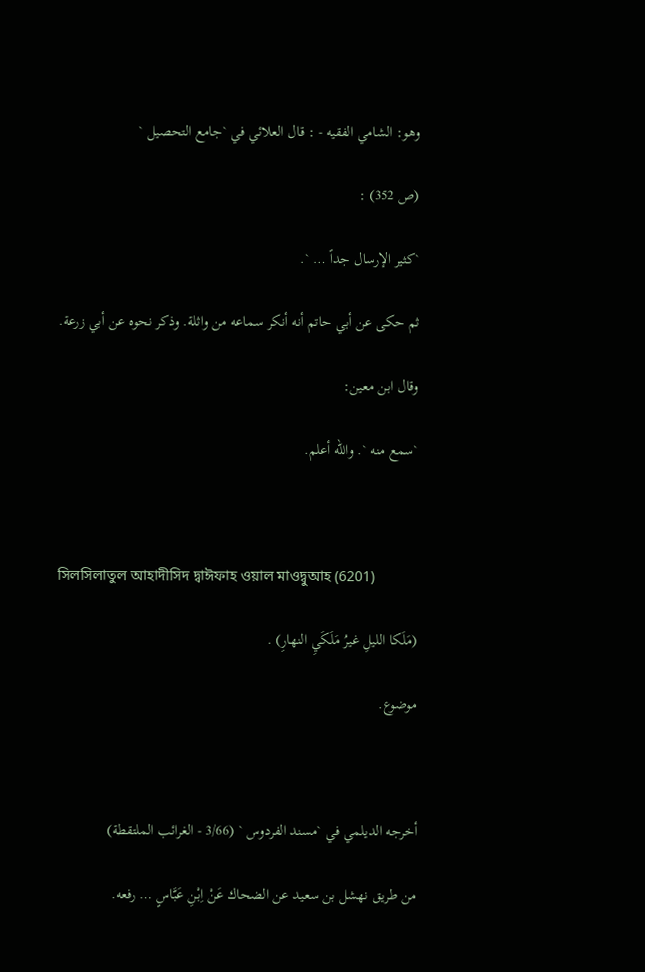وهو: الشامي الفقيه - : قال العلائي في `جامع التحصيل `

(ص 352) :

`كثير الإرسال جداً … `.

ثم حكى عن أبي حاتم أنه أنكر سماعه من واثلة. وذكر نحوه عن أبي زرعة.

وقال ابن معين:

`سمع منه `. والله أعلم.



সিলসিলাতুল আহাদীসিদ দ্বাঈফাহ ওয়াল মাওদ্বুআহ (6201)

(مَلَكا الليلِ غيرُ مَلَكَيِ النهارِ) .

موضوع.



أخرجه الديلمي في `مسند الفردوس ` (3/66 - الغرائب الملتقطة)

من طريق نهشل بن سعيد عن الضحاك عَنْ اِبْنِ عَبَّاسٍ … رفعه.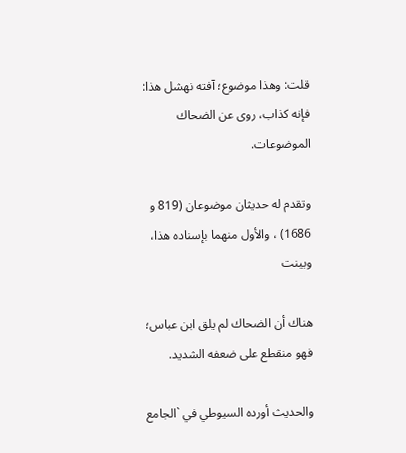قلت: وهذا موضوع؛ آفته نهشل هذا: فإنه كذاب، روى عن الضحاك الموضوعات.

وتقدم له حديثان موضوعان (819 و 1686) ، والأول منهما بإسناده هذا، وبينت

هناك أن الضحاك لم يلق ابن عباس؛ فهو منقطع على ضعفه الشديد.

والحديث أورده السيوطي في `الجامع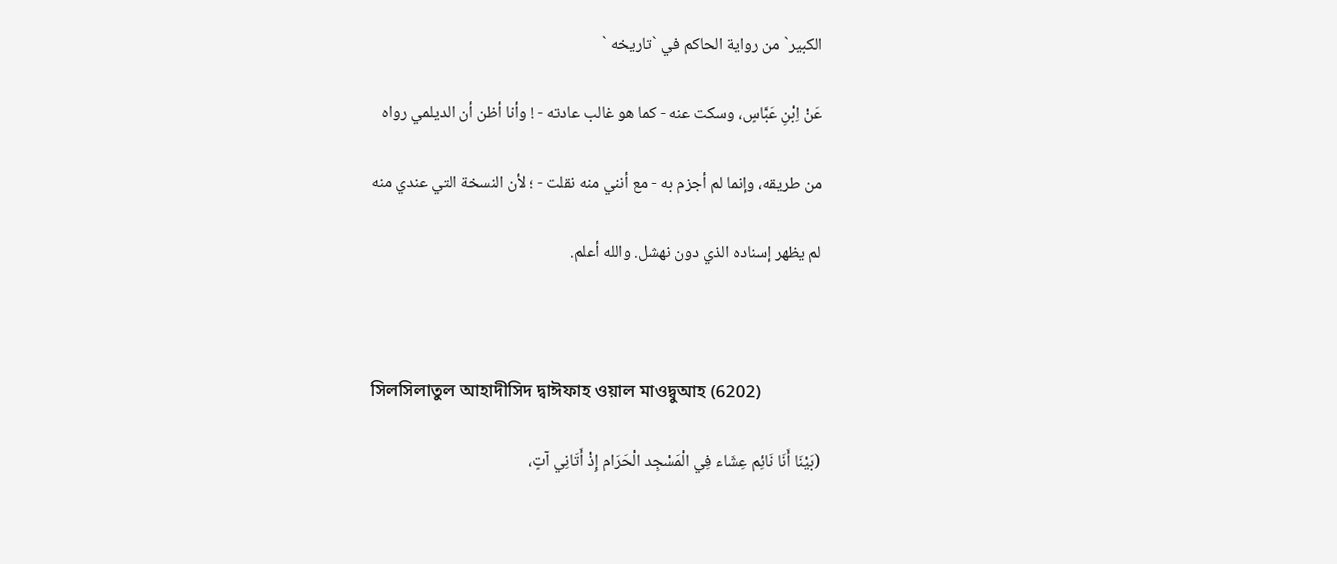الكبير` من رواية الحاكم في `تاريخه `

عَنْ اِبْنِ عَبَّاسٍ، وسكت عنه - كما هو غالب عادته - ! وأنا أظن أن الديلمي رواه

من طريقه، وإنما لم أجزم به - مع أنني منه نقلت - ؛ لأن النسخة التي عندي منه

لم يظهر إسناده الذي دون نهشل. والله أعلم.



সিলসিলাতুল আহাদীসিদ দ্বাঈফাহ ওয়াল মাওদ্বুআহ (6202)

(بَيْنَا أَنَا نَائِم عِشَاء فِي الْمَسْجِد الْحَرَام إِذْ أَتَانِي آتٍ،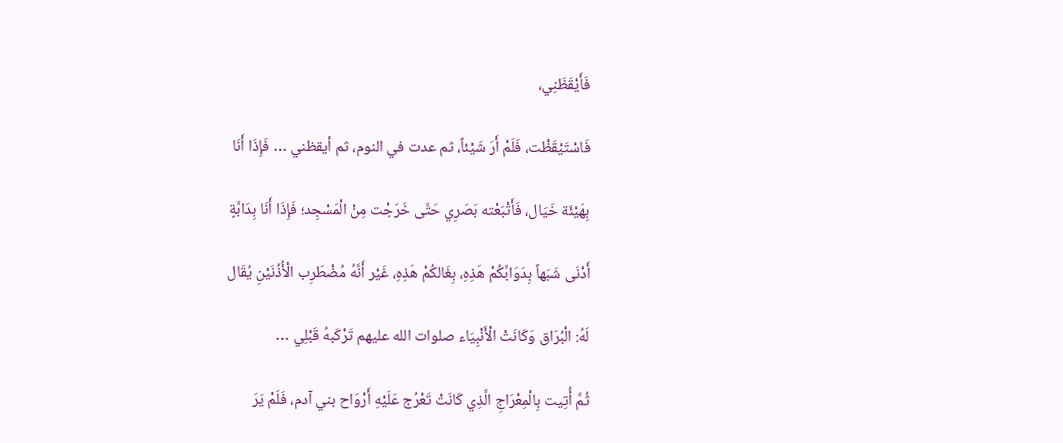فَأَيْقَظَنِي،

فَاسْتَيْقَظْت، فَلَمْ أَرَ شَيْئاً، ثم عدت في النوم، ثم أيقظني … فَإِذَا أَنَا

بِهَيْئَة خَيَال، فَأَتْبَعْته بَصَرِي حَتَّى خَرَجْت مِنْ الْمَسْجِد؛ فَإِذَا أَنَا بِدَابَّةٍ

أَدْنَى شَبَهاً بِدَوَابِّكُمْ هَذِهِ، بِغَالكُمْ هَذِهِ، غَيْر أَنَّهُ مُضْطَرِب الْأُذُنَيْنِ يُقَال

لَهُ: الْبُرَاق وَكَانَتْ الْأَنْبِيَاء صلوات الله عليهم تَرْكَبهُ قَبْلِي …

ثُمَّ أُتِيت بِالْمِعْرَاجِ الَّذِي كَانَتْ تَعْرُج عَلَيْهِ أَرْوَاح بني آدم، فَلَمْ يَرَ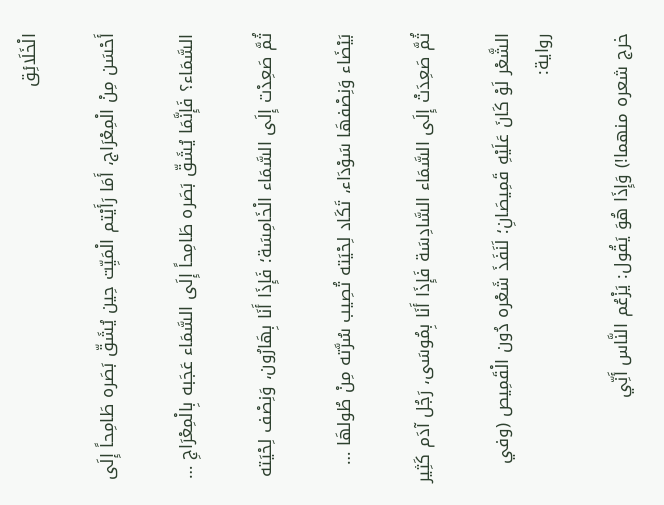الْخَلَائِق

أَحْسَن مِنْ الْمِعْرَاج، أَمَا رَأَيْتم الْمَيِّت حِين يُشَقّ بَصَره طَامِحاً إِلَى

السَّمَاء؟ فَإِنَّمَا يُشَقّ بَصَره طَامِحاً إِلَى السَّمَاء عَجَبه بِالْمِعْرَاجِ …

ثُمَّ صَعِدْت إِلَى السَّمَاء الْخَامِسَة؛ فَإِذَا أَنَا بِهَارُون، وَنِصْف لِحْيَته

بَيْضَاء وَنِصْفهَا سَوْدَاء، تَكَاد لِحْيَته تُصِيب سُرَّته مِنْ طُولهَا …

ثُمَّ صَعِدَتْ إِلَى السَّمَاء السَّادِسَة فَإِذَا أَنَا بِمُوسَى، رَجُل آدَم كَثِير

الشَّعْر لَوْ كَانَ عَلَيْهِ قَمِيصَانِ؛ لَنَفَذَ شَعْره دُون الْقَمِيص (وفي رواية:

خرج شعره منهما!) وَإِذَا هُوَ يَقُول: يَزْعُم النَّاس أَنِّي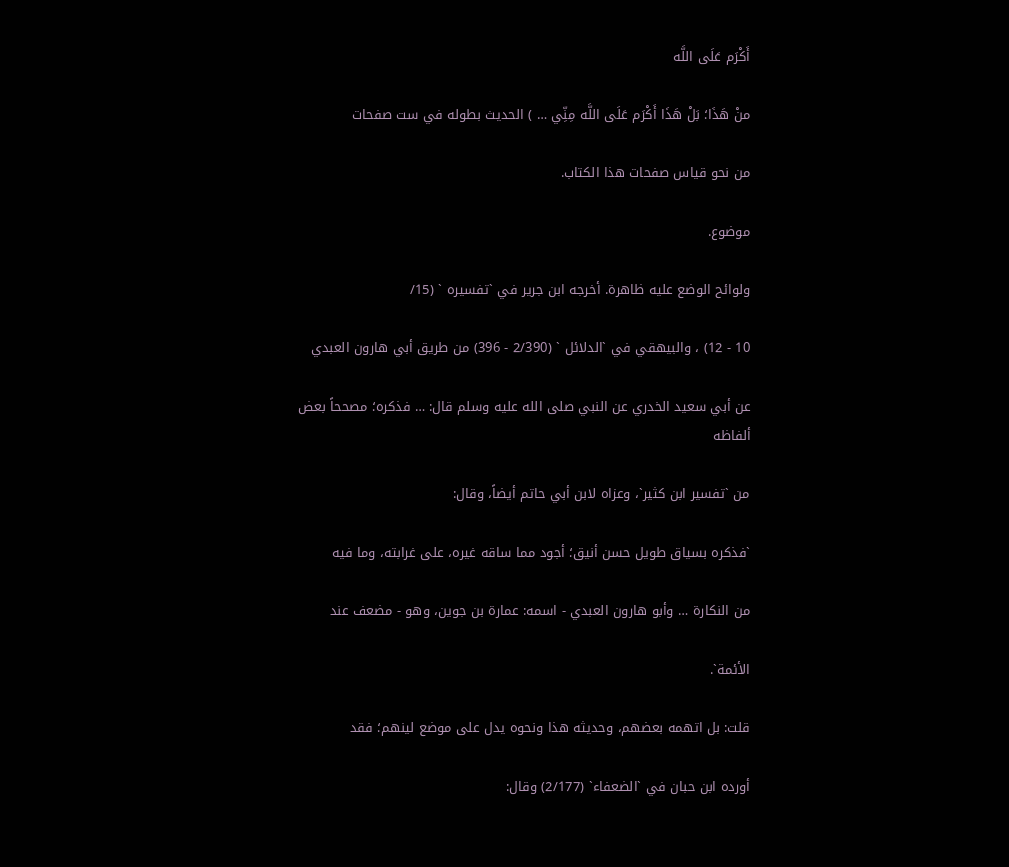أَكْرَم عَلَى اللَّه

منْ هَذَا؛ بَلْ هَذَا أَكْرَم عَلَى اللَّه مِنِّي … ) الحديث بطوله في ست صفحات

من نحو قياس صفحات هذا الكتاب.

موضوع.

ولوائح الوضع عليه ظاهرة. أخرجه ابن جرير في `تفسيره ` (15/

10 - 12) ، والبيهقي في `الدلائل ` (2/390 - 396) من طريق أبي هارون العبدي

عن أبي سعيد الخدري عن النبي صلى الله عليه وسلم قال: … فذكره؛ مصححاً بعض ألفاظه

من `تفسير ابن كثير`، وعزاه لابن أبي حاتم أيضاً، وقال:

`فذكره بسياق طويل حسن أنيق؛ أجود مما ساقه غيره، على غرابته، وما فيه

من النكارة … وأبو هارون العبدي - اسمه: عمارة بن جوين، وهو - مضعف عند

الأئمة`.

قلت: بل اتهمه بعضهم، وحديثه هذا ونحوه يدل على موضع لينهم؛ فقد

أورده ابن حبان في `الضعفاء` (2/177) وقال: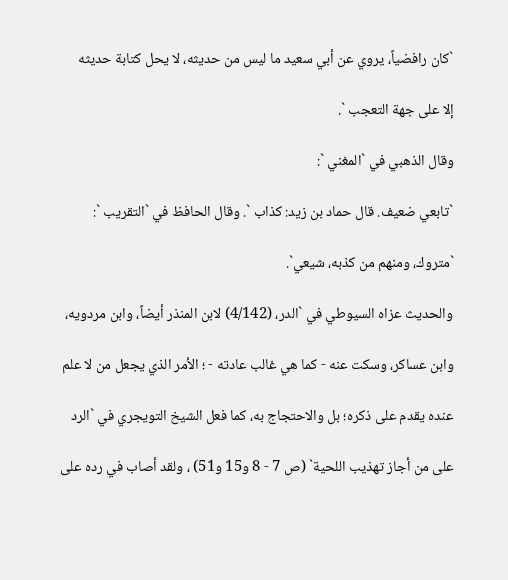`كان رافضياً، يروي عن أبي سعيد ما ليس من حديثه، لا يحل كتابة حديثه

إلا على جهة التعجب `.

وقال الذهبي في `المغني `:

`تابعي ضعيف. قال حماد بن زيد: كذاب `. وقال الحافظ في `التقريب `:

`متروك، ومنهم من كذبه، شيعي`.

والحديث عزاه السيوطي في `الدر، (4/142) لابن المنذر أيضاً، وابن مردويه،

وابن عساكر، وسكت عنه - كما هي غالب عادته - ؛ الأمر الذي يجعل من لا علم

عنده يقدم على ذكره؛ بل والاحتجاج به، كما فعل الشيخ التويجري في `الرد

على من أجاز تهذيب اللحية` (ص 7 - 8 و15 و51) ، ولقد أصاب في رده على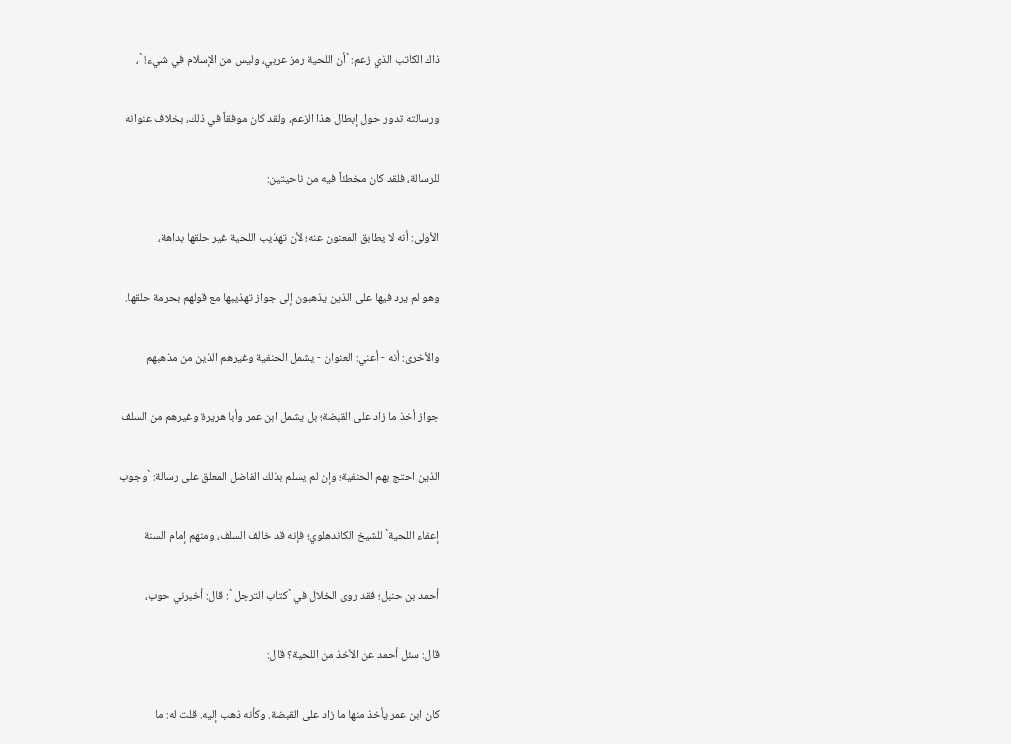ذاك الكاتب الذي زعم: `أن اللحية رمز عربي، وليس من الإسلام في شيء! `،

ورسالته تدور حول إبطال هذا الزعم، ولقد كان موفقاً في ذلك، بخلاف عنوانه

للرسالة، فلقد كان مخطئاً فيه من ناحيتين:

الأولى: أنه لا يطابق المعنون عنه؛ لأن تهذيب اللحية غير حلقها بداهة،

وهو لم يرد فيها على الذين يذهبون إلى جواز تهذيبها مع قولهم بحرمة حلقها.

والأخرى: أنه - أعني: العنوان - يشمل الحنفية وغيرهم الذين من مذهبهم

جواز أخذ ما زاد على القبضة؛ بل يشمل ابن عمر وأبا هريرة وغيرهم من السلف

الذين احتج بهم الحنفية؛ وإن لم يسلم بذلك الفاضل المعلق على رسالة: `وجوب

إعفاء اللحية` للشيخ الكاندهلوي؛ فإنه قد خالف السلف، ومنهم إمام السنة

أحمد بن حنبل؛ فقد روى الخلال في `كتاب الترجل `: قال: أخبرني حوب،

قال: سئل أحمد عن الأخذ من اللحية؟ قال:

كان ابن عمر يأخذ منها ما زاد على القبضة. وكأنه ذهب إليه. قلت له: ما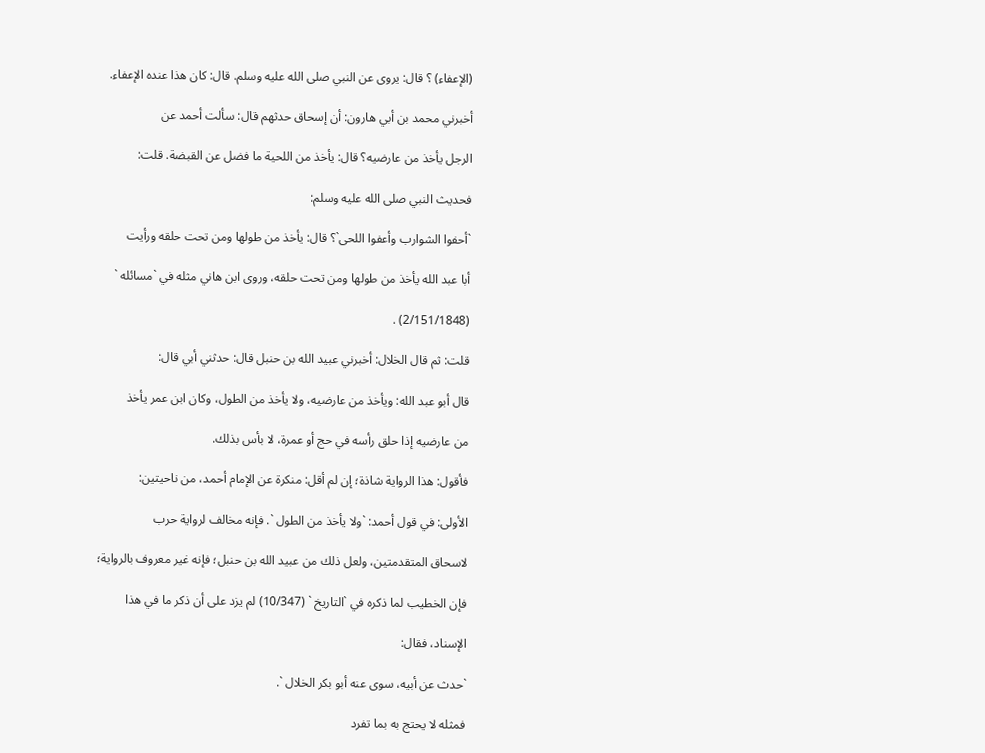(الإعفاء) ؟ قال: يروى عن النبي صلى الله عليه وسلم. قال: كان هذا عنده الإعفاء.

أخبرني محمد بن أبي هارون: أن إسحاق حدثهم قال: سألت أحمد عن

الرجل يأخذ من عارضيه؟ قال: يأخذ من اللحية ما فضل عن القبضة. قلت:

فحديث النبي صلى الله عليه وسلم:

`أحفوا الشوارب وأعفوا اللحى`؟ قال: يأخذ من طولها ومن تحت حلقه ورأيت

أبا عبد الله يأخذ من طولها ومن تحت حلقه، وروى ابن هاني مثله في `مسائله `

(2/151/1848) .

قلت: ثم قال الخلال: أخبرني عبيد الله بن حنبل قال: حدثني أبي قال:

قال أبو عبد الله: ويأخذ من عارضيه، ولا يأخذ من الطول، وكان ابن عمر يأخذ

من عارضيه إذا حلق رأسه في حج أو عمرة، لا بأس بذلك.

فأقول: هذا الرواية شاذة؛ إن لم أقل: منكرة عن الإمام أحمد، من ناحيتين:

الأولى: في قول أحمد: `ولا يأخذ من الطول `. فإنه مخالف لرواية حرب

لاسحاق المتقدمتين، ولعل ذلك من عبيد الله بن حنبل؛ فإنه غير معروف بالرواية؛

فإن الخطيب لما ذكره في `التاريخ ` (10/347) لم يزد على أن ذكر ما في هذا

الإسناد، فقال:

`حدث عن أبيه، سوى عنه أبو بكر الخلال `.

فمثله لا يحتج به بما تفرد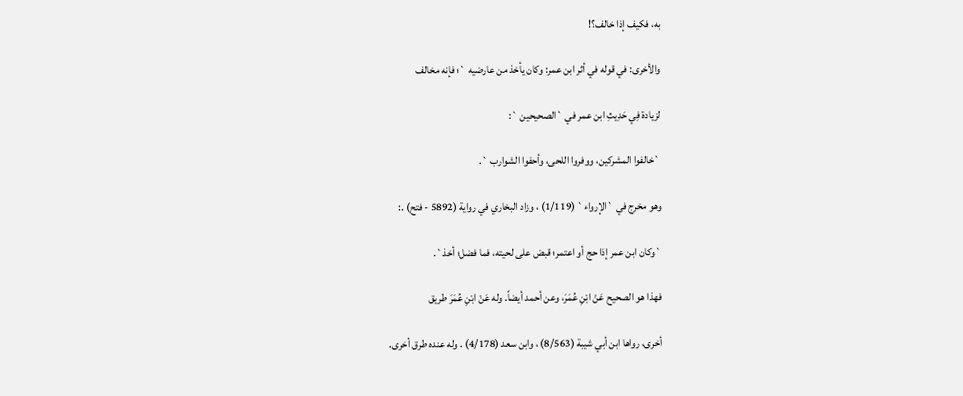به، فكيف إذا خالف؟!

والأخرى: في قوله في أثر ابن عمر: وكان يأخذ من عارضيه `؛ فإنه مخالف

لزيادة فِي حَدِيثِ ابن عمر في `الصحيحين `:

`خالفوا المشركين، ووفروا اللحى، وأحفوا الشوارب `.

وهو مخرج في `الإرواء` (1/119) ، وزاد البخاري في رواية (5892 - فتح) .:

`وكان ابن عمر إذا حج أو اعتمر؛ قبض على لحيته، فما فضل؛ أخذ`.

فهذا هو الصحيح عَنْ ابْنِ عُمَرَ، وعن أحمد أيضاً. وله عَنْ ابْنِ عُمَرَ طريق

أخرى، رواها ابن أبي شيبة (8/563) ، وابن سعد (4/178) . وله عنده طرق أخرى.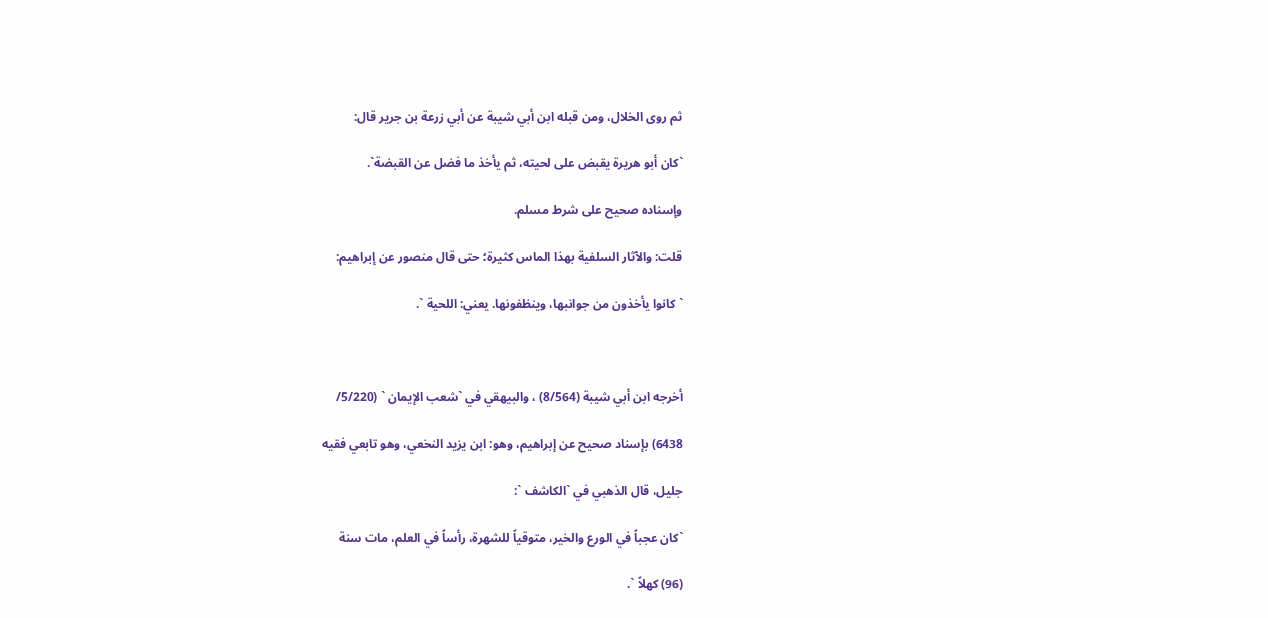ثم روى الخلال، ومن قبله ابن أبي شيبة عن أبي زرعة بن جرير قال:

`كان أبو هريرة يقبض على لحيته، ثم يأخذ ما فضل عن القبضة`.

وإسناده صحيح على شرط مسلم.

قلت: والآثار السلفية بهذا الماس كثيرة؛ حتى قال منصور عن إبراهيم:

` كانوا يأخذون من جوانبها، وينظفونها. يعني: اللحية `.



أخرجه ابن أبي شيبة (8/564) ، والبيهقي في `شعب الإيمان ` (5/220/

6438) بإسناد صحيح عن إبراهيم، وهو: ابن يزيد النخعي، وهو تابعي فقيه

جليل، قال الذهبي في `الكاشف `:

`كان عجباً في الورع والخير، متوقياً للشهرة، رأساً في العلم، مات سنة

(96) كهلاً `.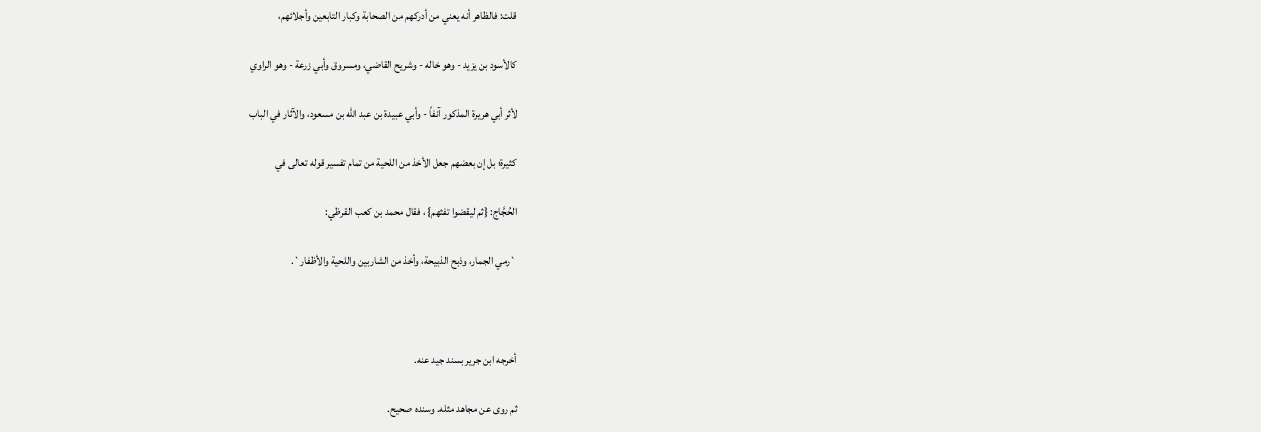قلت: فالظاهر أنه يعني من أدركهم من الصحابة وكبار التابعين وأجلائهم،

كالأسود بن يزيد - وهو خاله - وشريح القاضي، ومسروق وأبي زرعة - وهو الراوي

لأثر أبي هريرة المذكور آنفاً - وأبي عبيدة بن عبد الله بن مسعود، والآثار في الباب

كثيرة؛ بل إن بعضهم جعل الأخذ من اللحية من تمام تفسير قوله تعالى في

الحُجَّاج: {ثم ليقضوا تفثهم} ، فقال محمد بن كعب القرظي:

`رمي الجمار، وذبح الذبيحة، وأخذ من الشاربين واللحية والأظفار`.



أخرجه ابن جرير بسند جيد عنه.

ثم روى عن مجاهد مثله. وسنده صحيح.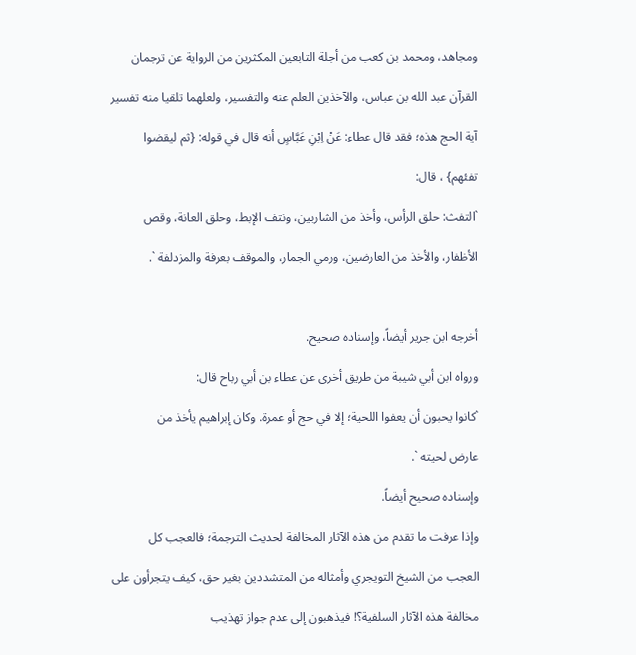ومجاهد، ومحمد بن كعب من أجلة التابعين المكثرين من الرواية عن ترجمان

القرآن عبد الله بن عباس، والآخذين العلم عنه والتفسير، ولعلهما تلقيا منه تفسير

آية الحج هذه؛ فقد قال عطاء: عَنْ اِبْنِ عَبَّاسٍ أنه قال في قوله: {ثم ليقضوا

تفئهم} ، قال:

`التفث: حلق الرأس، وأخذ من الشاربين، ونتف الإبط، وحلق العانة، وقص

الأظفار، والأخذ من العارضين، ورمي الجمار، والموقف بعرفة والمزدلفة `.



أخرجه ابن جرير أيضاً، وإسناده صحيح.

ورواه ابن أبي شيبة من طريق أخرى عن عطاء بن أبي رباح قال:

`كانوا يحبون أن يعفوا اللحية؛ إلا في حج أو عمرة. وكان إبراهيم يأخذ من

عارض لحيته `.

وإسناده صحيح أيضاً.

وإذا عرفت ما تقدم من هذه الآثار المخالفة لحديث الترجمة؛ فالعجب كل

العجب من الشيخ التويجري وأمثاله من المتشددين بغير حق، كيف يتجرأون على

مخالفة هذه الآثار السلفية؟! فيذهبون إلى عدم جواز تهذيب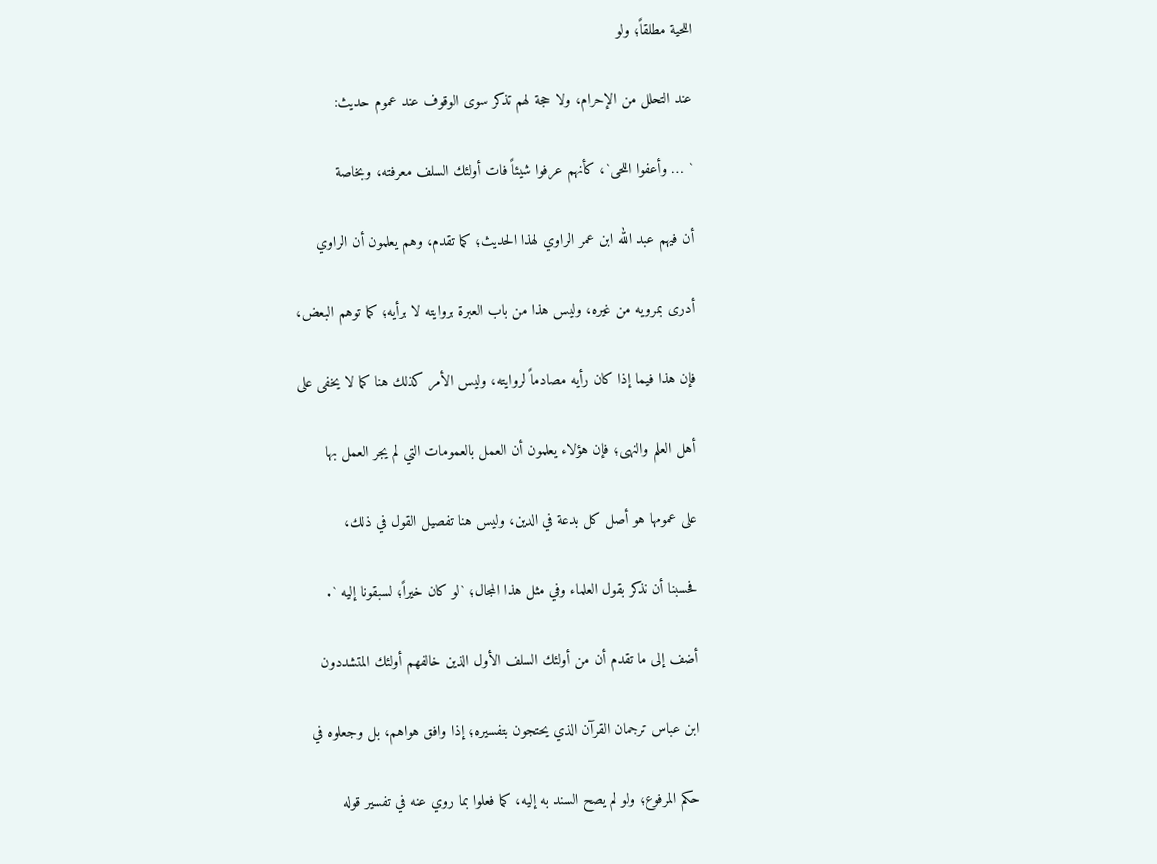اللحية مطلقاً؛ ولو

عند التحلل من الإحرام، ولا حجة لهم تذكر سوى الوقوف عند عموم حديث:

` … وأعفوا اللحى`، كأنهم عرفوا شيئاً فات أولئك السلف معرفته، وبخاصة

أن فيهم عبد الله ابن عمر الراوي لهذا الحديث؛ كما تقدم، وهم يعلمون أن الراوي

أدرى بمرويه من غيره، وليس هذا من باب العبرة بروايته لا برأيه؛ كما توهم البعض،

فإن هذا فيما إذا كان رأيه مصادماً لروايته، وليس الأمر كذلك هنا كما لا يخفى على

أهل العلم والنهى؛ فإن هؤلاء يعلمون أن العمل بالعمومات التي لم يجر العمل بها

على عمومها هو أصل كل بدعة في الدين، وليس هنا تفصيل القول في ذلك،

فحسبنا أن نذكر بقول العلماء وفي مثل هذا المجال؛ `لو كان خيراً؛ لسبقونا إليه `.

أضف إلى ما تقدم أن من أولئك السلف الأول الذين خالفهم أولئك المتشددون

ابن عباس ترجمان القرآن الذي يحتجون بتفسيره؛ إذا وافق هواهم، بل وجعلوه في

حكم المرفوع؛ ولو لم يصح السند به إليه، كما فعلوا بما روي عنه في تفسير قوله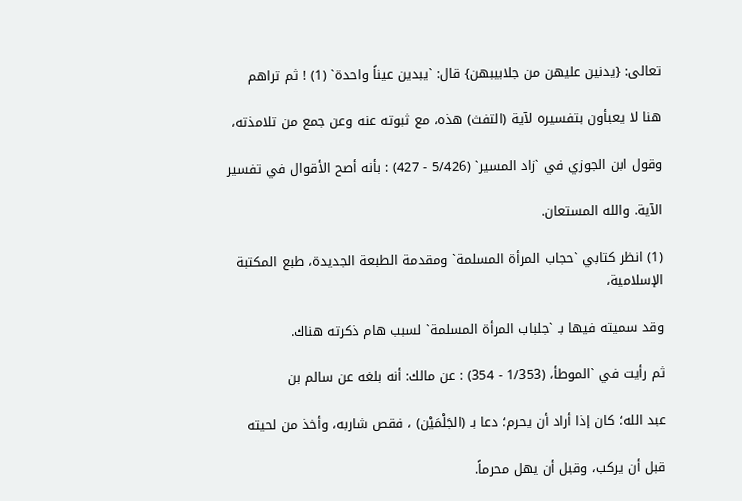تعالى: {يدنين عليهن من جلابيبهن} قال: `يبدين عيناً واحدة` (1) ! ثم تراهم

هنا لا يعبأون بتفسيره لآية (التفث) هذه، مع ثبوته عنه وعن جمع من تلامذته،

وقول ابن الجوزي في `زاد المسير` (5/426 - 427) : بأنه أصح الأقوال في تفسير

الآية. والله المستعان.

(1) انظر كتابي `حجاب المرأة المسلمة` ومقدمة الطبعة الجديدة، طبع المكتبة الإسلامية،

وقد سميته فيها بـ `جلباب المرأة المسلمة` لسبب هام ذكرته هناك.

ثم رأيت في `الموطأ، (1/353 - 354) : عن مالك: أنه بلغه عن سالم بن

عبد الله؛ كان إذا أراد أن يحرم؛ دعا بـ (الجَلْمَيْن) ، فقص شاربه، وأخذ من لحيته

قبل أن يركب، وقبل أن يهل محرماً.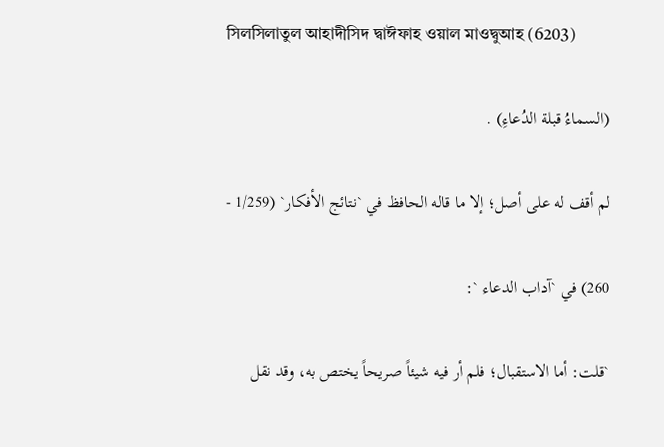সিলসিলাতুল আহাদীসিদ দ্বাঈফাহ ওয়াল মাওদ্বুআহ (6203)

(السماءُ قبلة الدُعاءِ) .

لم أقف له على أصل؛ إلا ما قاله الحافظ في `نتائج الأفكار` (1/259 -

260) في `آداب الدعاء `:

`قلت: أما الاستقبال؛ فلم أر فيه شيئاً صريحاً يختص به، وقد نقل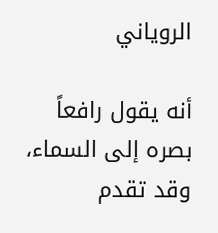الروياني

أنه يقول رافعاً بصره إلى السماء، وقد تقدم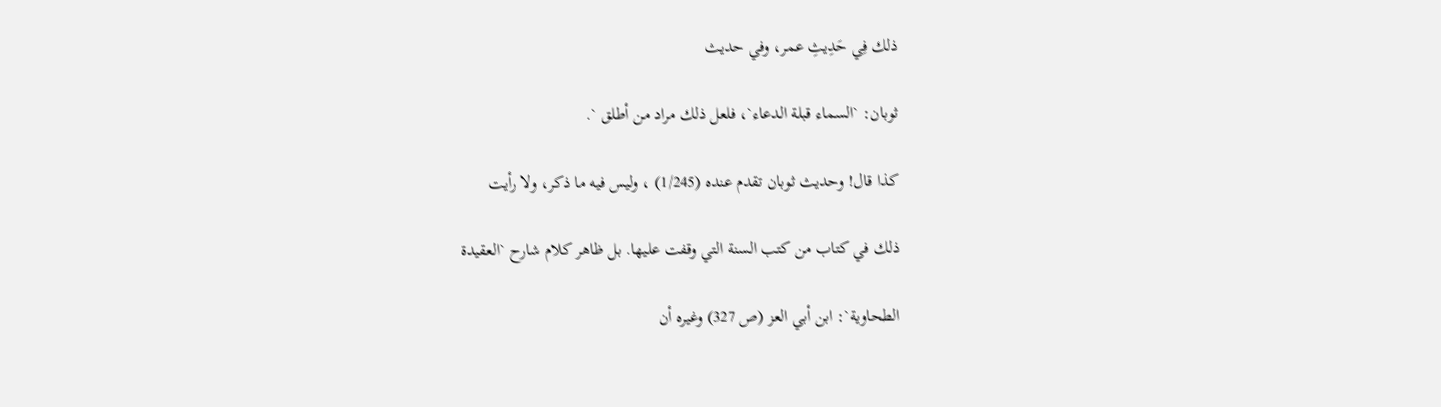ذلك فِي حَدِيثِ عمر، وفي حديث

ثوبان: `السماء قبلة الدعاء`، فلعل ذلك مراد من أطلق `.

كذا قال! وحديث ثوبان تقدم عنده (1/245) ، وليس فيه ما ذكر، ولا رأيت

ذلك في كتاب من كتب السنة التي وقفت عليها. بل ظاهر كلام شارح `العقيدة

الطحاوية`: ابن أبي العز (ص 327) وغيره أن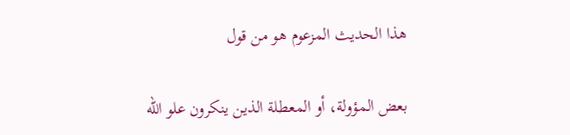هذا الحديث المزعوم هو من قول

بعض المؤولة، أو المعطلة الذين ينكرون علو الله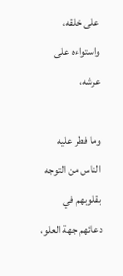على خلقه، واستواءه على عرشه،

وما فطر عليه الناس من التوجه بقلوبهم في دعائهم جهة العلو،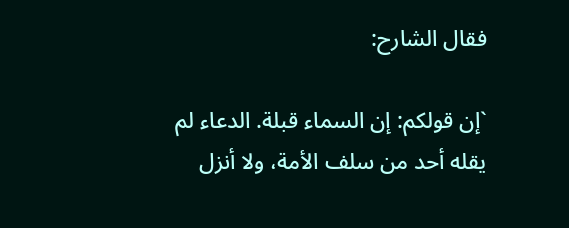فقال الشارح:

`إن قولكم: إن السماء قبلة. الدعاء لم يقله أحد من سلف الأمة، ولا أنزل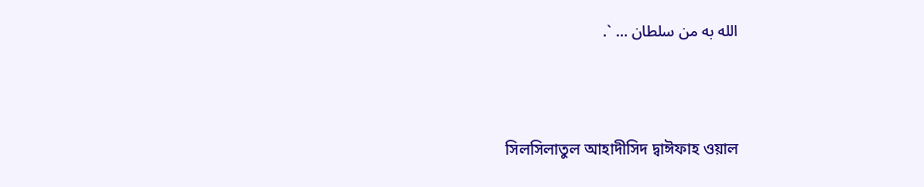الله به من سلطان … `.



সিলসিলাতুল আহাদীসিদ দ্বাঈফাহ ওয়াল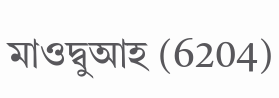মাওদ্বুআহ (6204)